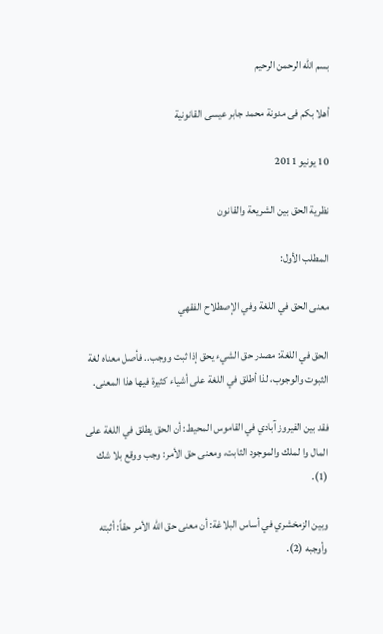بسم الله الرحمن الرحيم

أهلا بكم فى مدونة محمد جابر عيسى القانونية

10 يونيو 2011

نظرية الحق بين الشريعة والقانون

المطلب الأول:

معنى الحق في اللغة وفي الإصطلاح الفقهي

الحق في اللغة: مصدر حق الشيء يحق إذا ثبت ووجب.. فأصل معناه لغة الثبوت والوجوب، لذا أطلق في اللغة على أشياء كثيرة فيها هذا المعنى.

فقد بين الفيروز آبادي في القاموس المحيط: أن الحق يطلق في اللغة على المال وا لملك والموجود الثابت، ومعنى حق الأمر: وجب ووقع بلا شك (1).

وبين الزمخشري في أساس البلاغة: أن معنى حق الله الأمر حقاً: أثبته وأوجبه (2).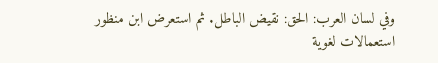وفي لسان العرب: الحق: نقيض الباطل. ثم استعرض ابن منظور استعمالات لغوية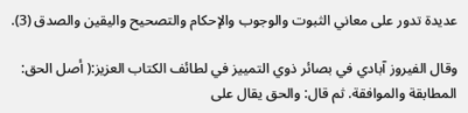عديدة تدور على معاني الثبوت والوجوب والإحكام والتصحيح واليقين والصدق (3).

وقال الفيروز آبادي في بصائر ذوي التمييز في لطائف الكتاب العزيز:( أصل الحق: المطابقة والموافقة. ثم قال: والحق يقال على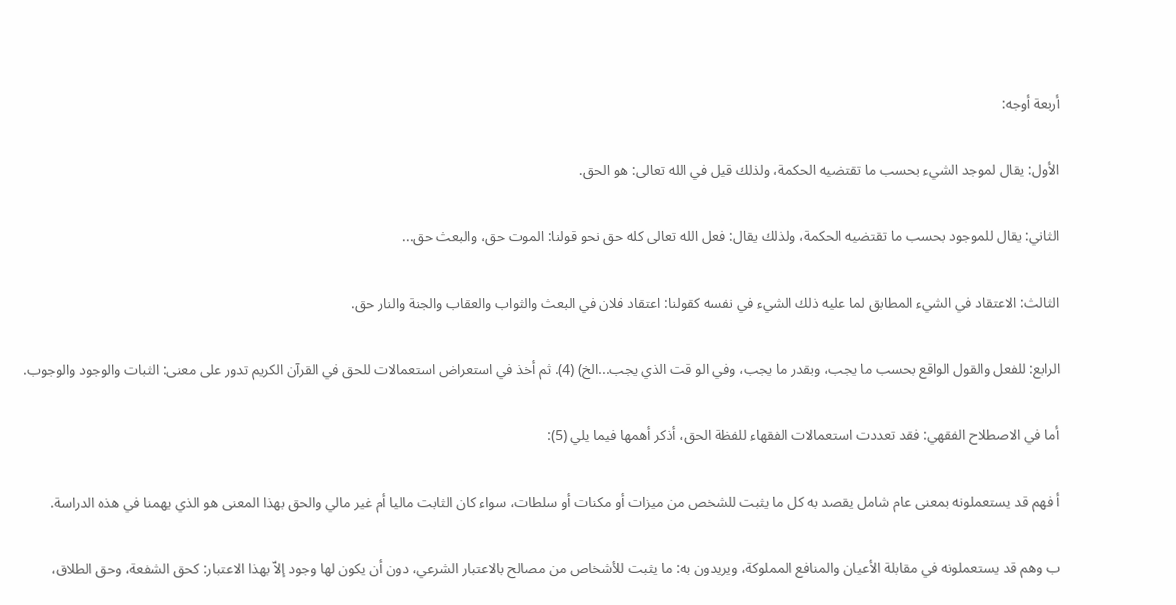أربعة أوجه:

الأول: يقال لموجد الشيء بحسب ما تقتضيه الحكمة، ولذلك قيل في الله تعالى: هو الحق.

الثاني: يقال للموجود بحسب ما تقتضيه الحكمة، ولذلك يقال: فعل الله تعالى كله حق نحو قولنا: الموت حق، والبعث حق...

الثالث: الاعتقاد في الشيء المطابق لما عليه ذلك الشيء في نفسه كقولنا: اعتقاد فلان في البعث والثواب والعقاب والجنة والنار حق.

الرابع: للفعل والقول الواقع بحسب ما يجب، وبقدر ما يجب، وفي الو قت الذي يجب...الخ) (4). ثم أخذ في استعراض استعمالات للحق في القرآن الكريم تدور على معنى: الثبات والوجود والوجوب.

أما في الاصطلاح الفقهي: فقد تعددت استعمالات الفقهاء للفظة الحق، أذكر أهمها فيما يلي (5):

أ فهم قد يستعملونه بمعنى عام شامل يقصد به كل ما يثبت للشخص من ميزات أو مكنات أو سلطات، سواء كان الثابت ماليا أم غير مالي والحق بهذا المعنى هو الذي يهمنا في هذه الدراسة.

ب وهم قد يستعملونه في مقابلة الأعيان والمنافع المملوكة، ويريدون به: ما يثبت للأشخاص من مصالح بالاعتبار الشرعي، دون أن يكون لها وجود إلاّ بهذا الاعتبار: كحق الشفعة، وحق الطلاق،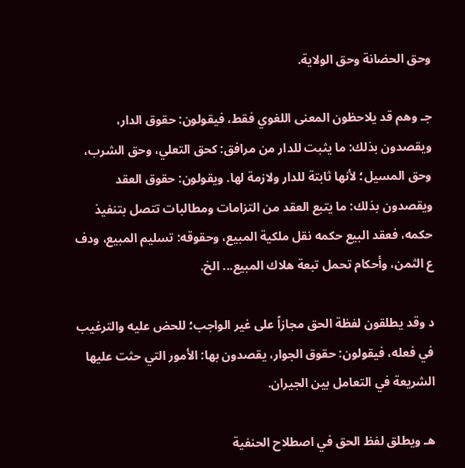وحق الحضانة وحق الولاية.

جـ وهم قد يلاحظون المعنى اللغوي فقط، فيقولون: حقوق الدار، ويقصدون بذلك: ما يثبت للدار من مرافق: كحق التعلي، وحق الشرب، وحق المسيل؛ لأنها ثابتة للدار ولازمة لها. ويقولون: حقوق العقد ويقصدون بذلك: ما يتبع العقد من التزامات ومطالبات تتصل بتنفيذ حكمه، فعقد البيع حكمه نقل ملكية المبيع، وحقوقه: تسليم المبيع، ودف ع الثمن، وأحكام تحمل تبعة هلاك المبيع... الخ.

د وقد يطلقون لفظة الحق مجازاً على غير الواجب؛ للحض عليه والترغيب في فعله، فيقولون: حقوق الجوار، يقصدون بها: الأمور التي حثت عليها الشريعة في التعامل بين الجيران.

هـ ويطلق لفظ الحق في اصطلاح الحنفية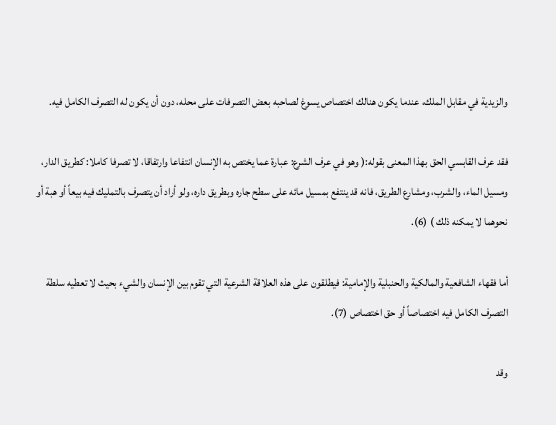والزيدية في مقابل الملك، عندما يكون هنالك اختصاص يسوغ لصاحبه بعض التصرفات على محله، دون أن يكون له التصرف الكامل فيه.

فقد عرف القابسي الحق بهذا المعنى بقوله:( وهو في عرف الشرع: عبارة عما يختص به الإنسان انتفاعا وارتفاقا، لا تصرفا كاملا: كطريق الدار، ومسيل الماء، والشرب، ومشارع الطريق، فانه قد ينتفع بمسيل مائه على سطح جاره وبطريق داره، ولو أراد أن يتصرف بالتمليك فيه بيعاً أو هبة أو نحوهما لا يمكنه ذلك ) (6).

أما فقهاء الشافعية والمالكية والحنبلية والإمامية: فيطلقون على هذه العلاقة الشرعية التي تقوم بين الإنسان والشيء بحيث لا تعطيه سلطة التصرف الكامل فيه اختصاصاً أو حق اختصاص (7).

وقد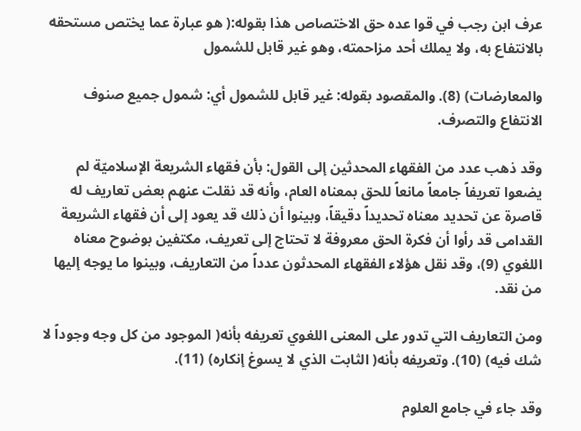عرف ابن رجب في قوا عده حق الاختصاص هذا بقوله:( هو عبارة عما يختص مستحقه بالانتفاع به، ولا يملك أحد مزاحمته، وهو غير قابل للشمول

والمعارضات) (8). والمقصود بقوله: غير قابل للشمول أي: شمول جميع صنوف الانتفاع والتصرف.

وقد ذهب عدد من الفقهاء المحدثين إلى القول: بأن فقهاء الشريعة الإسلاميّة لم يضعوا تعريفاً جامعاً مانعاً للحق بمعناه العام، وأنه قد نقلت عنهم بعض تعاريف له قاصرة عن تحديد معناه تحديداً دقيقاً، وبينوا أن ذلك قد يعود إلى أن فقهاء الشريعة القدامى قد رأوا أن فكرة الحق معروفة لا تحتاج إلى تعريف، مكتفين بوضوح معناه اللغوي (9)، وقد نقل هؤلاء الفقهاء المحدثون عدداً من التعاريف، وبينوا ما يوجه إليها من نقد.

ومن التعاريف التي تدور على المعنى اللغوي تعريفه بأنه( الموجود من كل وجه وجوداً لا شك فيه) (10). وتعريفه بأنه( الثابت الذي لا يسوغ إنكاره) (11).

وقد جاء في جامع العلوم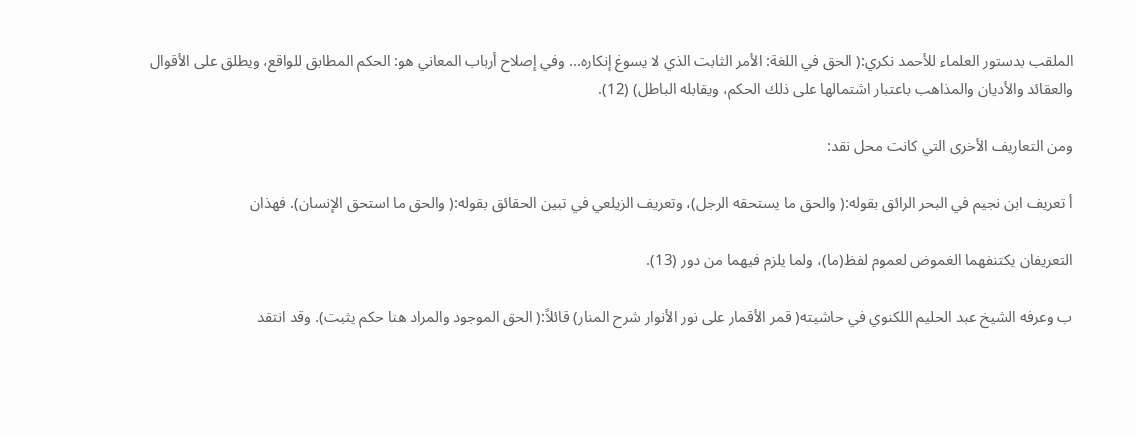الملقب بدستور العلماء للأحمد نكري:( الحق في اللغة: الأمر الثابت الذي لا يسوغ إنكاره... وفي إصلاح أرباب المعاني هو: الحكم المطابق للواقع، ويطلق على الأقوال والعقائد والأديان والمذاهب باعتبار اشتمالها على ذلك الحكم، ويقابله الباطل) (12).

ومن التعاريف الأخرى التي كانت محل نقد:

أ تعريف ابن نجيم في البحر الرائق بقوله:( والحق ما يستحقه الرجل)، وتعريف الزيلعي في تبين الحقائق بقوله:( والحق ما استحق الإنسان). فهذان

التعريفان يكتنفهما الغموض لعموم لفظ(ما)، ولما يلزم فيهما من دور (13).

ب وعرفه الشيخ عبد الحليم اللكنوي في حاشيته( قمر الأقمار على نور الأنوار شرح المنار) قائلاً:( الحق الموجود والمراد هنا حكم يثبت). وقد انتقد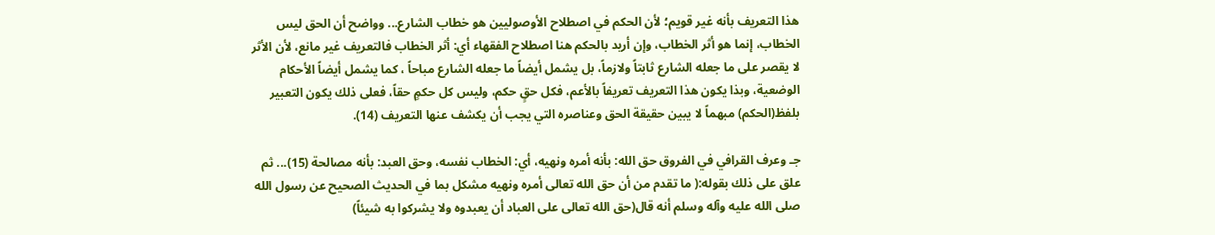هذا التعريف بأنه غير قويم؛ لأن الحكم في اصطلاح الأوصوليين هو خطاب الشارع... وواضح أن الحق ليس الخطاب، إنما هو أثر الخطاب، وإن أريد بالحكم هنا اصطلاح الفقهاء أي: أثر الخطاب فالتعريف غير مانع، لأن الأثر لا يقصر على ما جعله الشارع ثابتاً ولازماً، بل يشمل أيضاً ما جعله الشارع مباحاً ، كما يشمل أيضاً الأحكام الوضعية، وبذا يكون هذا التعريف تعريفاً بالأعم، فكل حقٍ حكم، وليس كل حكمٍ حقاً، فعلى ذلك يكون التعبير بلفظ(الحكم) مبهماً لا يبين حقيقة الحق وعناصره التي يجب أن يكشف عنها التعريف (14).

جـ وعرف القرافي في الفروق حق الله: بأنه أمره ونهيه، أي: الخطاب نفسه، وحق العبد: بأنه مصالحة (15)... ثم علق على ذلك بقوله:( ما تقدم من أن حق الله تعالى أمره ونهيه مشكل بما في الحديث الصحيح عن رسول الله صلى الله عليه وآله وسلم أنه قال(حق الله تعالى على العباد أن يعبدوه ولا يشركوا به شيئاً)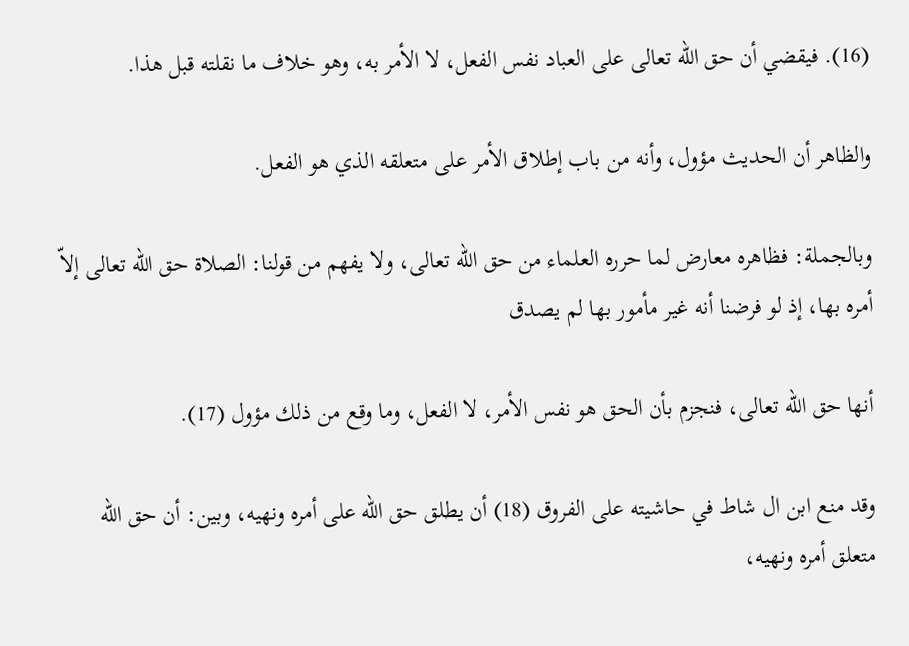(16). فيقضي أن حق الله تعالى على العباد نفس الفعل، لا الأمر به، وهو خلاف ما نقلته قبل هذا.

والظاهر أن الحديث مؤول، وأنه من باب إطلاق الأمر على متعلقه الذي هو الفعل.

وبالجملة: فظاهره معارض لما حرره العلماء من حق الله تعالى، ولا يفهم من قولنا: الصلاة حق الله تعالى إلاّ أمره بها، إذ لو فرضنا أنه غير مأمور بها لم يصدق

أنها حق الله تعالى، فنجزم بأن الحق هو نفس الأمر، لا الفعل، وما وقع من ذلك مؤول (17).

وقد منع ابن ال شاط في حاشيته على الفروق (18) أن يطلق حق الله على أمره ونهيه، وبين: أن حق الله متعلق أمره ونهيه،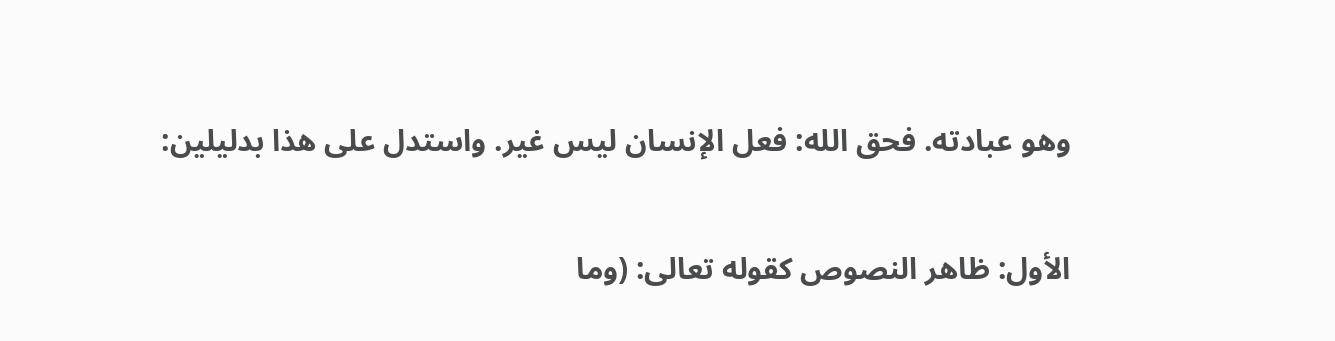وهو عبادته. فحق الله: فعل الإنسان ليس غير. واستدل على هذا بدليلين:

الأول: ظاهر النصوص كقوله تعالى: (وما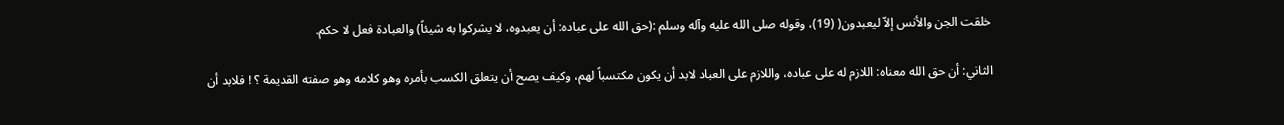خلقت الجن والأنس إلاّ ليعبدون( (19)، وقوله صلى الله عليه وآله وسلم :(حق الله على عباده: أن يعبدوه، لا يشركوا به شيئاً) والعبادة فعل لا حكم.

الثاني: أن حق الله معناه: اللازم له على عباده، واللازم على العباد لابد أن يكون مكتسباً لهم، وكيف يصح أن يتعلق الكسب بأمره وهو كلامه وهو صفته القديمة ؟ ! فلابد أن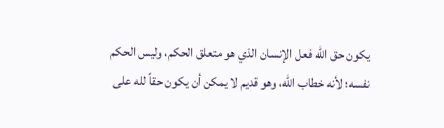يكون حق الله فعل الإنسان الذي هو متعلق الحكم، وليس الحكم نفسه؛ لأنه خطاب الله، وهو قديم لا يمكن أن يكون حقاً لله على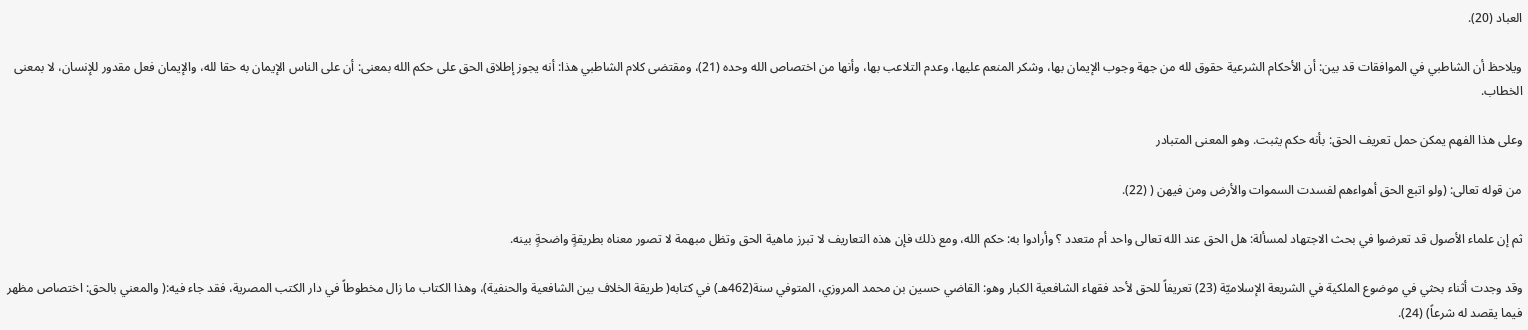العباد (20).

ويلاحظ أن الشاطبي في الموافقات قد بين: أن الأحكام الشرعية حقوق لله من جهة وجوب الإيمان بها، وشكر المنعم عليها، وعدم التلاعب بها، وأنها من اختصاص الله وحده (21)، ومقتضى كلام الشاطبي هذا: أنه يجوز إطلاق الحق على حكم الله بمعنى: أن على الناس الإيمان به حقا لله، والإيمان فعل مقدور للإنسان، لا بمعنى الخطاب.

وعلى هذا الفهم يمكن حمل تعريف الحق: بأنه حكم يثبت. وهو المعنى المتبادر

من قوله تعالى: (ولو اتبع الحق أهواءهم لفسدت السموات والأرض ومن فيهن ( (22).

ثم إن علماء الأصول قد تعرضوا في بحث الاجتهاد لمسألة: هل الحق عند الله تعالى واحد أم متعدد ؟ وأرادوا به: حكم الله، ومع ذلك فإن هذه التعاريف لا تبرز ماهية الحق وتظل مبهمة لا تصور معناه بطريقةٍ واضحةٍ بينه.

وقد وجدت أثناء بحثي في موضوع الملكية في الشريعة الإسلاميّة (23) تعريفاً للحق لأحد فقهاء الشافعية الكبار وهو: القاضي حسين بن محمد المروزي، المتوفي سنة(462هـ) في كتابه( طريقة الخلاف بين الشافعية والحنفية)، وهذا الكتاب ما زال مخطوطاً في دار الكتب المصرية، فقد جاء فيه:( والمعني بالحق: اختصاص مظهر فيما يقصد له شرعاً) (24).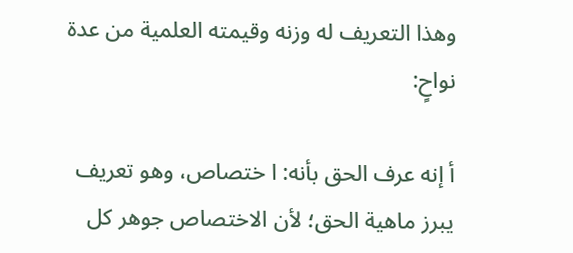وهذا التعريف له وزنه وقيمته العلمية من عدة نواحٍ:

أ إنه عرف الحق بأنه: ا ختصاص، وهو تعريف يبرز ماهية الحق؛ لأن الاختصاص جوهر كل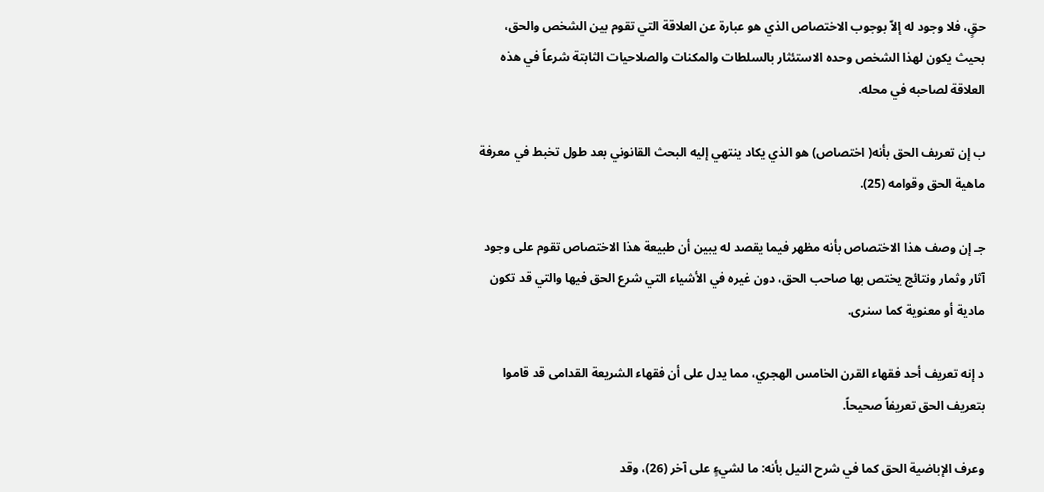حقٍ، فلا وجود له إلاّ بوجوب الاختصاص الذي هو عبارة عن العلاقة التي تقوم بين الشخص والحق، بحيث يكون لهذا الشخص وحده الاستئثار بالسلطات والمكنات والصلاحيات الثابتة شرعاً في هذه العلاقة لصاحبه في محله.

ب إن تعريف الحق بأنه( اختصاص) هو الذي يكاد ينتهي إليه البحث القانوني بعد طول تخبط في معرفة ماهية الحق وقوامه (25).

جـ إن وصف هذا الاختصاص بأنه مظهر فيما يقصد له يبين أن طبيعة هذا الاختصاص تقوم على وجود آثار وثمار ونتائج يختص بها صاحب الحق، دون غيره في الأشياء التي شرع الحق فيها والتي قد تكون مادية أو معنوية كما سنرى.

د إنه تعريف أحد فقهاء القرن الخامس الهجري، مما يدل على أن فقهاء الشريعة القدامى قد قاموا بتعريف الحق تعريفاً صحيحاً.

وعرف الإباضية الحق كما في شرح النيل بأنه: ما لشيءٍ على آخر (26)، وقد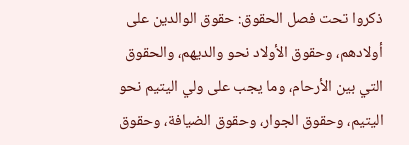ذكروا تحت فصل الحقوق: حقوق الوالدين على أولادهم، وحقوق الأولاد نحو والديهم، والحقوق التي بين الأرحام، وما يجب على ولي اليتيم نحو اليتيم، وحقوق الجوار، وحقوق الضيافة، وحقوق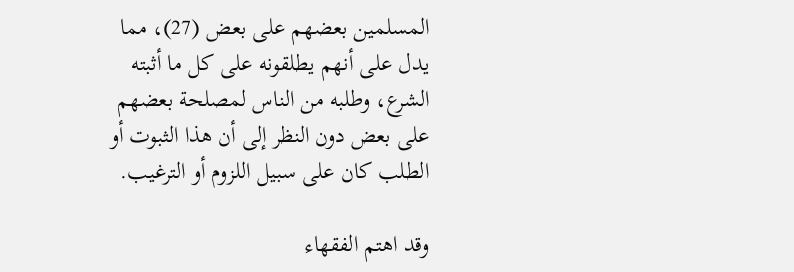المسلمين بعضهم على بعض (27)، مما يدل على أنهم يطلقونه على كل ما أثبته الشرع، وطلبه من الناس لمصلحة بعضهم على بعض دون النظر إلى أن هذا الثبوت أو الطلب كان على سبيل اللزوم أو الترغيب.

وقد اهتم الفقهاء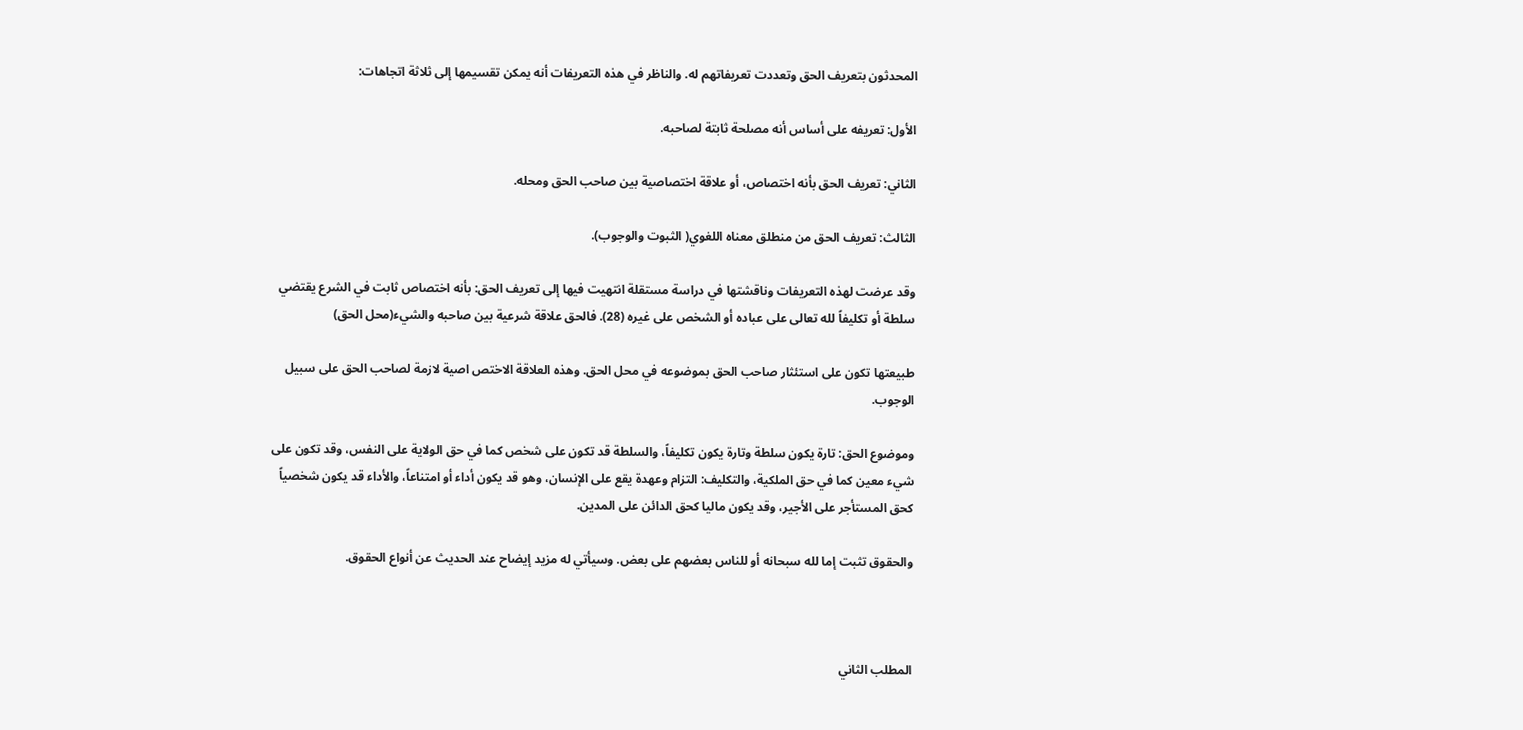المحدثون بتعريف الحق وتعددت تعريفاتهم له. والناظر في هذه التعريفات أنه يمكن تقسيمها إلى ثلاثة اتجاهات:

الأول: تعريفه على أساس أنه مصلحة ثابتة لصاحبه.

الثاني: تعريف الحق بأنه اختصاص، أو علاقة اختصاصية بين صاحب الحق ومحله.

الثالث: تعريف الحق من منطلق معناه اللغوي( الثبوت والوجوب).

وقد عرضت لهذه التعريفات وناقشتها في دراسة مستقلة انتهيت فيها إلى تعريف الحق: بأنه اختصاص ثابت في الشرع يقتضي سلطة أو تكليفاً لله تعالى على عباده أو الشخص على غيره (28). فالحق علاقة شرعية بين صاحبه والشيء(محل الحق)

طبيعتها تكون على استئثار صاحب الحق بموضوعه في محل الحق. وهذه العلاقة الاختص اصية لازمة لصاحب الحق على سبيل الوجوب.

وموضوع الحق: تارة يكون سلطة وتارة يكون تكليفاً، والسلطة قد تكون على شخص كما في حق الولاية على النفس، وقد تكون على شيء معين كما في حق الملكية، والتكليف: التزام وعهدة يقع على الإنسان، وهو قد يكون أداء أو امتناعاً، والأداء قد يكون شخصياً كحق المستأجر على الأجير، وقد يكون ماليا كحق الدائن على المدين.

والحقوق تثبت إما لله سبحانه أو للناس بعضهم على بعض. وسيأتي له مزيد إيضاح عند الحديث عن أنواع الحقوق.



المطلب الثاني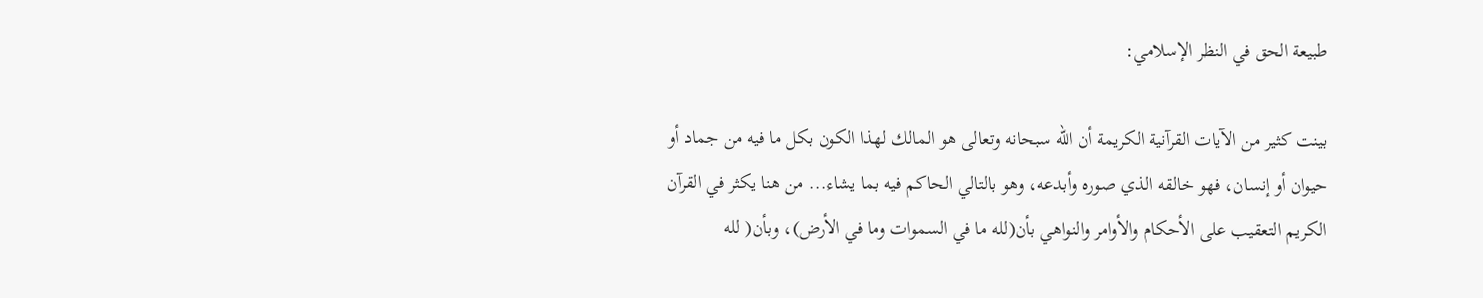طبيعة الحق في النظر الإسلامي:

بينت كثير من الآيات القرآنية الكريمة أن الله سبحانه وتعالى هو المالك لهذا الكون بكل ما فيه من جماد أو حيوان أو إنسان، فهو خالقه الذي صوره وأبدعه، وهو بالتالي الحاكم فيه بما يشاء... من هنا يكثر في القرآن الكريم التعقيب على الأحكام والأوامر والنواهي بأن(لله ما في السموات وما في الأرض)، وبأن( لله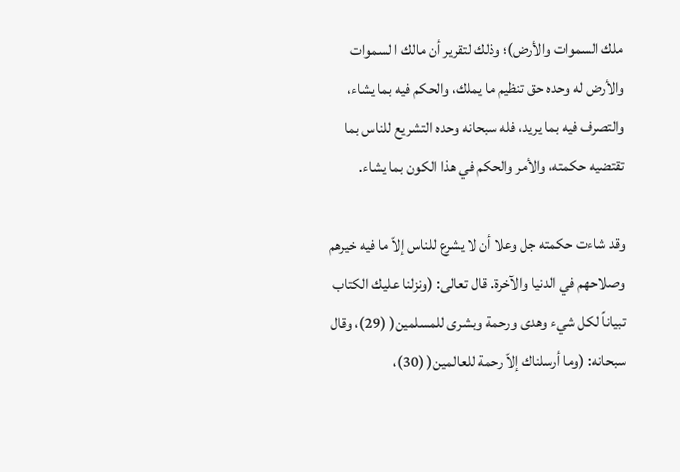ملك السموات والأرض)؛ وذلك لتقرير أن مالك ا لسموات والأرض له وحده حق تنظيم ما يملك، والحكم فيه بما يشاء، والتصرف فيه بما يريد، فله سبحانه وحده التشريع للناس بما تقتضيه حكمته، والأمر والحكم في هذا الكون بما يشاء.

وقد شاءت حكمته جل وعلا أن لا يشرع للناس إلاّ ما فيه خيرهم وصلاحهم في الدنيا والآخرة. قال تعالى: (ونزلنا عليك الكتاب تبياناً لكل شيء وهدى ورحمة وبشرى للمسلمين( (29)، وقال سبحانه: (وما أرسلناك إلاّ رحمة للعالمين( (30)،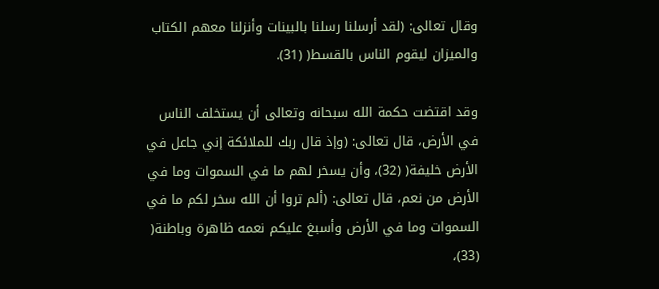وقال تعالى: (لقد أرسلنا رسلنا بالبينات وأنزلنا معهم الكتاب والميزان ليقوم الناس بالقسط( (31).

وقد اقتضت حكمة الله سبحانه وتعالى أن يستخلف الناس في الأرض، قال تعالى: (وإذ قال ربك للملائكة إني جاعل في الأرض خليفة( (32)، وأن يسخر لهم ما في السموات وما في الأرض من نعم، قال تعالى: (ألم تروا أن الله سخر لكم ما في السموات وما في الأرض وأسبغ عليكم نعمه ظاهرة وباطنة( (33)،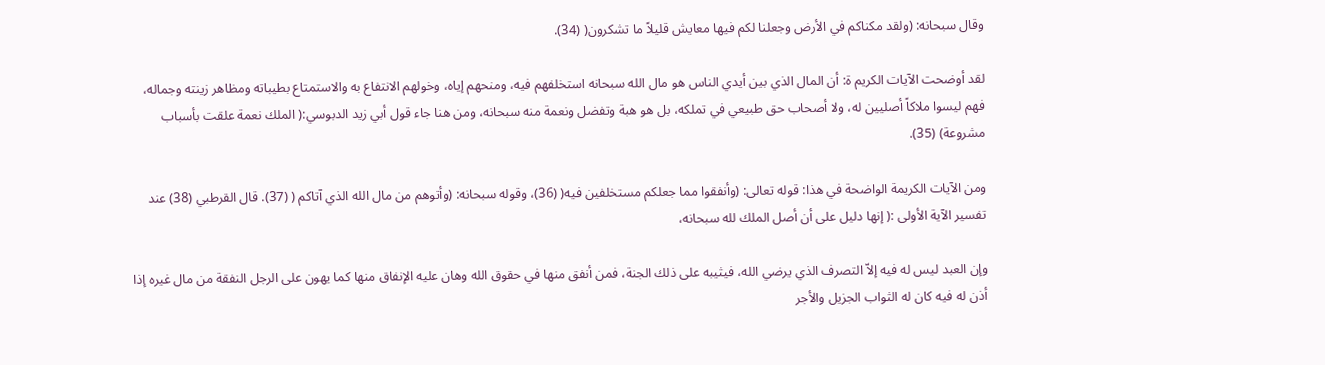وقال سبحانه: (ولقد مكناكم في الأرض وجعلنا لكم فيها معايش قليلاً ما تشكرون( (34).

لقد أوضحت الآيات الكريم ة: أن المال الذي بين أيدي الناس هو مال الله سبحانه استخلفهم فيه، ومنحهم إياه، وخولهم الانتفاع به والاستمتاع بطيباته ومظاهر زينته وجماله، فهم ليسوا ملاكاً أصليين له، ولا أصحاب حق طبيعي في تملكه، بل هو هبة وتفضل ونعمة منه سبحانه، ومن هنا جاء قول أبي زيد الدبوسي:( الملك نعمة علقت بأسباب مشروعة) (35).

ومن الآيات الكريمة الواضحة في هذا: قوله تعالى: (وأنفقوا مما جعلكم مستخلفين فيه( (36)، وقوله سبحانه: (وأتوهم من مال الله الذي آتاكم ( (37). قال القرطبي (38) عند تفسير الآية الأولى :( إنها دليل على أن أصل الملك لله سبحانه،

وإن العبد ليس له فيه إلاّ التصرف الذي يرضي الله، فيثيبه على ذلك الجنة، فمن أنفق منها في حقوق الله وهان عليه الإنفاق منها كما يهون على الرجل النفقة من مال غيره إذا أذن له فيه كان له الثواب الجزيل والأجر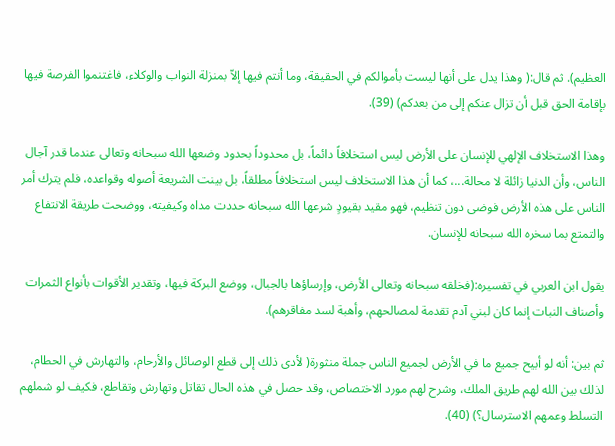العظيم). ثم قال:( وهذا يدل على أنها ليست بأموالكم في الحقيقة، وما أنتم فيها إلاّ بمنزلة النواب والوكلاء، فاغتنموا الفرصة فيها بإقامة الحق قبل أن تزال عنكم إلى من بعدكم) (39).

وهذا الاستخلاف الإلهي للإنسان على الأرض ليس استخلافاً دائماً، بل محدوداً بحدود وضعها الله سبحانه وتعالى عندما قدر آجال الناس، وأن الدنيا زائلة لا محالة...، كما أن هذا الاستخلاف ليس استخلافاً مطلقاً، بل بينت الشريعة أصوله وقواعده، فلم يترك أمر الناس على هذه الأرض فوضى دون تنظيم، فهو مقيد بقيودٍ شرعها الله سبحانه حددت مداه وكيفيته، ووضحت طريقة الانتفاع والتمتع بما سخره الله سبحانه للإنسان.

يقول ابن العربي في تفسيره:(فخلقه سبحانه وتعالى الأرض، وإرساؤها بالجبال، ووضع البركة فيها، وتقدير الأقوات بأنواع الثمرات وأصناف النبات إنما كان لبني آدم تقدمة لمصالحهم، وأهبة لسد مفاقرهم).

ثم بين: أنه لو أبيح جميع ما في الأرض لجميع الناس جملة منثورة( لأدى ذلك إلى قطع الوصائل والأرحام، والتهارش في الحطام، لذلك بين الله لهم طريق الملك، وشرح لهم مورد الاختصاص، وقد حصل في هذه الحال تقاتل وتهارش وتقاطع، فكيف لو شملهم التسلط وعمهم الاسترسال؟) (40).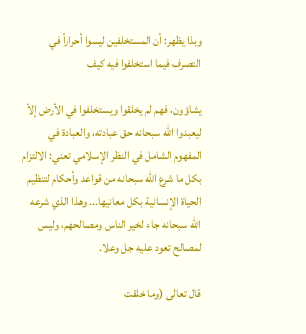وبذا يظهر: أن المستخلفين ليسوا أحراراً في التصرف فيما استخلفوا فيه كيف

يشاؤون، فهم لم يخلقوا ويستخلفوا في الأرض إلاّ ليعبدوا الله سبحانه حق عبادته، والعبادة في المفهوم الشامل في النظر الإسلامي تعني: الالتزام بكل ما شرع الله سبحانه من قواعد وأحكام لتنظيم الحياة الإنسانية بكل معانيها... وهذا الذي شرعه الله سبحانه جاء لخير الناس ومصالحهم، وليس لمصالح تعود عليه جل وعلا.

قال تعالى (وما خلقت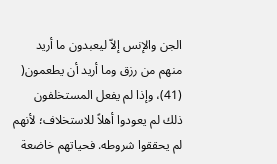الجن والإنس إلاّ ليعبدون ما أريد منهم من رزق وما أريد أن يطعمون( (41)، وإذا لم يفعل المستخلفون ذلك لم يعودوا أهلاً للاستخلاف؛ لأنهم لم يحققوا شروطه. فحياتهم خاضعة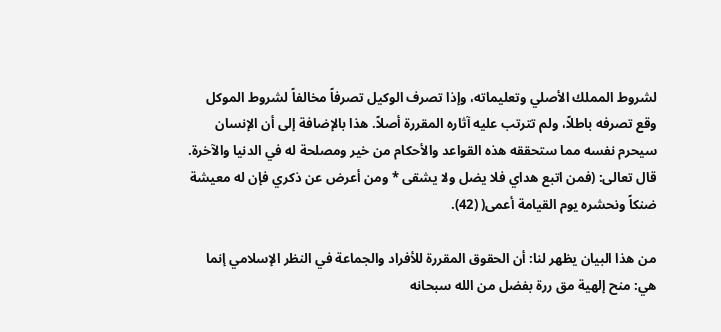لشروط المملك الأصلي وتعليماته، وإذا تصرف الوكيل تصرفاً مخالفاً لشروط الموكل وقع تصرفه باطلاً، ولم تترتب عليه آثاره المقررة أصلاً. هذا بالإضافة إلى أن الإنسان سيحرم نفسه مما ستحققه هذه القواعد والأحكام من خير ومصلحة له في الدنيا والآخرة. قال تعالى: (فمن اتبع هداي فلا يضل ولا يشقى * ومن أعرض عن ذكري فإن له معيشة ضنكاً ونحشره يوم القيامة أعمى( (42).

من هذا البيان يظهر لنا: أن الحقوق المقررة للأفراد والجماعة في النظر الإسلامي إنما هي: منح إلهية مق ررة بفضل من الله سبحانه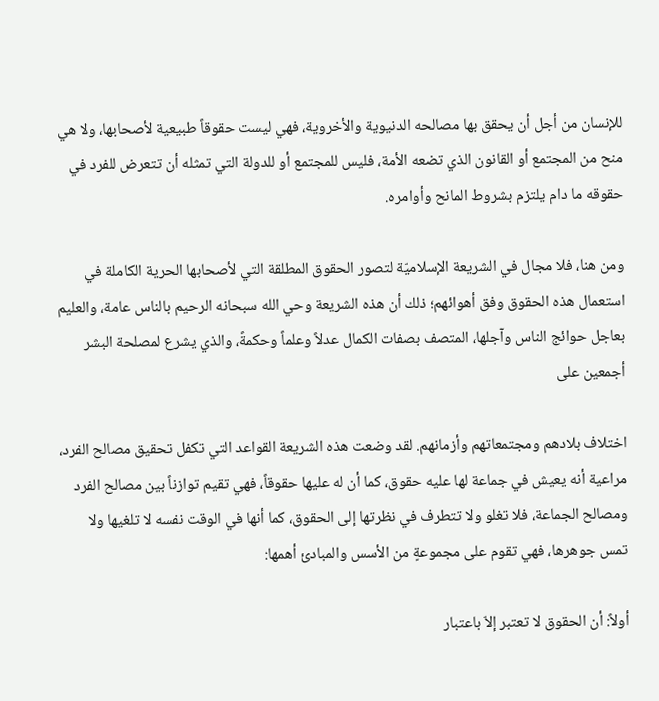للإنسان من أجل أن يحقق بها مصالحه الدنيوية والأخروية، فهي ليست حقوقاً طبيعية لأصحابها، ولا هي منح من المجتمع أو القانون الذي تضعه الأمة، فليس للمجتمع أو للدولة التي تمثله أن تتعرض للفرد في حقوقه ما دام يلتزم بشروط المانح وأوامره.

ومن هنا، فلا مجال في الشريعة الإسلاميّة لتصور الحقوق المطلقة التي لأصحابها الحرية الكاملة في استعمال هذه الحقوق وفق أهوائهم؛ ذلك أن هذه الشريعة وحي الله سبحانه الرحيم بالناس عامة، والعليم بعاجل حوائج الناس وآجلها، المتصف بصفات الكمال عدلاً وعلماً وحكمةً، والذي يشرع لمصلحة البشر أجمعين على

اختلاف بلادهم ومجتمعاتهم وأزمانهم. لقد وضعت هذه الشريعة القواعد التي تكفل تحقيق مصالح الفرد، مراعية أنه يعيش في جماعة لها عليه حقوق، كما أن له عليها حقوقاً، فهي تقيم توازناً بين مصالح الفرد ومصالح الجماعة، فلا تغلو ولا تتطرف في نظرتها إلى الحقوق، كما أنها في الوقت نفسه لا تلغيها ولا تمس جوهرها، فهي تقوم على مجموعةٍ من الأسس والمبادئ أهمها:

أولاً: أن الحقوق لا تعتبر إلاّ باعتبار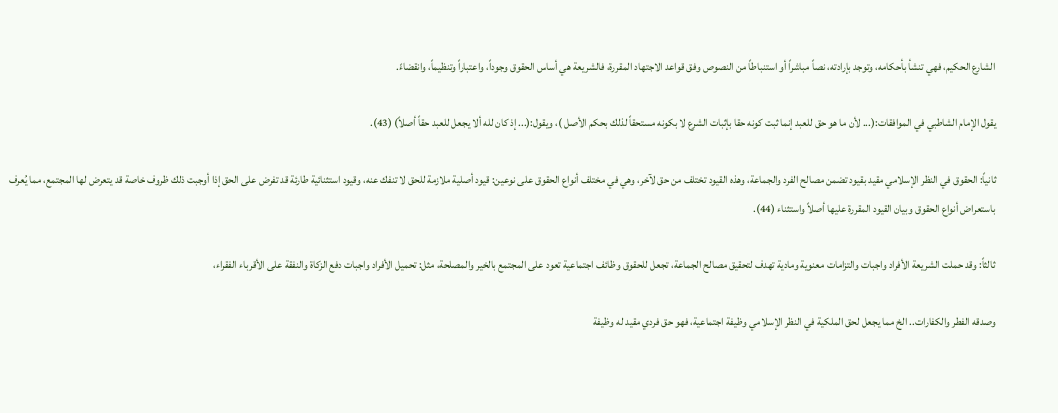الشارع الحكيم، فهي تنشأ بأحكامه، وتوجد بإرادته، نصاً مباشراً أو استنباطاً من النصوص وفق قواعد الاجتهاد المقررة، فالشريعة هي أساس الحقوق وجوداً، واعتباراً وتنظيماً، وانقضاءً.

يقول الإمام الشاطبي في الموافقات:(... لأن ما هو حق للعبد إنما ثبت كونه حقا بإثبات الشرع لا بكونه مستحقاً لذلك بحكم الأصل )، ويقول:(... إذ كان لله ألا يجعل للعبد حقاً أصلاً) (43).

ثانياً: الحقوق في النظر الإسلامي مقيد بقيود تضمن مصالح الفرد والجماعة، وهذه القيود تختلف من حق لآخر، وهي في مختلف أنواع الحقوق على نوعين: قيود أصلية ملازمة للحق لا تنفك عنه، وقيود استثنائية طارئة قد تفرض على الحق إذا أوجبت ذلك ظروف خاصة قد يتعرض لها المجتمع، مما يُعرف باستعراض أنواع الحقوق وبيان القيود المقررة عليها أصلاً واستثناء (44).

ثالثاً: وقد حملت الشريعة الأفراد واجبات والتزامات معنوية ومادية تهدف لتحقيق مصالح الجماعة، تجعل للحقوق وظائف اجتماعية تعود على المجتمع بالخير والمصلحة، مثل: تحميل الأفراد واجبات دفع الزكاة والنفقة على الأقرباء الفقراء،

وصدقه الفطر والكفارات.. الخ مما يجعل لحق الملكية في النظر الإسلامي وظيفة اجتماعية، فهو حق فردي مقيد له وظيفة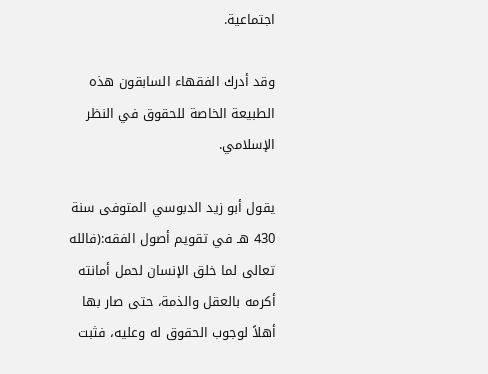اجتماعية.

وقد أدرك الفقهاء السابقون هذه الطبيعة الخاصة للحقوق في النظر الإسلامي.

يقول أبو زيد الدبوسي المتوفى سنة 430 هـ في تقويم أصول الفقه:(فالله تعالى لما خلق الإنسان لحمل أمانته أكرمه بالعقل والذمة، حتى صار بها أهلاً لوجوب الحقوق له وعليه، فثبت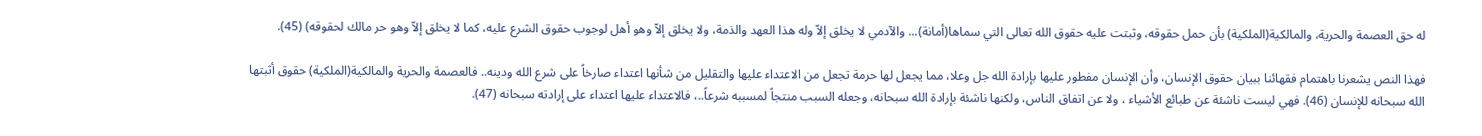له حق العصمة والحرية، والمالكية(الملكية) بأن حمل حقوقه، وثبتت عليه حقوق الله تعالى التي سماها(أمانة)... والآدمي لا يخلق إلاّ وله هذا العهد والذمة، ولا يخلق إلاّ وهو أهل لوجوب حقوق الشرع عليه، كما لا يخلق إلاّ وهو حر مالك لحقوقه) (45).

فهذا النص يشعرنا باهتمام فقهائنا ببيان حقوق الإنسان، وأن الإنسان مفطور عليها بإرادة الله جل وعلا، مما يجعل لها حرمة تجعل من الاعتداء عليها والتقليل من شأنها اعتداء صارخاً على شرع الله ودينه.. فالعصمة والحرية والمالكية(الملكية) حقوق أثبتها الله سبحانه للإنسان (46). فهي ليست ناشئة عن طبائع الأشياء ، ولا عن اتفاق الناس، ولكنها ناشئة بإرادة الله سبحانه، وجعله السبب منتجاً لمسببه شرعاً..، فالاعتداء عليها اعتداء على إرادته سبحانه (47).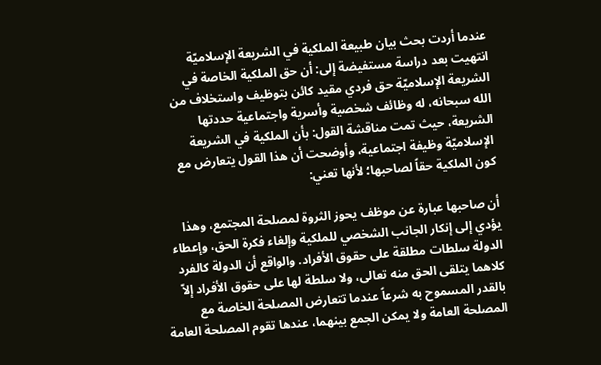عندما أردت بحث بيان طبيعة الملكية في الشريعة الإسلاميّة انتهيت بعد دراسة مستفيضة إلى: أن حق الملكية الخاصة في الشريعة الإسلاميّة حق فردي مقيد كائن بتوظيف واستخلاف من الله سبحانه، له وظائف شخصية وأسرية واجتماعية حددتها الشريعة، حيث تمت مناقشة القول: بأن الملكية في الشريعة الإسلاميّة وظيفة اجتماعية، وأوضحت أن هذا القول يتعارض مع كون الملكية حقاً لصاحبها؛ لأنها تعني:

أن صاحبها عبارة عن موظف يحوز الثروة لمصلحة المجتمع، وهذا يؤدي إلى إنكار الجانب الشخصي للملكية وإلغاء فكرة الحق، وإعطاء الدولة سلطات مطلقة على حقوق الأفراد. والواقع أن الدولة كالفرد كلاهما يتلقى الحق منه تعالى، ولا سلطة لها على حقوق الأفراد إلاّ بالقدر المسموح به شرعاً عندما تتعارض المصلحة الخاصة مع المصلحة العامة ولا يمكن الجمع بينهما، عندها تقوم المصلحة العامة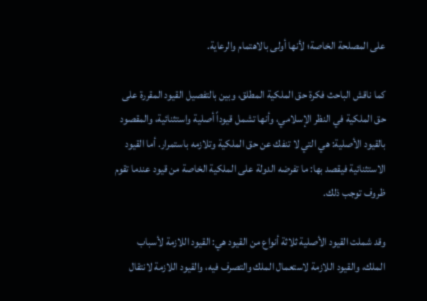على المصلحة الخاصة؛ لأنها أولى بالاهتمام والرعاية.

كما ناقش الباحث فكرة حق الملكية المطلق، وبين بالتفصيل القيود المقررة على حق الملكية في النظر الإسلامي، وأنها تشمل قيوداً أصلية واستثنائية، والمقصود بالقيود الأصلية: هي التي لا تنفك عن حق الملكية وتلازمه باستمرار. أما القيود الاستثنائية فيقصد بها: ما تفرضه الدولة على الملكية الخاصة من قيود عندما تقوم ظروف توجب ذلك.

وقد شملت القيود الأصلية ثلاثة أنواع من القيود هي: القيود اللازمة لأسباب الملك، والقيود اللازمة لاستعمال الملك والتصرف فيه، والقيود اللازمة لانتقال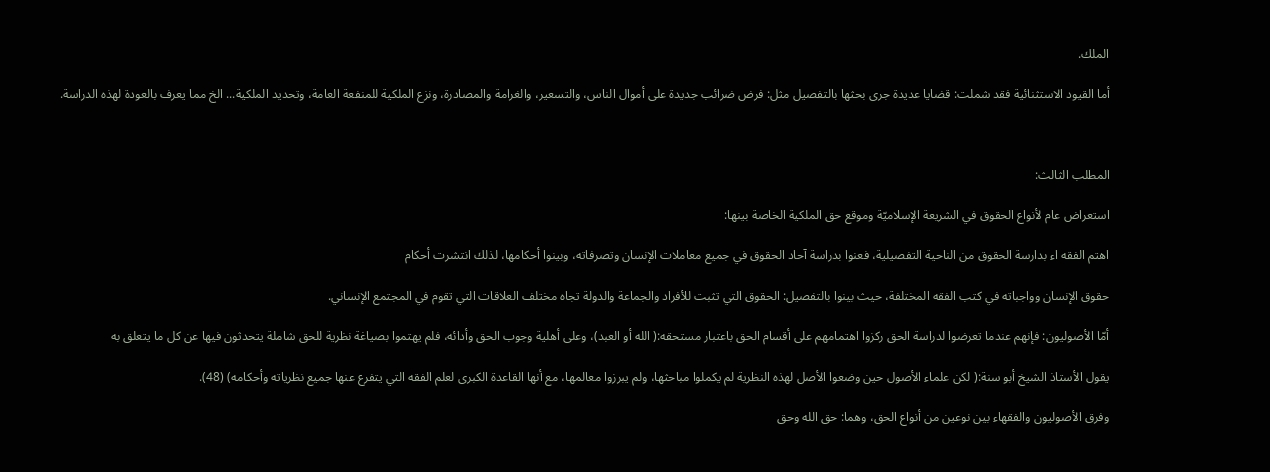الملك.

أما القيود الاستثنائية فقد شملت: قضايا عديدة جرى بحثها بالتفصيل مثل: فرض ضرائب جديدة على أموال الناس، والتسعير، والغرامة والمصادرة، ونزع الملكية للمنفعة العامة، وتحديد الملكية... الخ مما يعرف بالعودة لهذه الدراسة.



المطلب الثالث:

استعراض عام لأنواع الحقوق في الشريعة الإسلاميّة وموقع حق الملكية الخاصة بينها:

اهتم الفقه اء بدارسة الحقوق من الناحية التفصيلية، فعنوا بدراسة آحاد الحقوق في جميع معاملات الإنسان وتصرفاته، وبينوا أحكامها، لذلك انتشرت أحكام

حقوق الإنسان وواجباته في كتب الفقه المختلفة، حيث بينوا بالتفصيل: الحقوق التي تثبت للأفراد والجماعة والدولة تجاه مختلف العلاقات التي تقوم في المجتمع الإنساني.

أمّا الأصوليون: فإنهم عندما تعرضوا لدراسة الحق ركزوا اهتمامهم على أقسام الحق باعتبار مستحقه:( الله أو العبد)، وعلى أهلية وجوب الحق وأدائه، فلم يهتموا بصياغة نظرية للحق شاملة يتحدثون فيها عن كل ما يتعلق به

يقول الأستاذ الشيخ أبو سنة:( لكن علماء الأصول حين وضعوا الأصل لهذه النظرية لم يكملوا مباحثها، ولم يبرزوا معالمها، مع أنها القاعدة الكبرى لعلم الفقه التي يتفرع عنها جميع نظرياته وأحكامه) (48).

وفرق الأصوليون والفقهاء بين نوعين من أنواع الحق، وهما: حق الله وحق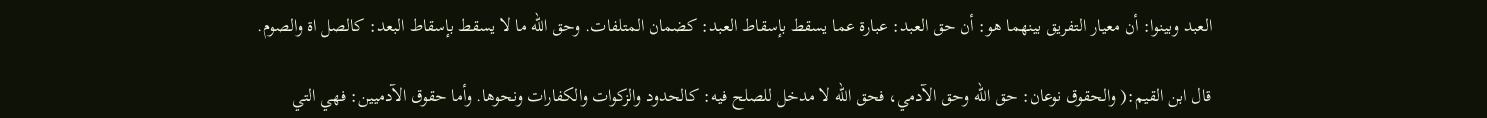العبد وبينوا: أن معيار التفريق بينهما هو: أن حق العبد: عبارة عما يسقط بإسقاط العبد: كضمان المتلفات. وحق الله ما لا يسقط بإسقاط البعد: كالصل اة والصوم.

قال ابن القيم:( والحقوق نوعان: حق الله وحق الآدمي، فحق الله لا مدخل للصلح فيه: كالحدود والزكوات والكفارات ونحوها. وأما حقوق الآدميين: فهي التي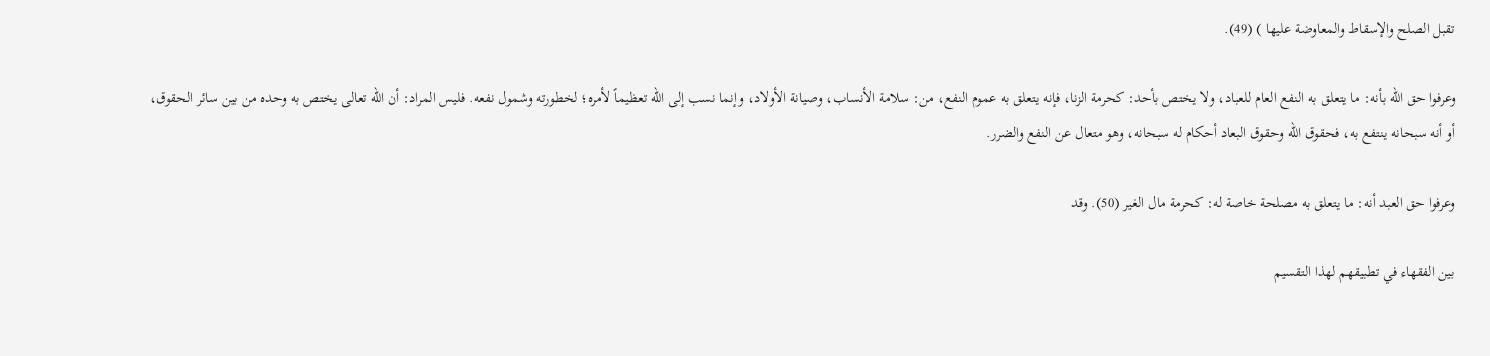تقبل الصلح والإسقاط والمعاوضة عليها ) (49).

وعرفوا حق الله بأنه: ما يتعلق به النفع العام للعباد، ولا يختص بأحد: كحرمة الزنا، فإنه يتعلق به عموم النفع، من: سلامة الأنساب، وصيانة الأولاد، وإنما نسب إلى الله تعظيماً لأمره؛ لخطورته وشمول نفعه. فليس المراد: أن الله تعالى يختص به وحده من بين سائر الحقوق، أو أنه سبحانه ينتفع به، فحقوق الله وحقوق البعاد أحكام له سبحانه، وهو متعال عن النفع والضرر.

وعرفوا حق العبد أنه: ما يتعلق به مصلحة خاصة له: كحرمة مال الغير (50). وقد

بين الفقهاء في تطبيقهم لهذا التقسيم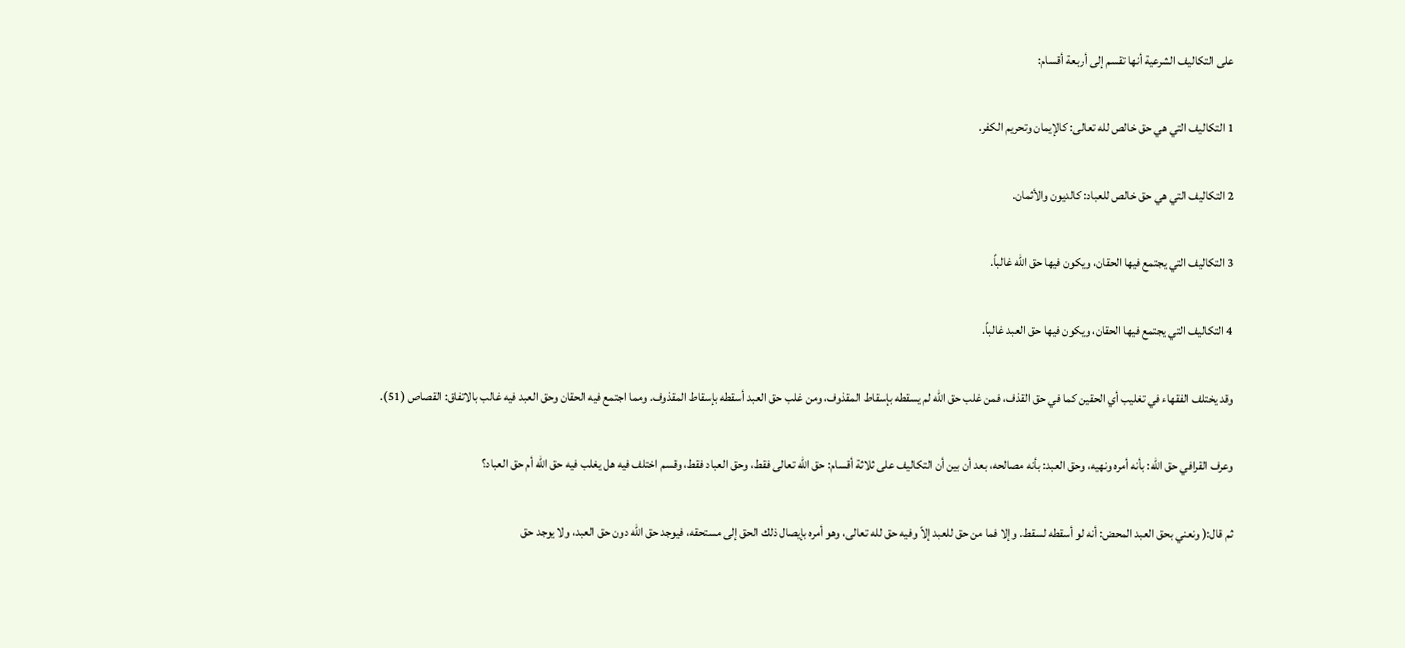على التكاليف الشرعية أنها تقسم إلى أربعة أقسام:

1 التكاليف التي هي حق خالص لله تعالى: كالإيمان وتحريم الكفر.

2 التكاليف التي هي حق خالص للعباد: كالديون والأثمان.

3 التكاليف التي يجتمع فيها الحقان، ويكون فيها حق الله غالباً.

4 التكاليف التي يجتمع فيها الحقان، ويكون فيها حق العبد غالباً.

وقد يختلف الفقهاء في تغليب أي الحقين كما في حق القذف، فمن غلب حق الله لم يسقطه بإسقاط المقذوف، ومن غلب حق العبد أسقطه بإسقاط المقذوف. ومما اجتمع فيه الحقان وحق العبد فيه غالب بالاتفاق: القصاص (51).

وعرف القرافي حق الله: بأنه أمره ونهيه، وحق العبد: بأنه مصالحه، بعد أن بين أن التكاليف على ثلاثة أقسام: حق الله تعالى فقط، وحق العباد فقط، وقسم اختلف فيه هل يغلب فيه حق الله أم حق العباد؟

ثم قال:( ونعني بحق العبد المحض: أنه لو أسقطه لسقط. وإلا فما من حق للعبد إلاّ وفيه حق لله تعالى، وهو أمره بإيصال ذلك الحق إلى مستحقه، فيوجد حق الله دون حق العبد، ولا يوجد حق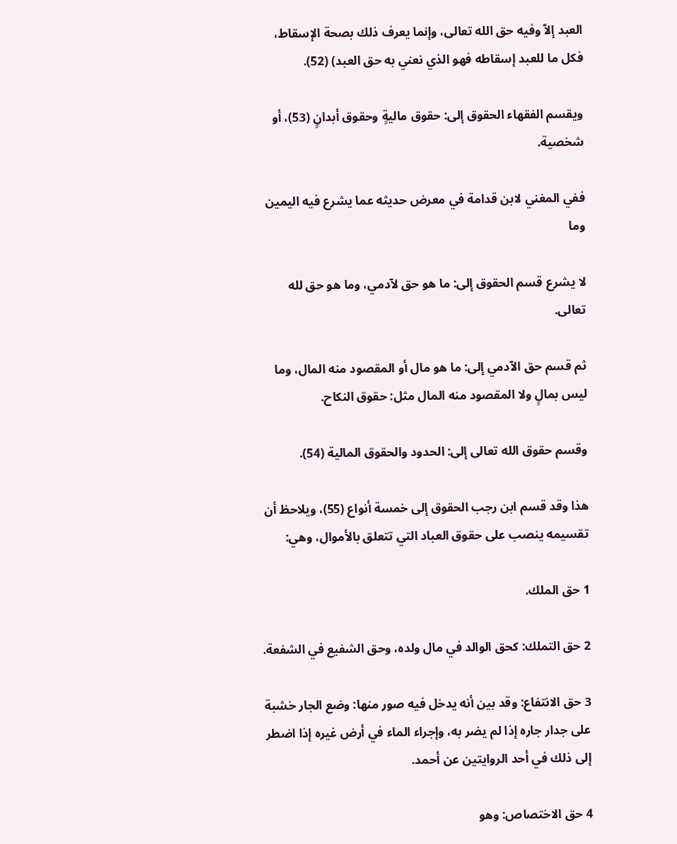العبد إلاّ وفيه حق الله تعالى، وإنما يعرف ذلك بصحة الإسقاط، فكل ما للعبد إسقاطه فهو الذي نعني به حق العبد) (52).

ويقسم الفقهاء الحقوق إلى: حقوق ماليةٍ وحقوق أبدانٍ (53)، أو شخصية.

ففي المغني لابن قدامة في معرض حديثه عما يشرع فيه اليمين وما

لا يشرع قسم الحقوق إلى: ما هو حق لآدمي، وما هو حق لله تعالى.

ثم قسم حق الآدمي إلى: ما هو مال أو المقصود منه المال، وما ليس بمالٍ ولا المقصود منه المال مثل: حقوق النكاح.

وقسم حقوق الله تعالى إلى: الحدود والحقوق المالية (54).

هذا وقد قسم ابن رجب الحقوق إلى خمسة أنواع (55)، ويلاحظ أن تقسيمه ينصب على حقوق العباد التي تتعلق بالأموال، وهي:

1 حق الملك.

2 حق التملك: كحق الوالد في مال ولده، وحق الشفيع في الشفعة.

3 حق الانتفاع: وقد بين أنه يدخل فيه صور منها: وضع الجار خشبة على جدار جاره إذا لم يضر به، وإجراء الماء في أرض غيره إذا اضطر إلى ذلك في أحد الروايتين عن أحمد.

4 حق الاختصاص: وهو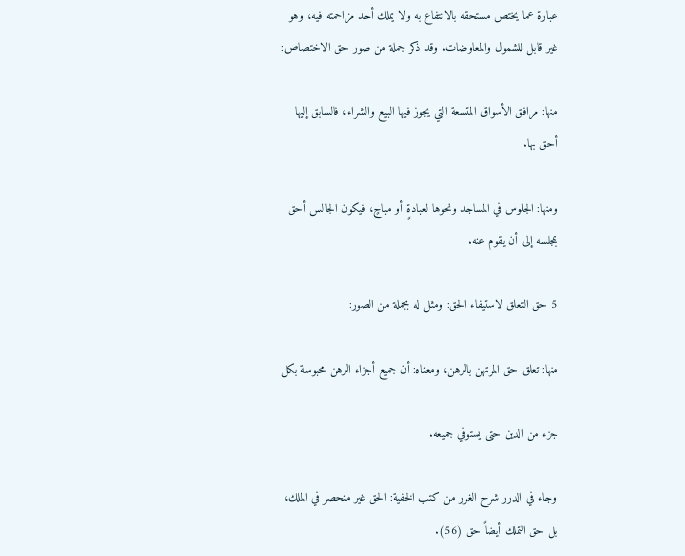عبارة عما يختص مستحقه بالانتفاع به ولا يملك أحد مزاحمته فيه، وهو غير قابل للشمول والمعاوضات. وقد ذكر جملة من صور حق الاختصاص:

منها: مرافق الأسواق المتسعة التي يجوز فيها البيع والشراء، فالسابق إليها أحق بها.

ومنها: الجلوس في المساجد ونحوها لعبادةٍ أو مباحٍ، فيكون الجالس أحق بمجلسه إلى أن يقوم عنه.

5 حق التعلق لاستيفاء الحق: ومثل له بجملة من الصور:

منها: تعلق حق المرتهن بالرهن، ومعناه: أن جميع أجزاء الرهن محبوسة بكل

جزء من الدين حتى يستوفي جميعه.

وجاء في الدرر شرح الغرر من كتب الخفية: الحق غير منحصر في الملك، بل حق التملك أيضاً حق (56).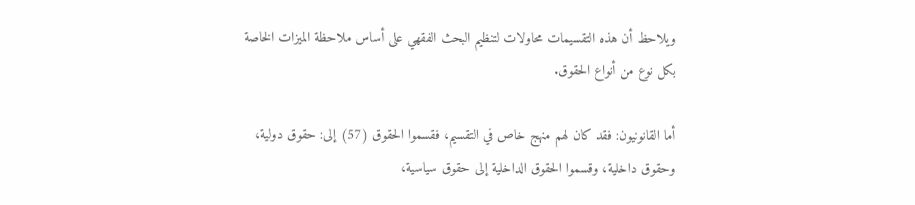ويلاحظ أن هذه التقسيمات محاولات لتنظيم البحث الفقهي على أساس ملاحظة الميزات الخاصة بكل نوع من أنواع الحقوق.

أما القانونيون: فقد كان لهم منهج خاص في التقسيم، فقسموا الحقوق (57) إلى: حقوق دولية، وحقوق داخلية، وقسموا الحقوق الداخلية إلى حقوق سياسية،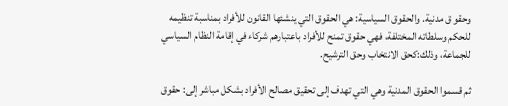وحقو ق مدنية. والحقوق السياسية: هي الحقوق التي ينشئها القانون للأفراد بمناسبة تنظيمه للحكم وسلطاته المختلفة، فهي حقوق تمنح للأفراد باعتبارهم شركاء في إقامة النظام السياسي للجماعة، وذلك:كحق الانتخاب وحق الترشيح.

ثم قسموا الحقوق المدنية وهي التي تهدف إلى تحقيق مصالح الأفراد بشكل مباشر إلى: حقوق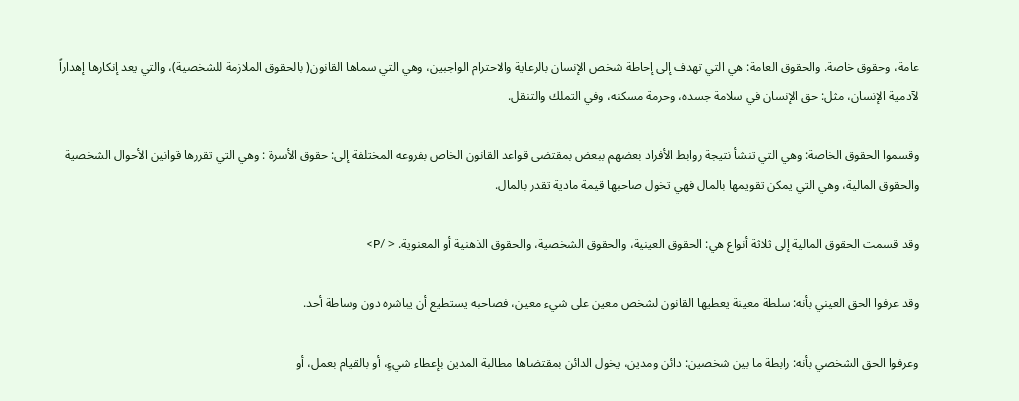عامة، وحقوق خاصة. والحقوق العامة: هي التي تهدف إلى إحاطة شخص الإنسان بالرعاية والاحترام الواجبين، وهي التي سماها القانون( بالحقوق الملازمة للشخصية)، والتي يعد إنكارها إهداراً لآدمية الإنسان، مثل: حق الإنسان في سلامة جسده، وحرمة مسكنه، وفي التملك والتنقل.

وقسموا الحقوق الخاصة: وهي التي تنشأ نتيجة روابط الأفراد بعضهم ببعض بمقتضى قواعد القانون الخاص بفروعه المختلفة إلى: حقوق الأسرة : وهي التي تقررها قوانين الأحوال الشخصية والحقوق المالية، وهي التي يمكن تقويمها بالمال فهي تخول صاحبها قيمة مادية تقدر بالمال.

وقد قسمت الحقوق المالية إلى ثلاثة أنواع هي: الحقوق العينية، والحقوق الشخصية، والحقوق الذهنية أو المعنوية. < /P>

وقد عرفوا الحق العيني بأنه: سلطة معينة يعطيها القانون لشخص معين على شيء معين، فصاحبه يستطيع أن يباشره دون وساطة أحد.

وعرفوا الحق الشخصي بأنه: رابطة ما بين شخصين: دائن ومدين، يخول الدائن بمقتضاها مطالبة المدين بإعطاء شيءٍ، أو بالقيام بعمل، أو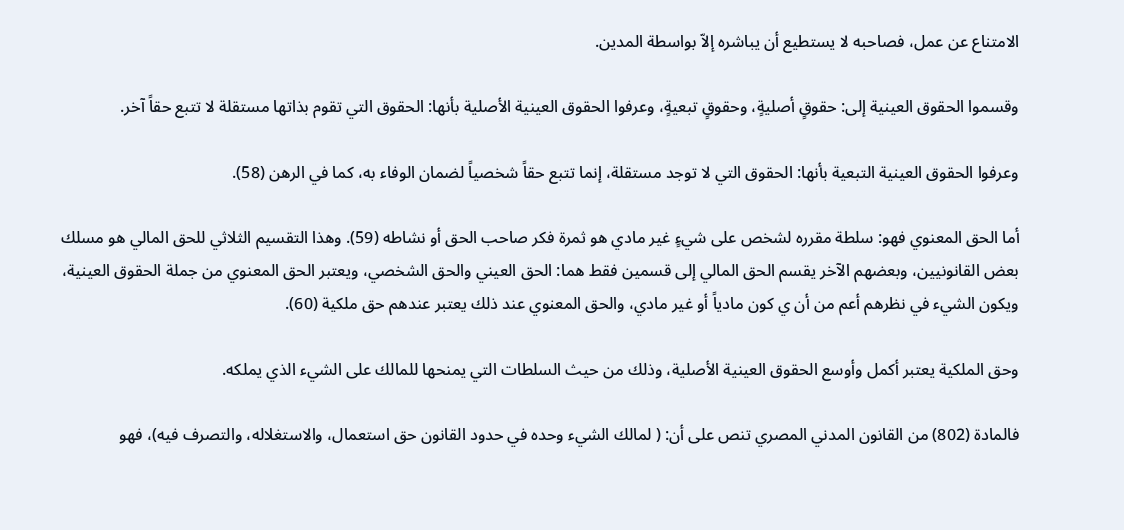الامتناع عن عمل، فصاحبه لا يستطيع أن يباشره إلاّ بواسطة المدين.

وقسموا الحقوق العينية إلى: حقوقٍ أصليةٍ، وحقوقٍ تبعيةٍ، وعرفوا الحقوق العينية الأصلية بأنها: الحقوق التي تقوم بذاتها مستقلة لا تتبع حقاً آخر.

وعرفوا الحقوق العينية التبعية بأنها: الحقوق التي لا توجد مستقلة، إنما تتبع حقاً شخصياً لضمان الوفاء به، كما في الرهن (58).

أما الحق المعنوي فهو: سلطة مقرره لشخص على شيءٍ غير مادي هو ثمرة فكر صاحب الحق أو نشاطه (59). وهذا التقسيم الثلاثي للحق المالي هو مسلك بعض القانونيين، وبعضهم الآخر يقسم الحق المالي إلى قسمين فقط هما: الحق العيني والحق الشخصي، ويعتبر الحق المعنوي من جملة الحقوق العينية، ويكون الشيء في نظرهم أعم من أن ي كون مادياً أو غير مادي، والحق المعنوي عند ذلك يعتبر عندهم حق ملكية (60).

وحق الملكية يعتبر أكمل وأوسع الحقوق العينية الأصلية، وذلك من حيث السلطات التي يمنحها للمالك على الشيء الذي يملكه.

فالمادة (802) من القانون المدني المصري تنص على أن: ( لمالك الشيء وحده في حدود القانون حق استعمال، والاستغلاله، والتصرف فيه)، فهو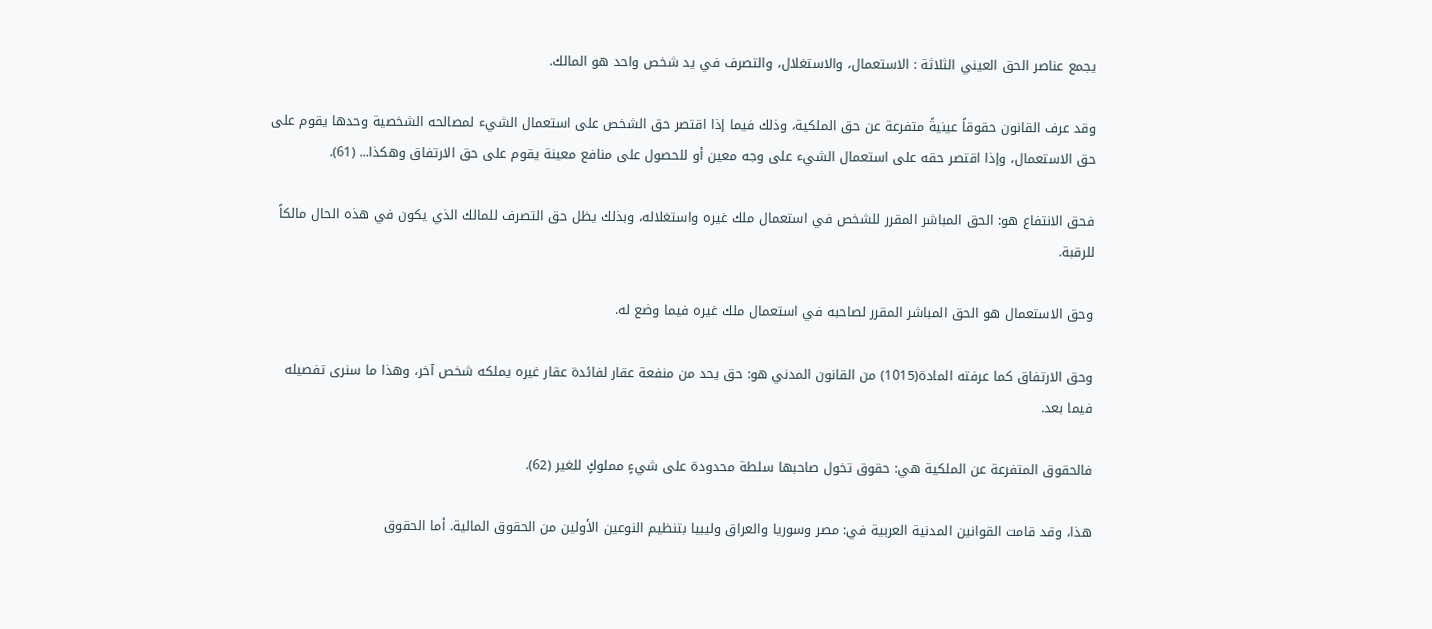يجمع عناصر الحق العيني الثلاثة : الاستعمال، والاستغلال، والتصرف في يد شخص واحد هو المالك.

وقد عرف القانون حقوقاً عينيةً متفرعة عن حق الملكية، وذلك فيما إذا اقتصر حق الشخص على استعمال الشيء لمصالحه الشخصية وحدها يقوم على حق الاستعمال، وإذا اقتصر حقه على استعمال الشيء على وجه معين أو للحصول على منافع معينة يقوم على حق الارتفاق وهكذا... (61).

فحق الانتفاع هو: الحق المباشر المقرر للشخص في استعمال ملك غيره واستغلاله، وبذلك يظل حق التصرف للمالك الذي يكون في هذه الحال مالكاً للرقبة.

وحق الاستعمال هو الحق المباشر المقرر لصاحبه في استعمال ملك غيره فيما وضع له.

وحق الارتفاق كما عرفته المادة(1015) من القانون المدني هو: حق يحد من منفعة عقار لفائدة عقار غيره يملكه شخص آخر، وهذا ما سنرى تفصيله فيما بعد.

فالحقوق المتفرعة عن الملكية هي: حقوق تخول صاحبها سلطة محدودة على شيءٍ مملوكٍ للغير (62).

هذا، وقد قامت القوانين المدنية العربية في: مصر وسوريا والعراق وليبيا بتنظيم النوعين الأولين من الحقوق المالية. أما الحقوق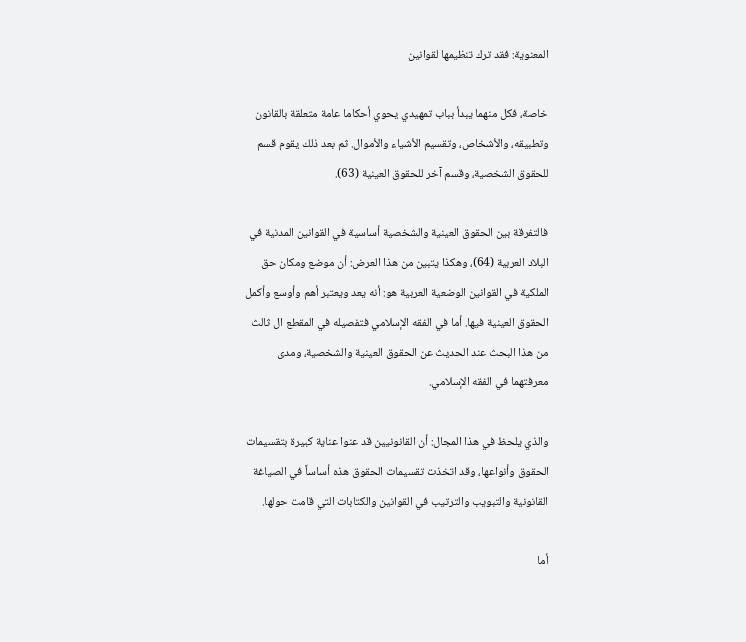المعنوية: فقد ترك تنظيمها لقوانين

خاصة، فكل منهما يبدأ بباب تمهيدي يحوي أحكاما عامة متعلقة بالقانون وتطبيقه، والأشخاص، وتقسيم الأشياء والأموال. ثم بعد ذلك يقوم قسم للحقوق الشخصية، وقسم آخر للحقوق العينية (63).

فالتفرقة بين الحقوق العينية والشخصية أساسية في القوانين المدنية في البلاد العربية (64)، وهكذا يتبين من هذا العرض: أن موضع ومكان حق الملكية في القوانين الوضعية العربية هو: أنه يعد ويعتبر أهم وأوسع وأكمل الحقوق العينية فيها. أما في الفقه الإسلامي فتفصيله في المقطع ال ثالث من هذا البحث عند الحديث عن الحقوق العينية والشخصية، ومدى معرفتهما في الفقه الإسلامي.

والذي يلحظ في هذا المجال: أن القانونيين قد عنوا عناية كبيرة بتقسيمات الحقوق وأنواعها، وقد اتخذت تقسيمات الحقوق هذه أساساً في الصياغة القانونية والتبويب والترتيب في القوانين والكتابات التي قامت حولها.

أما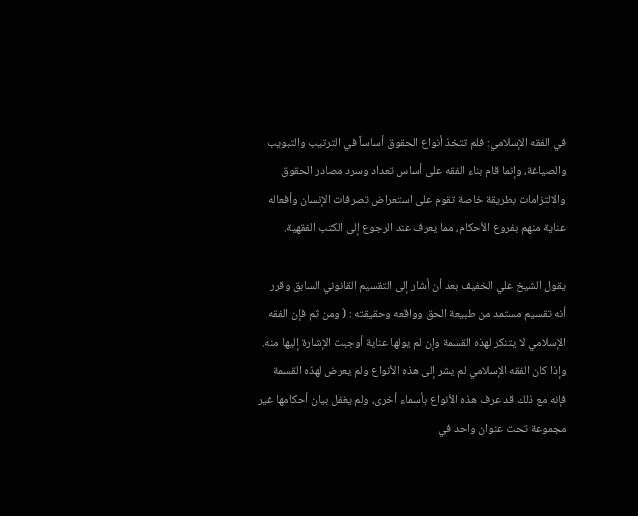في الفقه الإسلامي: فلم تتخذ أنواع الحقوق أساساً في الترتيب والتبويب والصياغة، وإنما قام بناء الفقه على أساس تعداد وسرد مصادر الحقوق والالتزامات بطريقة خاصة تقوم على استعراض تصرفات الإنسان وأفعاله عناية منهم بفروع الأحكام، مما يعرف عند الرجوع إلى الكتب الفقهية.

يقول الشيخ علي الخفيف بعد أن أشار إلى التقسيم القانوني السابق وقرر أنه تقسيم مستمد من طبيعة الحق وواقعه وحقيقته : ( ومن ثم فإن الفقه الإسلامي لا يتنكر لهذه القسمة وإن لم يولها عناية أوجبت الإشارة إليها منه. وإذا كان الفقه الإسلامي لم يشر إلى هذه الأنواع ولم يعرض لهذه القسمة فإنه مع ذلك قد عرف هذه الأنواع بأسماء أخرى، ولم يغفل بيان أحكامها غير مجموعة تحت عنوان واحد في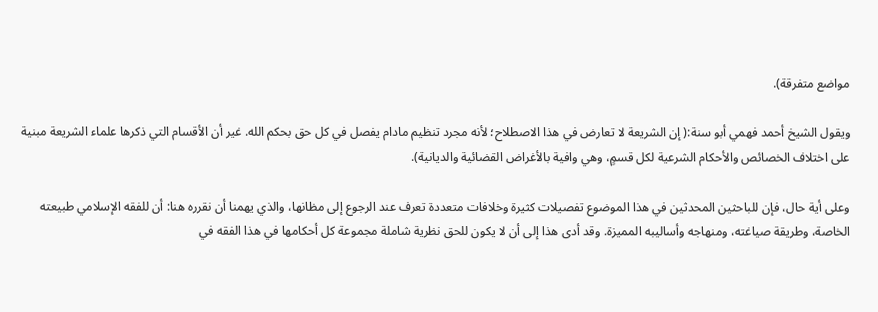مواضع متفرقة).

ويقول الشيخ أحمد فهمي أبو سنة:( إن الشريعة لا تعارض في هذا الاصطلاح؛ لأنه مجرد تنظيم مادام يفصل في كل حق بحكم الله. غير أن الأقسام التي ذكرها علماء الشريعة مبنية على اختلاف الخصائص والأحكام الشرعية لكل قسمٍ، وهي وافية بالأغراض القضائية والديانية).

وعلى أية حال، فإن للباحثين المحدثين في هذا الموضوع تفصيلات كثيرة وخلافات متعددة تعرف عند الرجوع إلى مظانها، والذي يهمنا أن نقرره هنا: أن للفقه الإسلامي طبيعته الخاصة، وطريقة صياغته، ومنهاجه وأساليبه المميزة. وقد أدى هذا إلى أن لا يكون للحق نظرية شاملة مجموعة كل أحكامها في هذا الفقه في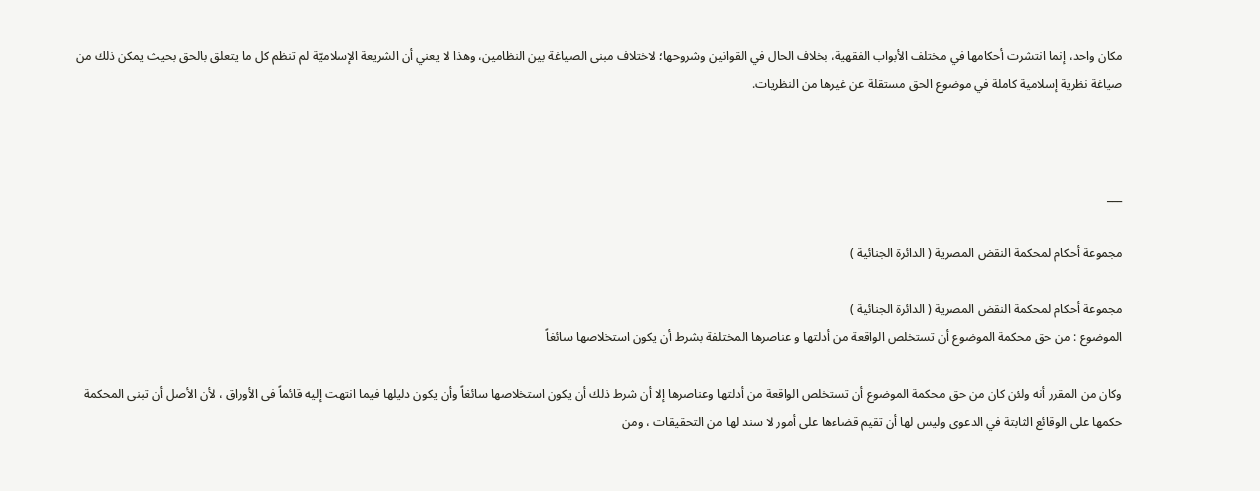مكان واحد، إنما انتشرت أحكامها في مختلف الأبواب الفقهية، بخلاف الحال في القوانين وشروحها؛ لاختلاف مبنى الصياغة بين النظامين، وهذا لا يعني أن الشريعة الإسلاميّة لم تنظم كل ما يتعلق بالحق بحيث يمكن ذلك من صياغة نظرية إسلامية كاملة في موضوع الحق مستقلة عن غيرها من النظريات.



___

مجموعة أحكام لمحكمة النقض المصرية ( الدائرة الجنائية )

مجموعة أحكام لمحكمة النقض المصرية ( الدائرة الجنائية )
الموضوع : من حق محكمة الموضوع أن تستخلص الواقعة من أدلتها و عناصرها المختلفة بشرط أن يكون استخلاصها سائغاً

وكان من المقرر أنه ولئن كان من حق محكمة الموضوع أن تستخلص الواقعة من أدلتها وعناصرها إلا أن شرط ذلك أن يكون استخلاصها سائغاً وأن يكون دليلها فيما انتهت إليه قائماً فى الأوراق ، لأن الأصل أن تبنى المحكمة حكمها على الوقائع الثابتة في الدعوى وليس لها أن تقيم قضاءها على أمور لا سند لها من التحقيقات ، ومن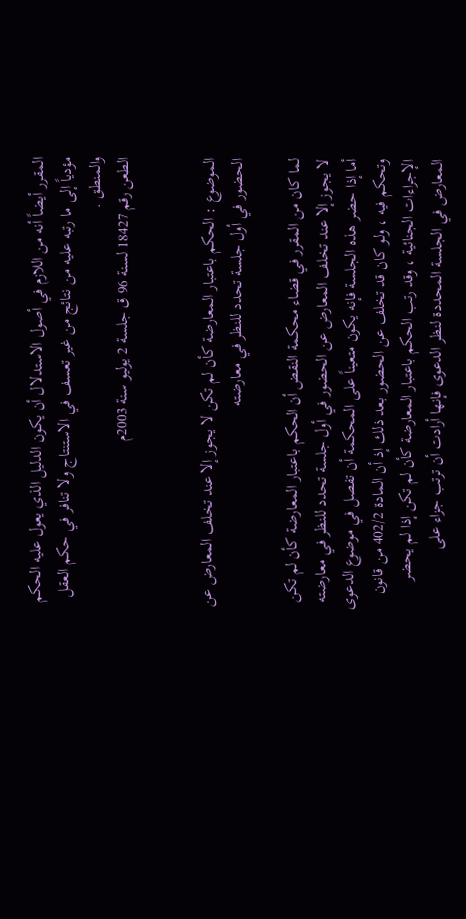المقرر أيضاً أنه من اللازم في أصول الاستدلال أن يكون الدليل الذي يعول عليه الحكم مؤدياً إلى ما رتبه عليه من نتائج من غير تعسف في الاستنتاج ولا تنافر في حكم العقل والمنطق .
الطعن رقم 18427 لسنة 96 ق جلسة 2 يوليو سنة 2003م


الموضوع : الحكم باعتبار المعارضة كأن لم تكن لا يجوز إلا عند تخلف المعارض عن الحضور في أول جلسة تحدد للنظر في معارضته

لما كان من المقرر في قضاء محكمة النقض أن الحكم باعتبار المعارضة كأن لم تكن لا يجوز إلا عند تخلف المعارض عن الحضور في أول جلسة تحدد للنظر في معارضته أما إذا حضر هذه الجلسة فإنه يكون متعيناً على المحكمة أن تفصل في موضوع الدعوى وتحكم فيه ، ولو كان قد تخلف عن الحضور بعد ذلك إذ أن المادة 402/2 من قانون الإجراءات الجنائية ، وقد رتب الحكم باعتبار المعارضة كأن لم تكن إذا لم يحضر المعارض في الجلسة المحددة لنظر الدعوى فإنها أرادت أن ترتب جزاء على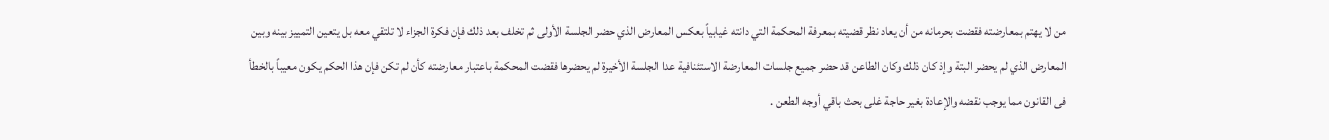من لا يهتم بمعارضته فقضت بحرمانه من أن يعاد نظر قضيته بمعرفة المحكمة التي دانته غيابياً بعكس المعارض الذي حضر الجلسة الأولى ثم تخلف بعد ذلك فإن فكرة الجزاء لا تلتقي معه بل يتعين التمييز بينه وبين المعارض الذي لم يحضر البتة وإذ كان ذلك وكان الطاعن قد حضر جميع جلسات المعارضة الاستئنافية عدا الجلسة الأخيرة لم يحضرها فقضت المحكمة باعتبار معارضته كأن لم تكن فإن هذا الحكم يكون معيباً بالخطأ فى القانون مما يوجب نقضه والإعادة بغير حاجة غلى بحث باقي أوجه الطعن .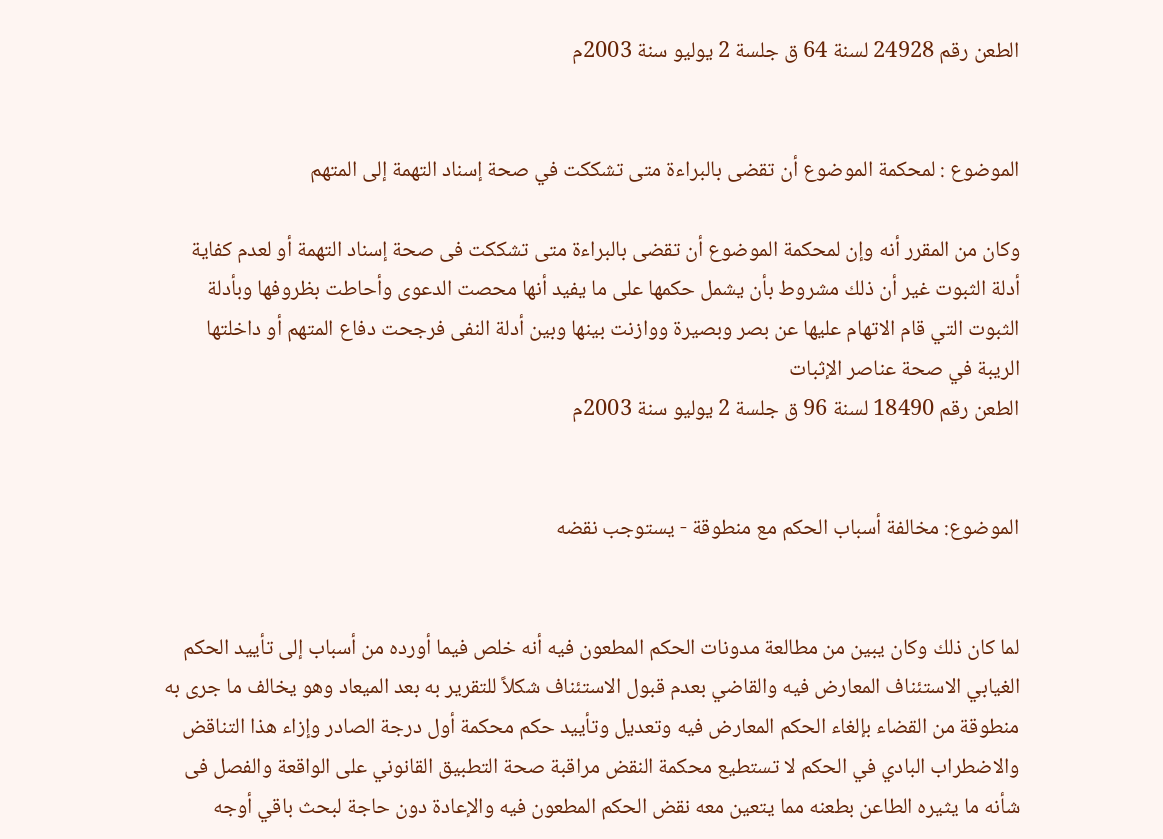الطعن رقم 24928 لسنة 64 ق جلسة 2 يوليو سنة 2003م


الموضوع : لمحكمة الموضوع أن تقضى بالبراءة متى تشككت في صحة إسناد التهمة إلى المتهم

وكان من المقرر أنه وإن لمحكمة الموضوع أن تقضى بالبراءة متى تشككت فى صحة إسناد التهمة أو لعدم كفاية أدلة الثبوت غير أن ذلك مشروط بأن يشمل حكمها على ما يفيد أنها محصت الدعوى وأحاطت بظروفها وبأدلة الثبوت التي قام الاتهام عليها عن بصر وبصيرة ووازنت بينها وبين أدلة النفى فرجحت دفاع المتهم أو داخلتها الريبة في صحة عناصر الإثبات
الطعن رقم 18490 لسنة 96 ق جلسة 2 يوليو سنة 2003م


الموضوع: مخالفة أسباب الحكم مع منطوقة - يستوجب نقضه


لما كان ذلك وكان يبين من مطالعة مدونات الحكم المطعون فيه أنه خلص فيما أورده من أسباب إلى تأييد الحكم الغيابي الاستئناف المعارض فيه والقاضي بعدم قبول الاستئناف شكلاً للتقرير به بعد الميعاد وهو يخالف ما جرى به منطوقة من القضاء بإلغاء الحكم المعارض فيه وتعديل وتأييد حكم محكمة أول درجة الصادر وإزاء هذا التناقض والاضطراب البادي في الحكم لا تستطيع محكمة النقض مراقبة صحة التطبيق القانوني على الواقعة والفصل فى شأنه ما يثيره الطاعن بطعنه مما يتعين معه نقض الحكم المطعون فيه والإعادة دون حاجة لبحث باقي أوجه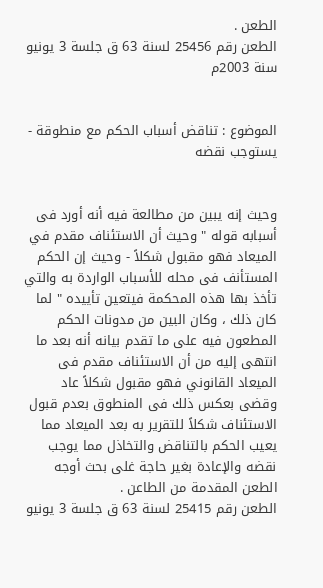الطعن .
الطعن رقم 25456 لسنة 63 ق جلسة 3 يونيو سنة 2003م


الموضوع : تناقض أسباب الحكم مع منطوقة - يستوجب نقضه


وحيث إنه يبين من مطالعة فيه أنه أورد فى أسبابه قوله " وحيث أن الاستئناف مقدم في الميعاد فهو مقبول شكلاً - وحيث إن الحكم المستأنف فى محله للأسباب الواردة به والتي تأخذ بها هذه المحكمة فيتعين تأييده " لما كان ذلك ، وكان البين من مدونات الحكم المطعون فيه على ما تقدم بيانه أنه بعد ما انتهى إليه من أن الاستئناف مقدم فى الميعاد القانوني فهو مقبول شكلاً عاد وقضى بعكس ذلك فى المنطوق بعدم قبول الاستئناف شكلاً للتقرير به بعد الميعاد مما يعيب الحكم بالتناقض والتخاذل مما يوجب نقضه والإعادة بغير حاجة غلى بحث أوجه الطعن المقدمة من الطاعن .
الطعن رقم 25415 لسنة 63 ق جلسة 3 يونيو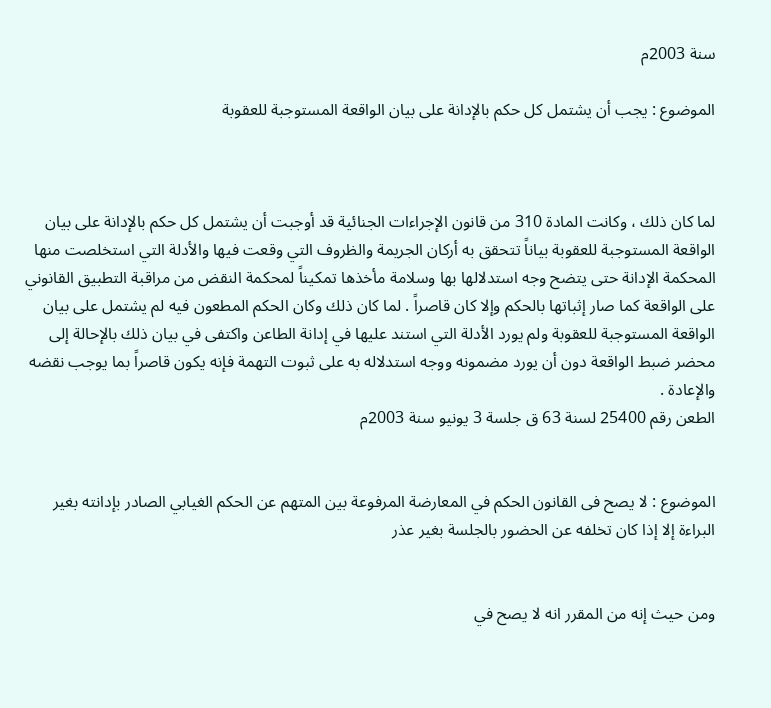سنة 2003م

الموضوع : يجب أن يشتمل كل حكم بالإدانة على بيان الواقعة المستوجبة للعقوبة



لما كان ذلك ، وكانت المادة 310 من قانون الإجراءات الجنائية قد أوجبت أن يشتمل كل حكم بالإدانة على بيان الواقعة المستوجبة للعقوبة بياناً تتحقق به أركان الجريمة والظروف التي وقعت فيها والأدلة التي استخلصت منها المحكمة الإدانة حتى يتضح وجه استدلالها بها وسلامة مأخذها تمكيناً لمحكمة النقض من مراقبة التطبيق القانوني على الواقعة كما صار إثباتها بالحكم وإلا كان قاصراً . لما كان ذلك وكان الحكم المطعون فيه لم يشتمل على بيان الواقعة المستوجبة للعقوبة ولم يورد الأدلة التي استند عليها في إدانة الطاعن واكتفى في بيان ذلك بالإحالة إلى محضر ضبط الواقعة دون أن يورد مضمونه ووجه استدلاله به على ثبوت التهمة فإنه يكون قاصراً بما يوجب نقضه والإعادة .
الطعن رقم 25400 لسنة 63 ق جلسة 3 يونيو سنة 2003م


الموضوع : لا يصح فى القانون الحكم في المعارضة المرفوعة بين المتهم عن الحكم الغيابي الصادر بإدانته بغير البراءة إلا إذا كان تخلفه عن الحضور بالجلسة بغير عذر


ومن حيث إنه من المقرر انه لا يصح في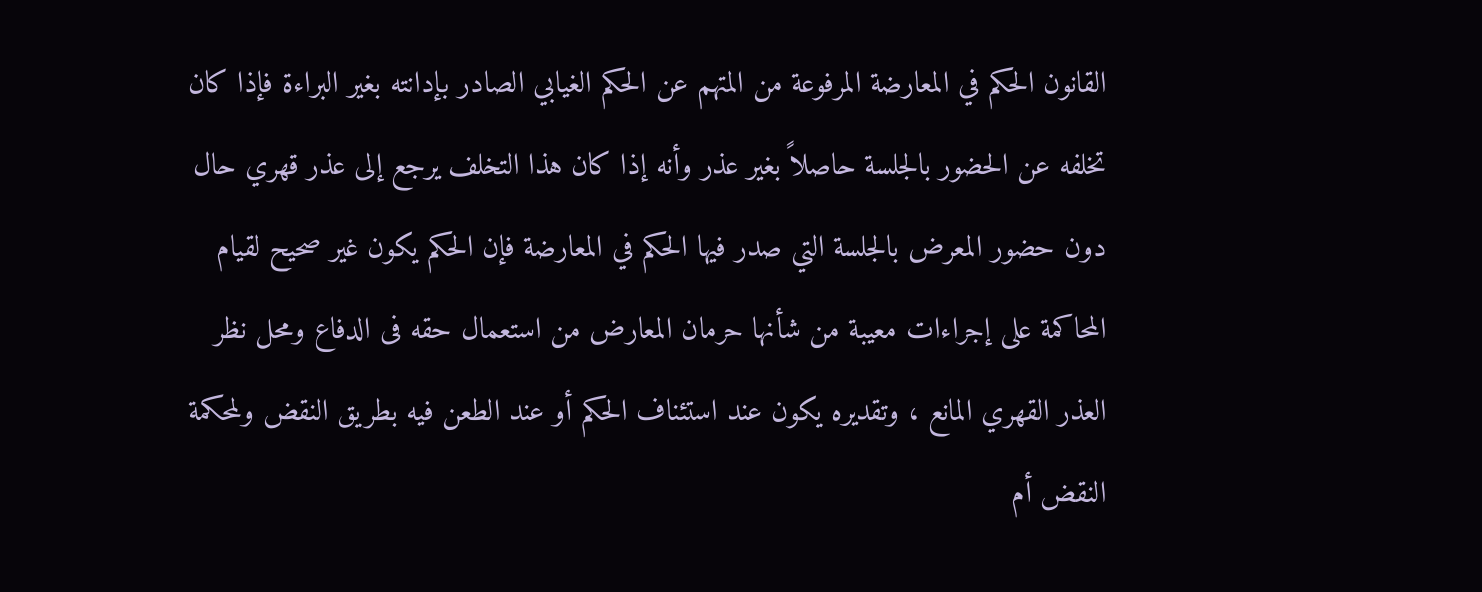القانون الحكم في المعارضة المرفوعة من المتهم عن الحكم الغيابي الصادر بإدانته بغير البراءة فإذا كان تخلفه عن الحضور بالجلسة حاصلاً بغير عذر وأنه إذا كان هذا التخلف يرجع إلى عذر قهري حال دون حضور المعرض بالجلسة التي صدر فيها الحكم في المعارضة فإن الحكم يكون غير صحيح لقيام المحاكمة على إجراءات معيبة من شأنها حرمان المعارض من استعمال حقه فى الدفاع ومحل نظر العذر القهري المانع ، وتقديره يكون عند استئناف الحكم أو عند الطعن فيه بطريق النقض ولمحكمة النقض أم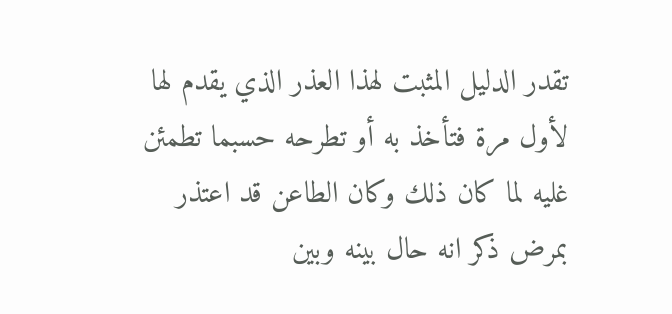تقدر الدليل المثبت لهذا العذر الذي يقدم لها لأول مرة فتأخذ به أو تطرحه حسبما تطمئن غليه لما كان ذلك وكان الطاعن قد اعتذر بمرض ذكر انه حال بينه وبين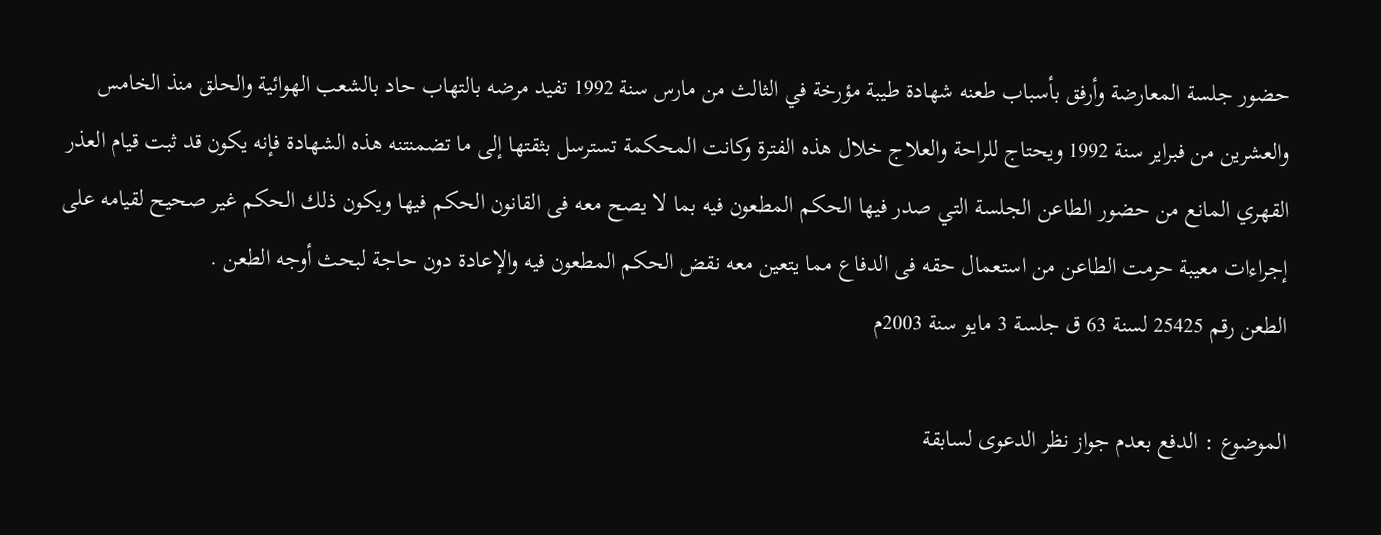حضور جلسة المعارضة وأرفق بأسباب طعنه شهادة طيبة مؤرخة في الثالث من مارس سنة 1992 تفيد مرضه بالتهاب حاد بالشعب الهوائية والحلق منذ الخامس والعشرين من فبراير سنة 1992 ويحتاج للراحة والعلاج خلال هذه الفترة وكانت المحكمة تسترسل بثقتها إلى ما تضمنتنه هذه الشهادة فإنه يكون قد ثبت قيام العذر القهري المانع من حضور الطاعن الجلسة التي صدر فيها الحكم المطعون فيه بما لا يصح معه فى القانون الحكم فيها ويكون ذلك الحكم غير صحيح لقيامه على إجراءات معيبة حرمت الطاعن من استعمال حقه فى الدفاع مما يتعين معه نقض الحكم المطعون فيه والإعادة دون حاجة لبحث أوجه الطعن .
الطعن رقم 25425 لسنة 63 ق جلسة 3 مايو سنة 2003م

الموضوع : الدفع بعدم جواز نظر الدعوى لسابقة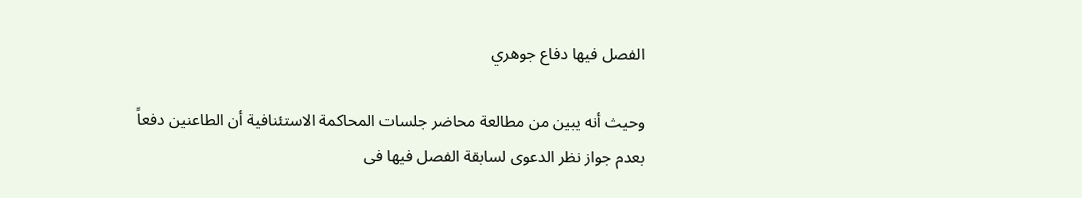الفصل فيها دفاع جوهري

وحيث أنه يبين من مطالعة محاضر جلسات المحاكمة الاستئنافية أن الطاعنين دفعاً بعدم جواز نظر الدعوى لسابقة الفصل فيها فى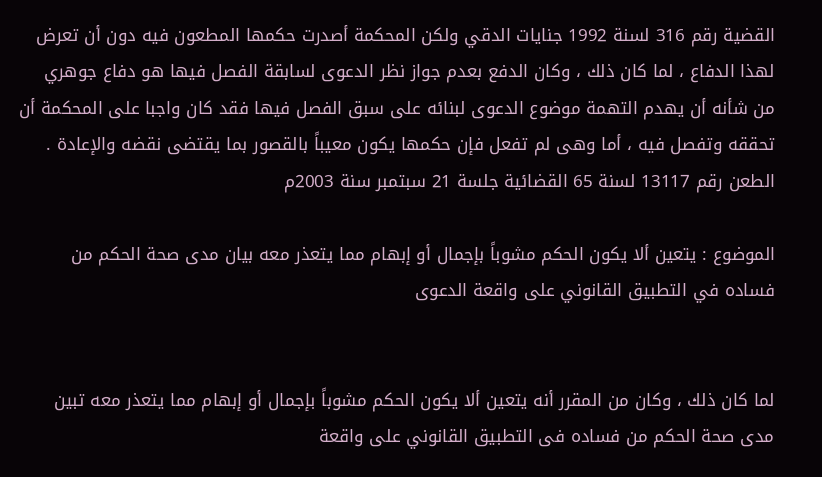القضية رقم 316 لسنة 1992 جنايات الدقي ولكن المحكمة أصدرت حكمها المطعون فيه دون أن تعرض لهذا الدفاع ، لما كان ذلك ، وكان الدفع بعدم جواز نظر الدعوى لسابقة الفصل فيها هو دفاع جوهري من شأنه أن يهدم التهمة موضوع الدعوى لبنائه على سبق الفصل فيها فقد كان واجبا على المحكمة أن تحققه وتفصل فيه ، أما وهى لم تفعل فإن حكمها يكون معيباً بالقصور بما يقتضى نقضه والإعادة .
الطعن رقم 13117 لسنة 65 القضائية جلسة 21 سبتمبر سنة 2003م

الموضوع : يتعين ألا يكون الحكم مشوباً بإجمال أو إبهام مما يتعذر معه بيان مدى صحة الحكم من فساده في التطبيق القانوني على واقعة الدعوى


لما كان ذلك ، وكان من المقرر أنه يتعين ألا يكون الحكم مشوباً بإجمال أو إبهام مما يتعذر معه تبين مدى صحة الحكم من فساده فى التطبيق القانوني على واقعة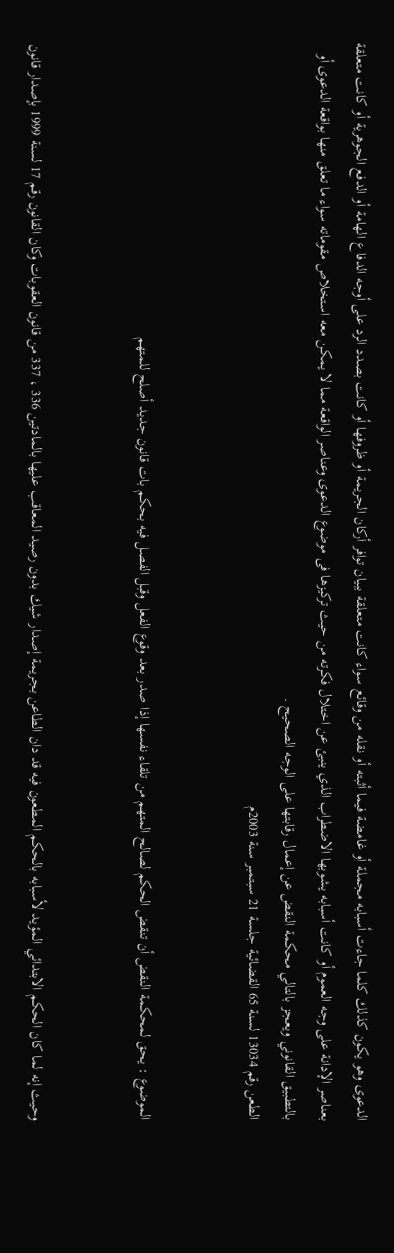الدعوى وهو يكون كذلك كلما جاءت أسبابه مجملة أو غامضة فيما أثبته أو نقله من وقائع سواء كانت متعلقة ببيان توافر أركان الجريمة أو ظروفها أو كانت بصدد الرد على أوجه الدفاع الهامة أو الدفع الجوهرية أو كانت متعلقة بعناصر الإدانة على وجه العموم أو كانت أسبابه يشوبها الاضطراب الذي ينبئ عن اختلال فكرته من حيث تركيزها فى موضوع الدعوى وعناصر الواقعة مما لا يمكن معه استخلاص مقوماته سواء ما تعلق منها بواقعة الدعوى أو بالتطبيق القانوني ويعجز بالتالي محكمة النقض عن إعمال رقابتها على الوجه الصحيح .
الطعن رقم 13034 لسنة 65 القضائية جلسة 21 سبتمبر سنة 2003م


الموضوع : يحق لمحكمة النقض أن تنقض الحكم لصالح المتهم من تلقاء نفسها إذا صدر بعد وقوع الفعل وقبل الفصل فيه بحكم بات قانون جديد أصلح للمتهم


وحيث إنه لما كان الحكم الابتدائي المؤيد لأسبابه بالحكم المطعون فيه قد دان الطاعن بجريمة إصدار شيك بدون رصيد المعاقب عليها بالمادتين 336 ، 337 من قانون العقوبات وكان القانون رقم 17 لسنة 1999 بإصدار قانون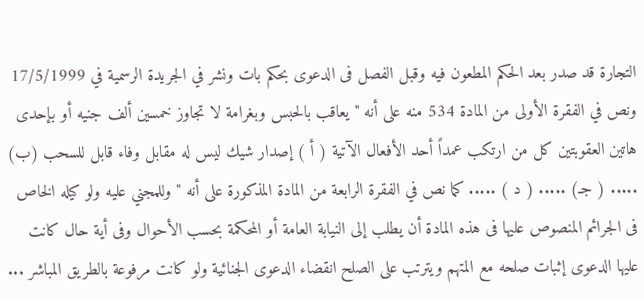التجارة قد صدر بعد الحكم المطعون فيه وقبل الفصل فى الدعوى بحكم بات ونشر في الجريدة الرسمية في 17/5/1999 ونص في الفقرة الأولى من المادة 534 منه على أنه " يعاقب بالحبس وبغرامة لا تجاوز خمسين ألف جنيه أو بإحدى هاتين العقوبتين كل من ارتكب عمداً أحد الأفعال الآتية ( أ ) إصدار شيك ليس له مقابل وفاء قابل للسحب (ب) ..... ( جـ) ..... ( د ) ..... كما نص في الفقرة الرابعة من المادة المذكورة على أنه " وللمجني عليه ولو كيله الخاص فى الجرائم المنصوص عليها فى هذه المادة أن يطلب إلى النيابة العامة أو المحكمة بحسب الأحوال وفى أية حال كانت عليها الدعوى إثبات صلحه مع المتهم ويترتب على الصلح انقضاء الدعوى الجنائية ولو كانت مرفوعة بالطريق المباشر ...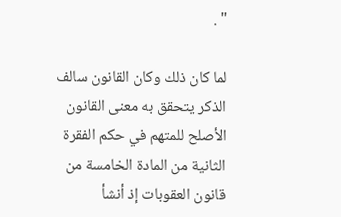" .

لما كان ذلك وكان القانون سالف الذكر يتحقق به معنى القانون الأصلح للمتهم في حكم الفقرة الثانية من المادة الخامسة من قانون العقوبات إذ أنشأ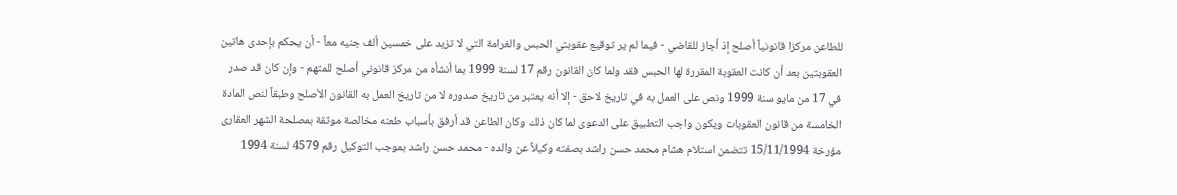للطاعن مركزا قانونياً أصلح إذ أجاز للقاضي - فيما لم ير توقيع عقوبتي الحبس والغرامة التي لا تزيد على خمسين ألف جنيه معاً - أن يحكم بإحدى هاتين العقوبتين بعد أن كانت العقوبة المقررة لها الحبس فقد ولما كان القانون رقم 17 لسنة 1999 بما أنشأه من مركز قانوني أصلح للمتهم - وإن كان قد صدر في 17 من مايو سنة 1999 ونص على العمل به في تاريخ لاحق - إلا أنه يعتبر من تاريخ صدوره لا من تاريخ العمل به القانون الأصلح وطبقاً لنص المادة الخامسة من قانون العقوبات ويكون واجب التطبيق على الدعوى لما كان ذلك وكان الطاعن قد أرفق بأسباب طعنه مخالصة موثقة بمصلحة الشهر العقارى مؤرخة 15/11/1994 تتضمن استلام هشام محمد حسن راشد بصفته وكيلاً عن والده - محمد حسن راشد بموجب التوكيل رقم 4579 لسنة 1994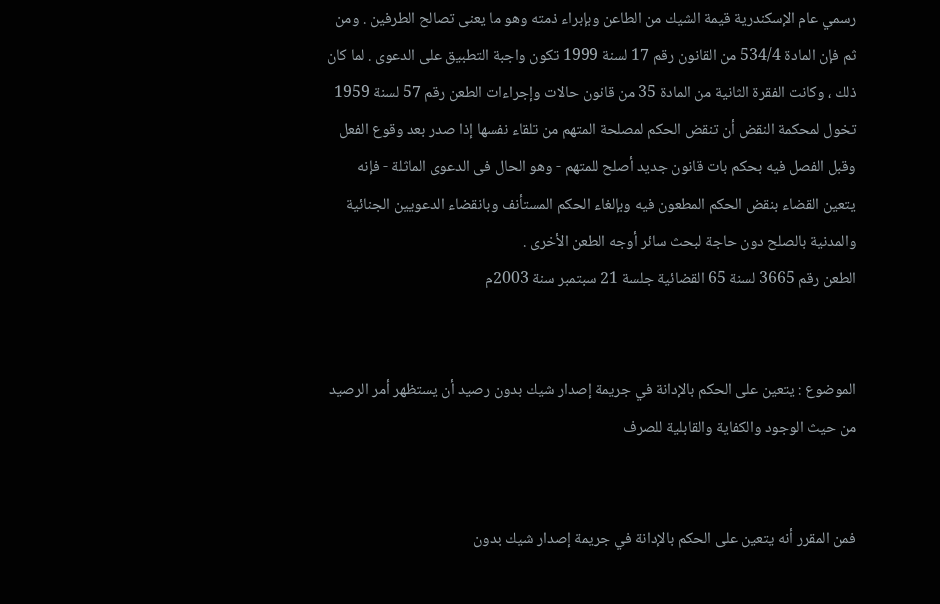رسمي عام الإسكندرية قيمة الشيك من الطاعن وبإبراء ذمته وهو ما يعنى تصالح الطرفين . ومن ثم فإن المادة 534/4 من القانون رقم 17 لسنة 1999 تكون واجبة التطبيق على الدعوى . لما كان ذلك ، وكانت الفقرة الثانية من المادة 35 من قانون حالات وإجراءات الطعن رقم 57 لسنة 1959 تخول لمحكمة النقض أن تنقض الحكم لمصلحة المتهم من تلقاء نفسها إذا صدر بعد وقوع الفعل وقبل الفصل فيه بحكم بات قانون جديد أصلح للمتهم - وهو الحال فى الدعوى الماثلة - فإنه يتعين القضاء بنقض الحكم المطعون فيه وبإلغاء الحكم المستأنف وبانقضاء الدعويين الجنائية والمدنية بالصلح دون حاجة لبحث سائر أوجه الطعن الأخرى .
الطعن رقم 3665 لسنة 65 القضائية جلسة 21 سبتمبر سنة 2003م


الموضوع : يتعين على الحكم بالإدانة في جريمة إصدار شيك بدون رصيد أن يستظهر أمر الرصيد من حيث الوجود والكفاية والقابلية للصرف


فمن المقرر أنه يتعين على الحكم بالإدانة في جريمة إصدار شيك بدون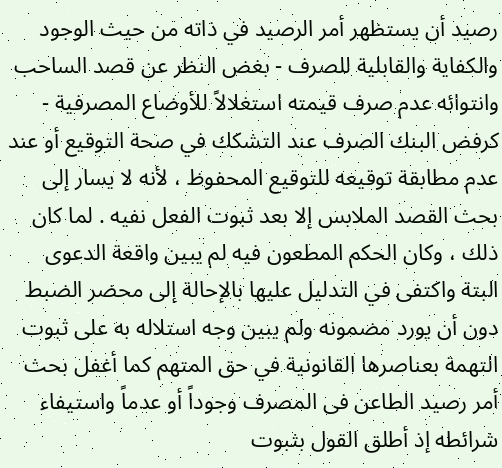رصيد أن يستظهر أمر الرصيد في ذاته من حيث الوجود والكفاية والقابلية للصرف - بغض النظر عن قصد الساحب وانتوائه عدم صرف قيمته استغلالاً للأوضاع المصرفية - كرفض البنك الصرف عند التشكك في صحة التوقيع أو عند عدم مطابقة توقيعه للتوقيع المحفوظ ، لأنه لا يسار إلى بحث القصد الملابس إلا بعد ثبوت الفعل نفيه . لما كان ذلك ، وكان الحكم المطعون فيه لم يبين واقعة الدعوى البتة واكتفى في التدليل عليها بالإحالة إلى محضر الضبط دون أن يورد مضمونه ولم يبين وجه استلاله به على ثبوت التهمة بعناصرها القانونية في حق المتهم كما أغفل بحث أمر رصيد الطاعن فى المصرف وجوداً أو عدماً واستيفاء شرائطه إذ أطلق القول بثبوت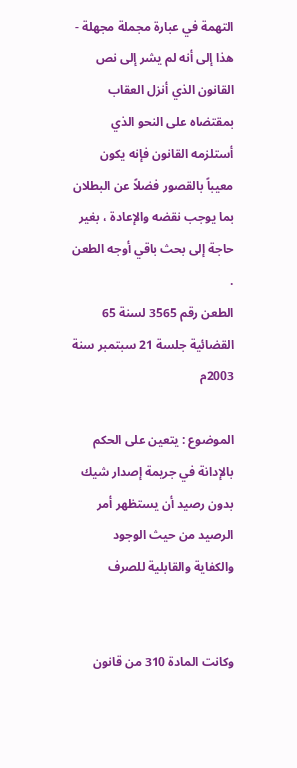التهمة في عبارة مجملة مجهلة - هذا إلى أنه لم يشر إلى نص القانون الذي أنزل العقاب بمقتضاه على النحو الذي أستلزمه القانون فإنه يكون معيباً بالقصور فضلاً عن البطلان بما يوجب نقضه والإعادة ، بغير حاجة إلى بحث باقي أوجه الطعن .
الطعن رقم 3565 لسنة 65 القضائية جلسة 21 سبتمبر سنة 2003م

الموضوع : يتعين على الحكم بالإدانة في جريمة إصدار شيك بدون رصيد أن يستظهر أمر الرصيد من حيث الوجود والكفاية والقابلية للصرف


وكانت المادة 310 من قانون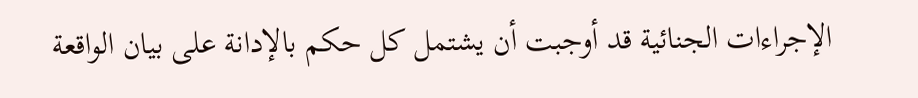الإجراءات الجنائية قد أوجبت أن يشتمل كل حكم بالإدانة على بيان الواقعة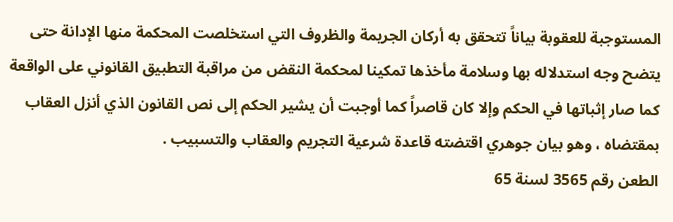المستوجبة للعقوبة بياناً تتحقق به أركان الجريمة والظروف التي استخلصت المحكمة منها الإدانة حتى يتضح وجه استدلاله بها وسلامة مأخذها تمكينا لمحكمة النقض من مراقبة التطبيق القانوني على الواقعة كما صار إثباتها في الحكم وإلا كان قاصراً كما أوجبت أن يشير الحكم إلى نص القانون الذي أنزل العقاب بمقتضاه ، وهو بيان جوهري اقتضته قاعدة شرعية التجريم والعقاب والتسبيب .
الطعن رقم 3565 لسنة 65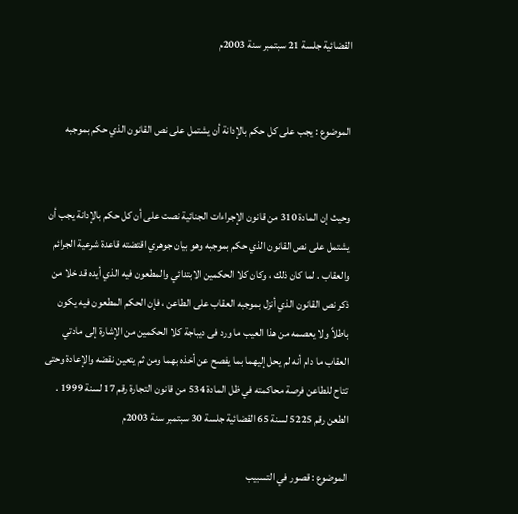القضائية جلسة 21 سبتمبر سنة 2003م


الموضوع : يجب على كل حكم بالإدانة أن يشتمل على نص القانون الذي حكم بموجبه


وحيث إن المادة 310 من قانون الإجراءات الجنائية نصت على أن كل حكم بالإدانة يجب أن يشتمل على نص القانون الذي حكم بموجبه وهو بيان جوهري اقتضته قاعدة شرعية الجرائم والعقاب . لما كان ذلك ، وكان كلا الحكمين الابتدائي والمطعون فيه الذي أيده قد خلا من ذكر نص القانون الذي أنزل بموجبه العقاب على الطاعن ، فإن الحكم المطعون فيه يكون باطلاً ولا يعصمه من هذا العيب ما ورد فى ديباجة كلا الحكمين من الإشارة إلى مادتي العقاب ما دام أنه لم يحل إليهما بما يفصح عن أخذه بهما ومن ثم يتعين نقضه والإعادة وحتى تتاح للطاعن فرصة محاكمته في ظل المادة 534 من قانون التجارة رقم 17 لسنة 1999 .
الطعن رقم 5225 لسنة 65 القضائية جلسة 30 سبتمبر سنة 2003م

الموضوع : قصور في التسبيب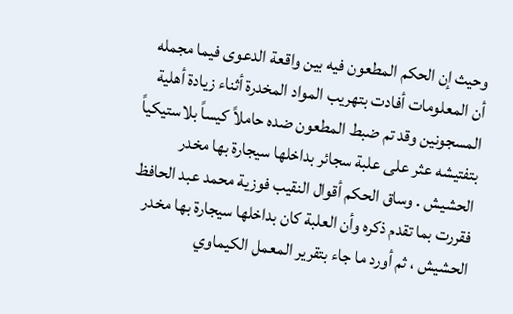وحيث إن الحكم المطعون فيه بين واقعة الدعوى فيما مجمله أن المعلومات أفادت بتهريب المواد المخدرة أثناء زيادة أهلية المسجونين وقد تم ضبط المطعون ضده حاملاً كيساً بلاستيكياً بتفتيشه عثر على علبة سجائر بداخلها سيجارة بها مخدر الحشيش . وساق الحكم أقوال النقيب فوزية محمد عبد الحافظ فقررت بما تقدم ذكره وأن العلبة كان بداخلها سيجارة بها مخدر الحشيش ، ثم أورد ما جاء بتقرير المعمل الكيماوي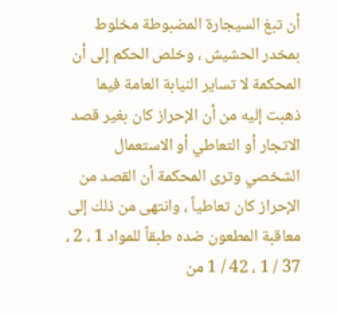أن تبغ السيجارة المضبوطة مخلوط بمخدر الحشيش ، وخلص الحكم إلى أن المحكمة لا تساير النيابة العامة فيما ذهبت إليه من أن الإحراز كان بغير قصد الاتجار أو التعاطي أو الاستعمال الشخصي وترى المحكمة أن القصد من الإحراز كان تعاطياً ، وانتهى من ذلك إلى معاقبة المطعون ضده طبقاً للمواد 1 ، 2 ، 37 / 1 ، 42 / 1 من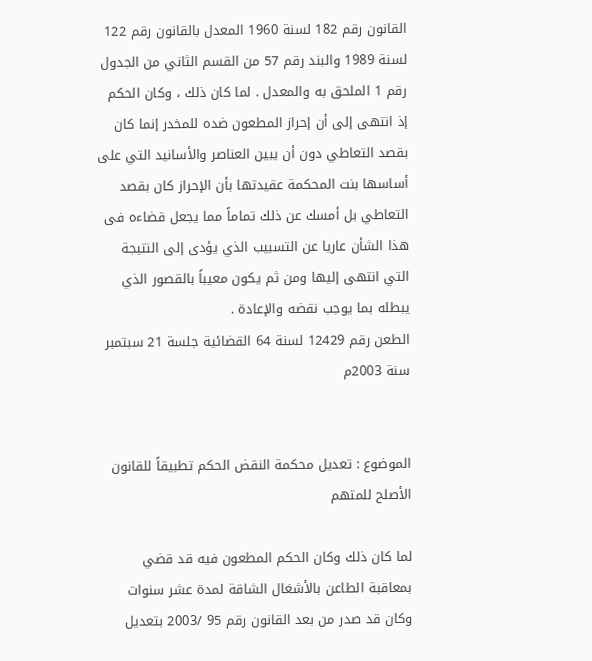القانون رقم 182 لسنة 1960 المعدل بالقانون رقم 122 لسنة 1989 والبند رقم 57 من القسم الثاني من الجدول رقم 1 الملحق به والمعدل . لما كان ذلك ، وكان الحكم إذ انتهى إلى أن إحراز المطعون ضده للمخدر إنما كان بقصد التعاطي دون أن يبين العناصر والأسانيد التي على أساسها بنت المحكمة عقيدتها بأن الإحراز كان بقصد التعاطي بل أمسك عن ذلك تماماً مما يجعل قضاءه فى هذا الشأن عاريا عن التسبيب الذي يؤدى إلى النتيجة التي انتهى إليها ومن ثم يكون معيباً بالقصور الذي يبطله بما يوجب نقضه والإعادة .
الطعن رقم 12429 لسنة 64 القضائية جلسة 21 سبتمبر سنة 2003م


الموضوع : تعديل محكمة النقض الحكم تطبيقاً للقانون الأصلح للمتهم

لما كان ذلك وكان الحكم المطعون فيه قد قضي بمعاقبة الطاعن بالأشغال الشاقة لمدة عشر سنوات وكان قد صدر من بعد القانون رقم 95 /2003 بتعديل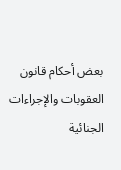بعض أحكام قانون العقوبات والإجراءات الجنائية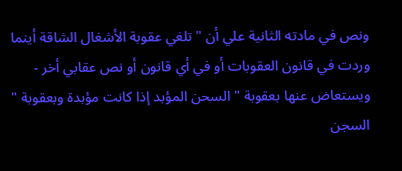ونص في مادته الثانية علي أن " تلغي عقوبة الأشغال الشاقة أينما وردت في قانون العقوبات أو في أي قانون أو نص عقابي أخر - ويستعاض عنها بعقوبة " السحن المؤبد إذا كانت مؤبدة وبعقوبة " السجن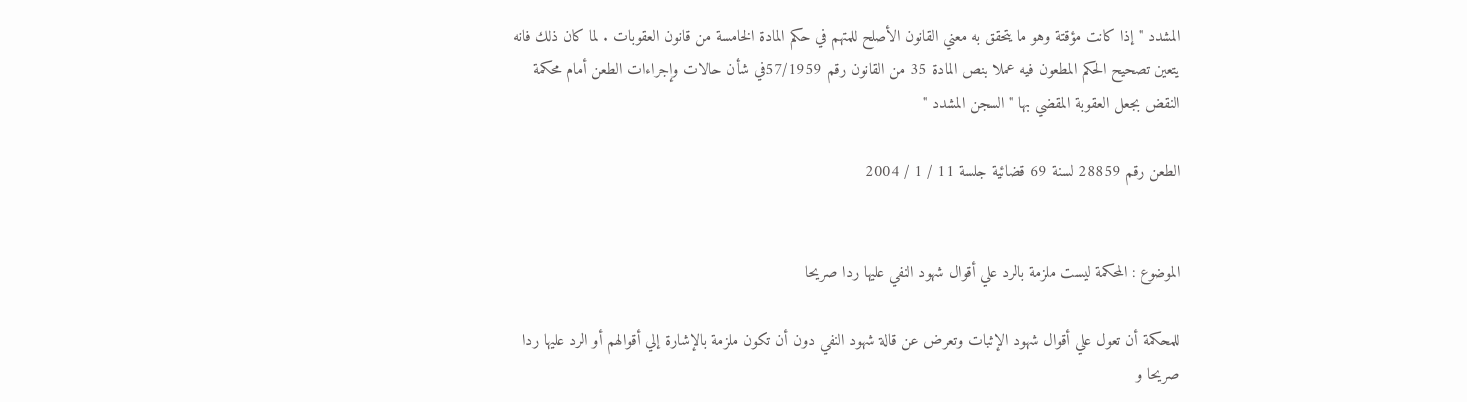المشدد " إذا كانت مؤقتة وهو ما يتحقق به معني القانون الأصلح للمتهم في حكم المادة الخامسة من قانون العقوبات . لما كان ذلك فانه يتعين تصحيح الحكم المطعون فيه عملا بنص المادة 35 من القانون رقم 57/1959في شأن حالات وإجراءات الطعن أمام محكمة النقض بجعل العقوبة المقضي بها " السجن المشدد "

الطعن رقم 28859 لسنة 69 قضائية جلسة 11 / 1 / 2004


الموضوع : المحكمة ليست ملزمة بالرد علي أقوال شهود النفي عليها ردا صريحا

للمحكمة أن تعول علي أقوال شهود الإثبات وتعرض عن قالة شهود النفي دون أن تكون ملزمة بالإشارة إلي أقوالهم أو الرد عليها ردا صريحا و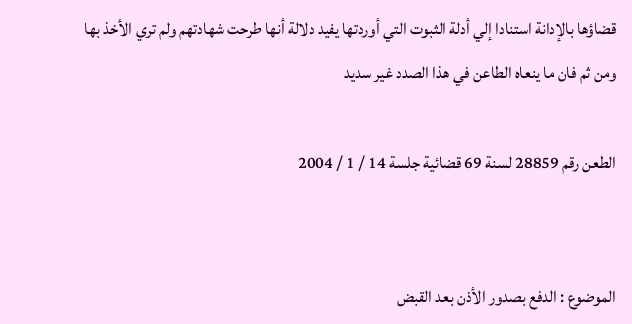قضاؤها بالإدانة استنادا إلي أدلة الثبوت التي أوردتها يفيد دلالة أنها طرحت شهادتهم ولم تري الأخذ بها ومن ثم فان ما ينعاه الطاعن في هذا الصدد غير سديد

الطعن رقم 28859 لسنة 69 قضائية جلسة 14 / 1 / 2004


الموضوع : الدفع بصدور الأذن بعد القبض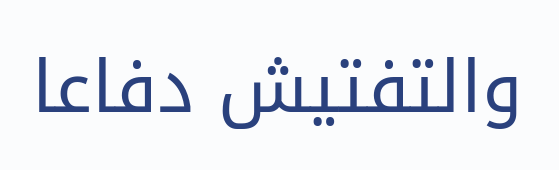والتفتيش دفاعا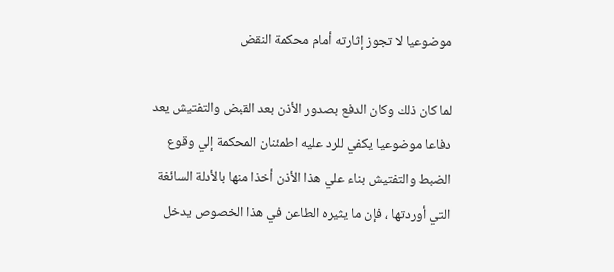موضوعيا لا تجوز إثارته أمام محكمة النقض

لما كان ذلك وكان الدفع بصدور الأذن بعد القبض والتفتيش يعد دفاعا موضوعيا يكفي للرد عليه اطمئنان المحكمة إلي وقوع الضبط والتفتيش بناء علي هذا الأذن أخذا منها بالأدلة السائغة التي أوردتها ، فإن ما يثيره الطاعن في هذا الخصوص يدخل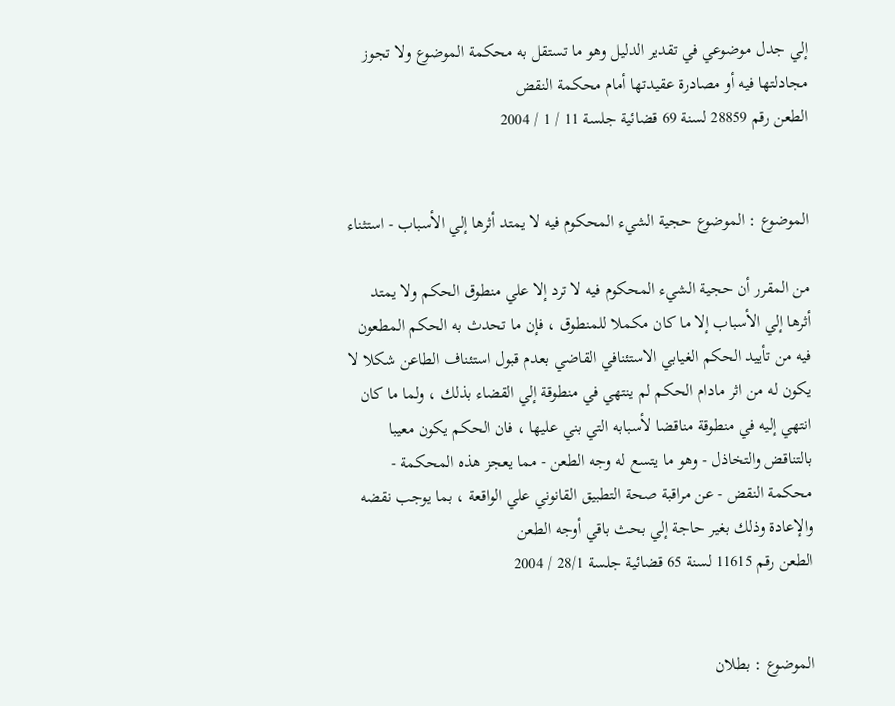إلي جدل موضوعي في تقدير الدليل وهو ما تستقل به محكمة الموضوع ولا تجوز مجادلتها فيه أو مصادرة عقيدتها أمام محكمة النقض
الطعن رقم 28859 لسنة 69 قضائية جلسة 11 / 1 / 2004


الموضوع : الموضوع حجية الشيء المحكوم فيه لا يمتد أثرها إلي الأسباب - استثناء

من المقرر أن حجية الشيء المحكوم فيه لا ترد إلا علي منطوق الحكم ولا يمتد أثرها إلي الأسباب إلا ما كان مكملا للمنطوق ، فإن ما تحدث به الحكم المطعون فيه من تأييد الحكم الغيابي الاستئنافي القاضي بعدم قبول استئناف الطاعن شكلا لا يكون له من اثر مادام الحكم لم ينتهي في منطوقة إلي القضاء بذلك ، ولما ما كان انتهي إليه في منطوقة مناقضا لأسبابه التي بني عليها ، فان الحكم يكون معيبا بالتناقض والتخاذل - وهو ما يتسع له وجه الطعن - مما يعجز هذه المحكمة - محكمة النقض - عن مراقبة صحة التطبيق القانوني علي الواقعة ، بما يوجب نقضه والإعادة وذلك بغير حاجة إلي بحث باقي أوجه الطعن
الطعن رقم 11615 لسنة 65 قضائية جلسة 28/1 / 2004


الموضوع : بطلان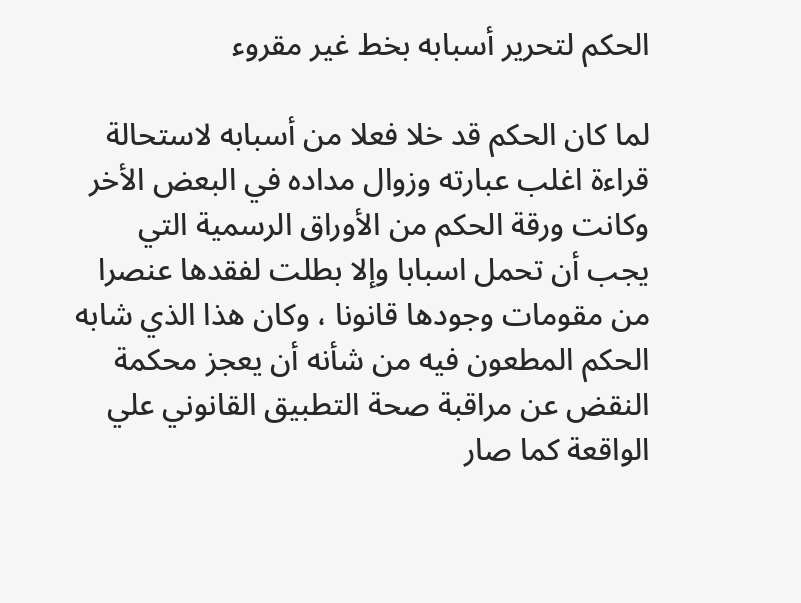الحكم لتحرير أسبابه بخط غير مقروء

لما كان الحكم قد خلا فعلا من أسبابه لاستحالة قراءة اغلب عبارته وزوال مداده في البعض الأخر وكانت ورقة الحكم من الأوراق الرسمية التي يجب أن تحمل اسبابا وإلا بطلت لفقدها عنصرا من مقومات وجودها قانونا ، وكان هذا الذي شابه الحكم المطعون فيه من شأنه أن يعجز محكمة النقض عن مراقبة صحة التطبيق القانوني علي الواقعة كما صار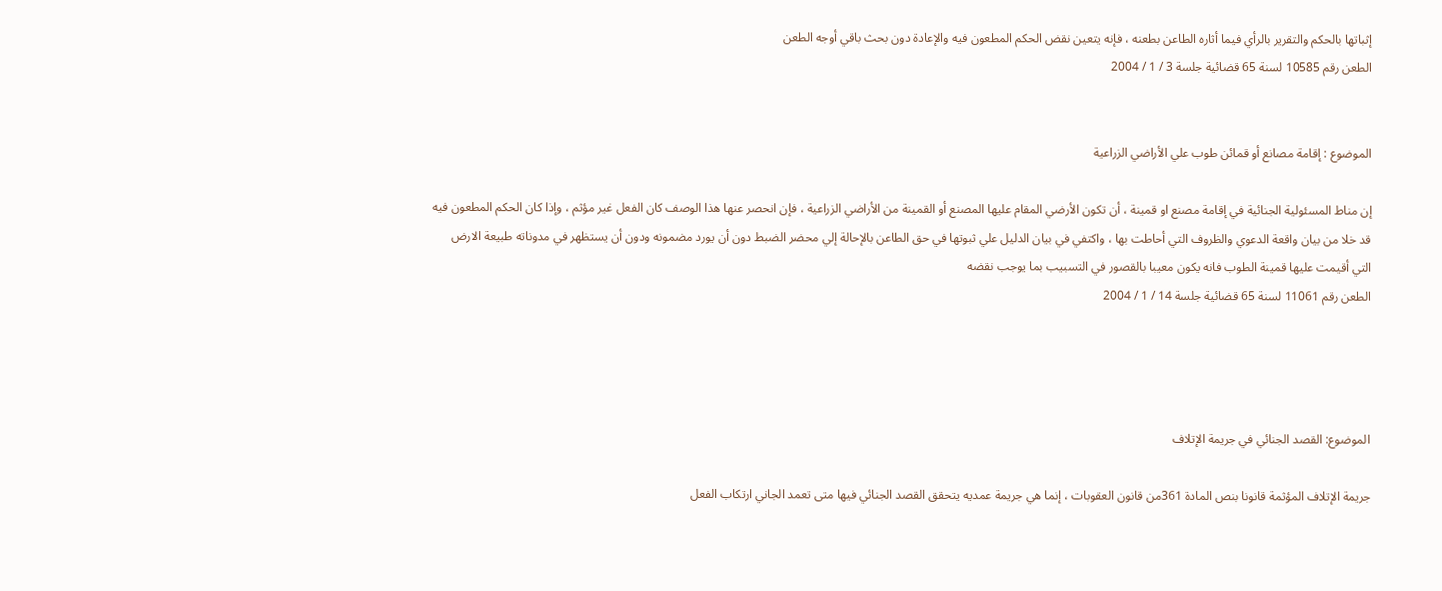إثباتها بالحكم والتقرير بالرأي فيما أثاره الطاعن بطعنه ، فإنه يتعين نقض الحكم المطعون فيه والإعادة دون بحث باقي أوجه الطعن
الطعن رقم 10585 لسنة 65 قضائية جلسة 3 / 1 / 2004


الموضوع : إقامة مصانع أو قمائن طوب علي الأراضي الزراعية

إن مناط المسئولية الجنائية في إقامة مصنع او قمينة ، أن تكون الأرضي المقام عليها المصنع أو القمينة من الأراضي الزراعية ، فإن انحصر عنها هذا الوصف كان الفعل غير مؤثم ، وإذا كان الحكم المطعون فيه قد خلا من بيان واقعة الدعوي والظروف التي أحاطت بها ، واكتفي في بيان الدليل علي ثبوتها في حق الطاعن بالإحالة إلي محضر الضبط دون أن يورد مضمونه ودون أن يستظهر في مدوناته طبيعة الارض التي أقيمت عليها قمينة الطوب فانه يكون معيبا بالقصور في التسبيب بما يوجب نقضه
الطعن رقم 11061 لسنة 65 قضائية جلسة 14 / 1 / 2004




الموضوع: القصد الجنائي في جريمة الإتلاف

جريمة الإتلاف المؤثمة قانونا بنص المادة 361من قانون العقوبات ، إنما هي جريمة عمديه يتحقق القصد الجنائي فيها متى تعمد الجاني ارتكاب الفعل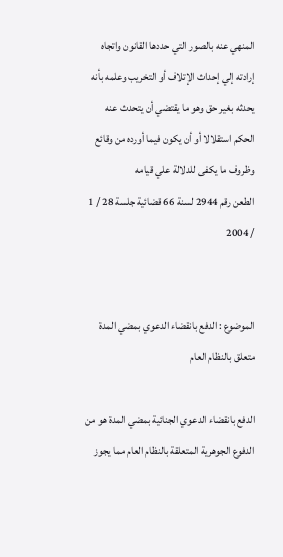المنهي عنه بالصور التي حددها القانون واتجاه إرادته إلي إحداث الإتلاف أو التخريب وعلمه بأنه يحدثه بغير حق وهو ما يقتضي أن يتحدث عنه الحكم استقلالا أو أن يكون فيما أورده من وقائع وظروف ما يكفى للدلالة علي قيامه
الطعن رقم 2944 لسنة 66 قضائية جلسة 28 / 1 / 2004


الموضوع : الدفع بانقضاء الدعوي بمضي المدة متعلق بالنظام العام

الدفع بانقضاء الدعوي الجنائية بمضي المدة هو من الدفوع الجوهرية المتعلقة بالنظام العام مما يجوز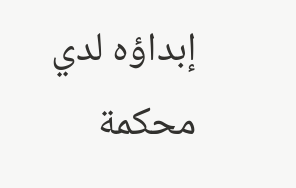إبداؤه لدي محكمة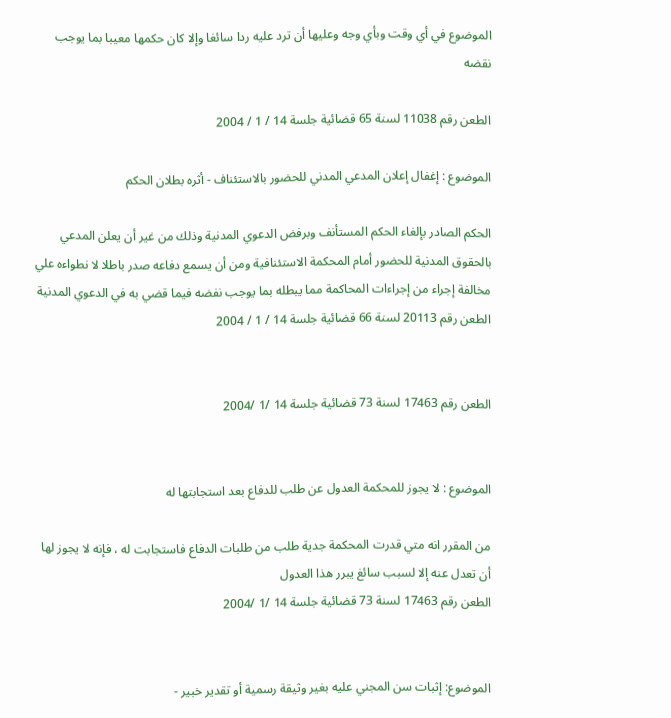الموضوع في أي وقت وبأي وجه وعليها أن ترد عليه ردا سائغا وإلا كان حكمها معيبا بما يوجب نقضه

الطعن رقم 11038 لسنة 65 قضائية جلسة 14 / 1 / 2004

الموضوع : إغفال إعلان المدعي المدني للحضور بالاستئناف - أثره بطلان الحكم

الحكم الصادر بإلغاء الحكم المستأنف وبرفض الدعوي المدنية وذلك من غير أن يعلن المدعي بالحقوق المدنية للحضور أمام المحكمة الاستئنافية ومن أن يسمع دفاعه صدر باطلا لا نطواءه علي مخالفة إجراء من إجراءات المحاكمة مما يبطله بما يوجب نفضه فيما قضي به في الدعوي المدنية
الطعن رقم 20113 لسنة 66 قضائية جلسة 14 / 1 / 2004


الطعن رقم 17463 لسنة 73 قضائية جلسة 14 /1 /2004


الموضوع : لا يجوز للمحكمة العدول عن طلب للدفاع بعد استجابتها له

من المقرر انه متي قدرت المحكمة جدية طلب من طلبات الدفاع فاستجابت له ، فإنه لا يجوز لها أن تعدل عنه إلا لسبب سائغ يبرر هذا العدول
الطعن رقم 17463 لسنة 73 قضائية جلسة 14 /1 /2004


الموضوع: إثبات سن المجني عليه بغير وثيقة رسمية أو تقدير خبير -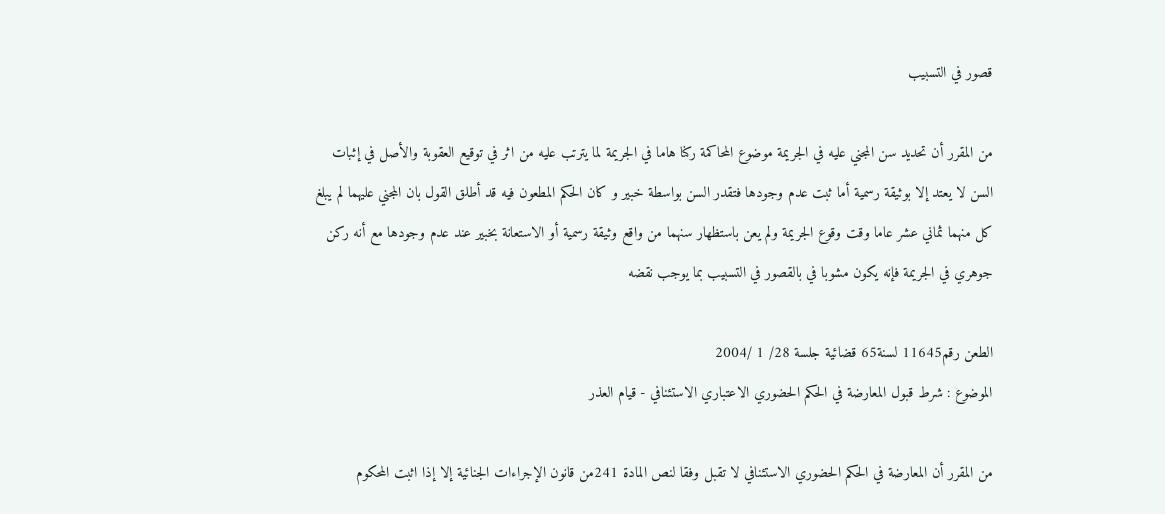قصور في التسبيب

من المقرر أن تحديد سن المجني عليه في الجريمة موضوع المحاكمة ركنا هاما في الجريمة لما يترتب عليه من اثر في توقيع العقوبة والأصل في إثبات السن لا يعتد إلا بوثيقة رسمية أما ثبت عدم وجودها فتقدر السن بواسطة خبير و كان الحكم المطعون فيه قد أطلق القول بان المجني عليهما لم يبلغ كل منهما ثماني عشر عاما وقت وقوع الجريمة ولم يعن باستظهار سنهما من واقع وثيقة رسمية أو الاستعانة بخبير عند عدم وجودها مع أنه ركن جوهري في الجريمة فإنه يكون مشوبا في بالقصور في التسبيب بما يوجب نقضه

الطعن رقم11645 لسنة65 قضائية جلسة 28/ 1 /2004
الموضوع : شرط قبول المعارضة في الحكم الحضوري الاعتباري الاستئنافي - قيام العذر

من المقرر أن المعارضة في الحكم الحضوري الاستئنافي لا تقبل وفقا لنص المادة 241من قانون الإجراءات الجنائية إلا إذا اثبت المحكوم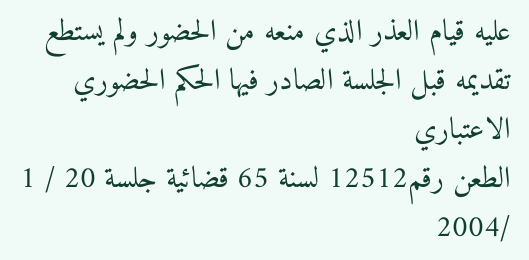عليه قيام العذر الذي منعه من الحضور ولم يستطع تقديمه قبل الجلسة الصادر فيها الحكم الحضوري الاعتباري
الطعن رقم12512 لسنة 65 قضائية جلسة 20 / 1 /2004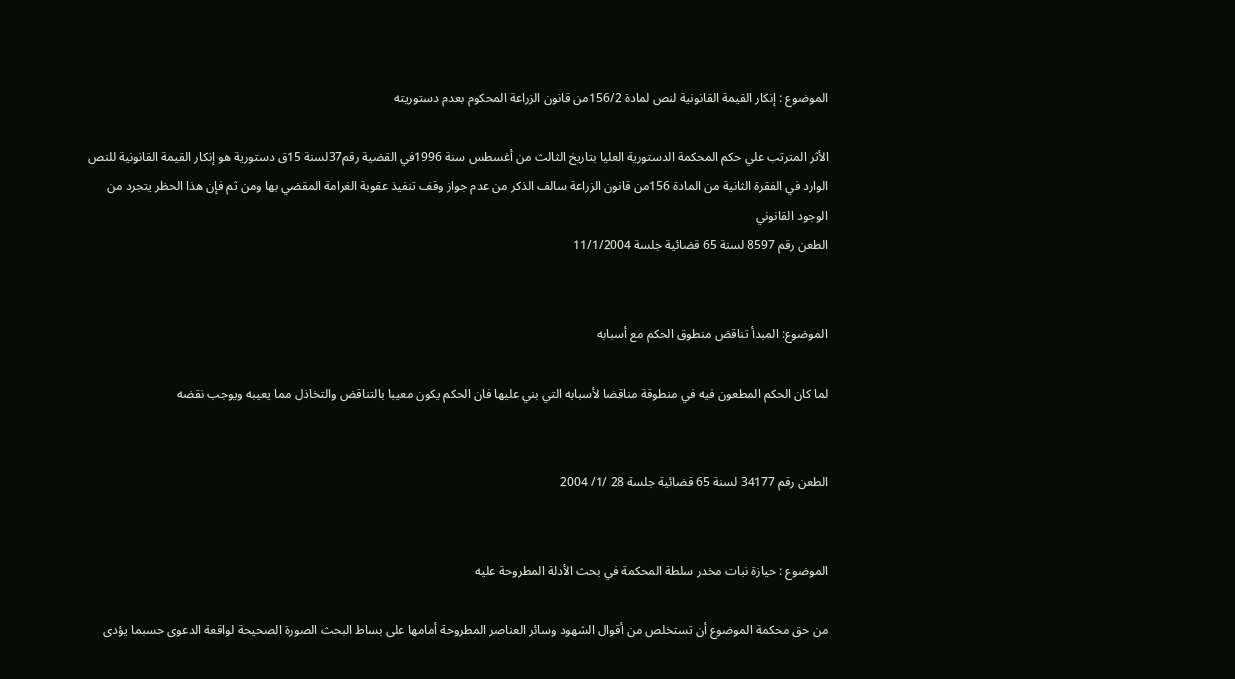الموضوع : إنكار القيمة القانونية لنص لمادة 156/2من قانون الزراعة المحكوم بعدم دستوريته

الأثر المترتب علي حكم المحكمة الدستورية العليا بتاريخ الثالث من أغسطس سنة 1996في القضية رقم37لسنة 15ق دستورية هو إنكار القيمة القانونية للنص الوارد في الفقرة الثانية من المادة 156من قانون الزراعة سالف الذكر من عدم جواز وقف تنفيذ عقوبة الغرامة المقضي بها ومن ثم فإن هذا الحظر يتجرد من الوجود القانوني
الطعن رقم 8597 لسنة 65 قضائية جلسة 11/1/2004


الموضوع: المبدأ تناقض منطوق الحكم مع أسبابه

لما كان الحكم المطعون فيه في منطوقة مناقضا لأسبابه التي بني عليها فان الحكم يكون معيبا بالتناقض والتخاذل مما يعيبه ويوجب نقضه


الطعن رقم 34177 لسنة 65 قضائية جلسة 28 /1/ 2004


الموضوع : حيازة نبات مخدر سلطة المحكمة في بحث الأدلة المطروحة عليه

من حق محكمة الموضوع أن تستخلص من أقوال الشهود وسائر العناصر المطروحة أمامها على بساط البحث الصورة الصحيحة لواقعة الدعوى حسبما يؤدى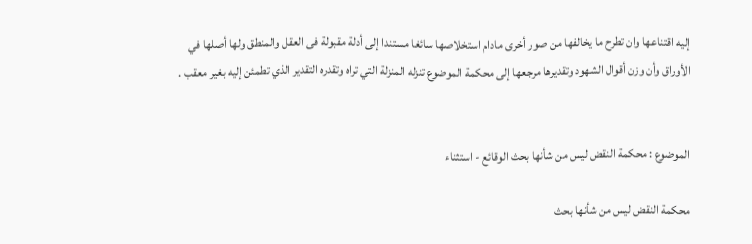إليه اقتناعها وان تطرح ما يخالفها من صور أخرى مادام استخلاصها سائغا مستندا إلى أدلة مقبولة فى العقل والمنطق ولها أصلها في الأوراق وأن وزن أقوال الشهود وتقديرها مرجعها إلى محكمة الموضوع تنزله المنزلة التي تراه وتقدره التقدير الذي تطمئن إليه بغير معقب .


الموضوع : محكمة النقض ليس من شأنها بحث الوقائع - استثناء

محكمة النقض ليس من شأنها بحث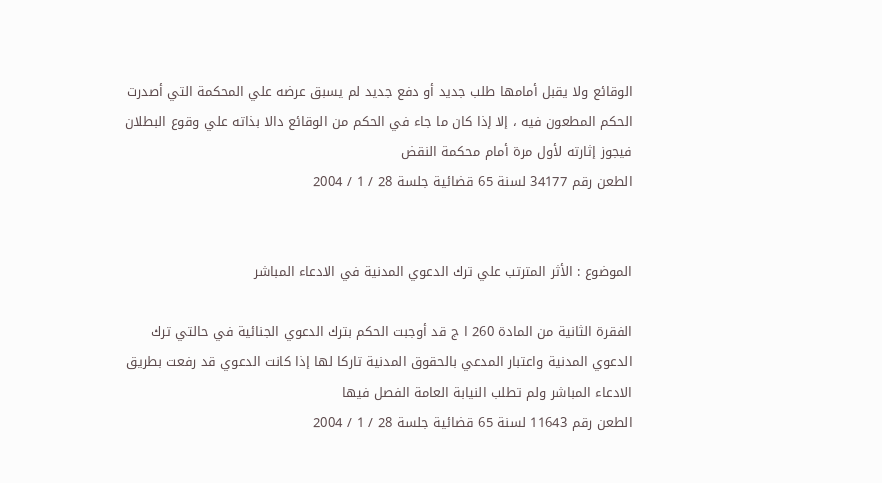الوقائع ولا يقبل أمامها طلب جديد أو دفع جديد لم يسبق عرضه علي المحكمة التي أصدرت الحكم المطعون فيه ، إلا إذا كان ما جاء في الحكم من الوقائع دالا بذاته علي وقوع البطلان فيجوز إثارته لأول مرة أمام محكمة النقض
الطعن رقم 34177 لسنة 65 قضائية جلسة 28 / 1 / 2004


الموضوع : الأثر المترتب علي ترك الدعوي المدنية في الادعاء المباشر

الفقرة الثانية من المادة 260 ا ج قد أوجبت الحكم بترك الدعوي الجنائية في حالتي ترك الدعوي المدنية واعتبار المدعي بالحقوق المدنية تاركا لها إذا كانت الدعوي قد رفعت بطريق الادعاء المباشر ولم تطلب النيابة العامة الفصل فيها
الطعن رقم 11643 لسنة 65 قضائية جلسة 28 / 1 / 2004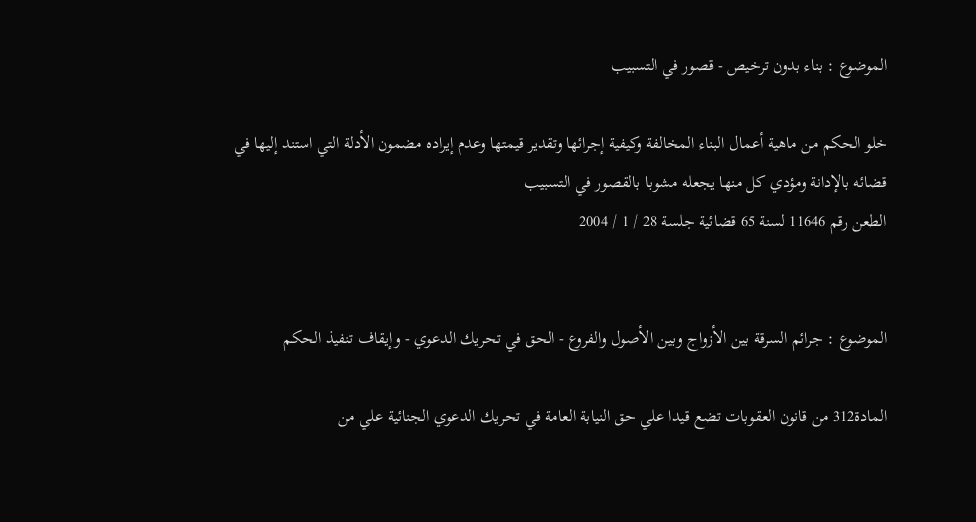الموضوع : بناء بدون ترخيص - قصور في التسبيب

خلو الحكم من ماهية أعمال البناء المخالفة وكيفية إجرائها وتقدير قيمتها وعدم إيراده مضمون الأدلة التي استند إليها في قضائه بالإدانة ومؤدي كل منها يجعله مشوبا بالقصور في التسبيب
الطعن رقم 11646 لسنة 65 قضائية جلسة 28 / 1 / 2004


الموضوع : جرائم السرقة بين الأزواج وبين الأصول والفروع - الحق في تحريك الدعوي - وإيقاف تنفيذ الحكم

المادة312 من قانون العقوبات تضع قيدا علي حق النيابة العامة في تحريك الدعوي الجنائية علي من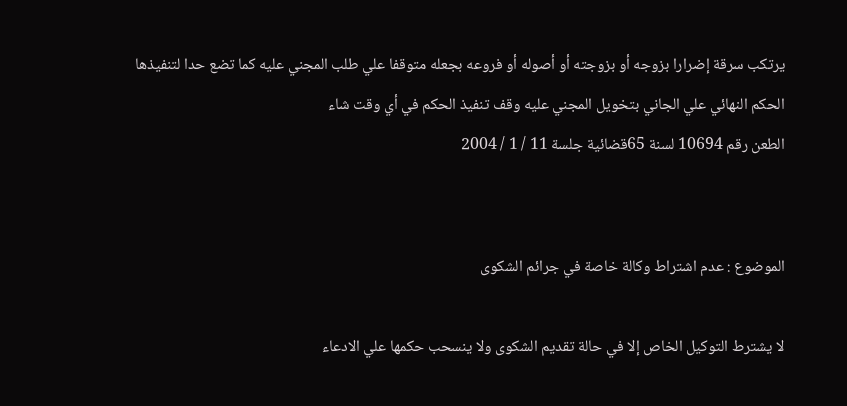يرتكب سرقة إضرارا بزوجه أو بزوجته أو أصوله أو فروعه بجعله متوقفا علي طلب المجني عليه كما تضع حدا لتنفيذها الحكم النهائي علي الجاني بتخويل المجني عليه وقف تنفيذ الحكم في أي وقت شاء
الطعن رقم 10694 لسنة 65قضائية جلسة 11 / 1 / 2004


الموضوع : عدم اشتراط وكالة خاصة في جرائم الشكوى

لا يشترط التوكيل الخاص إلا في حالة تقديم الشكوى ولا ينسحب حكمها علي الادعاء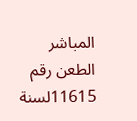المباشر
الطعن رقم 11615لسنة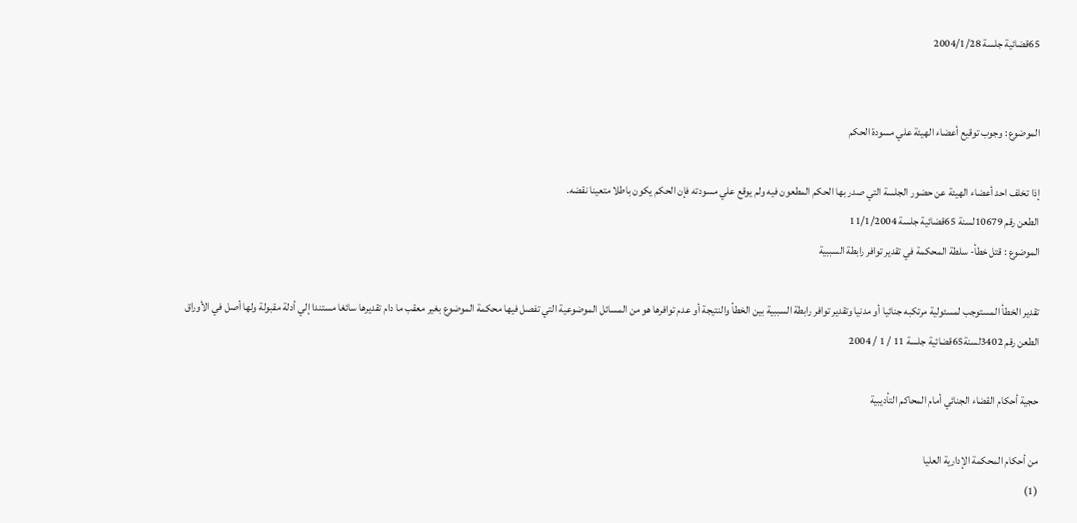65قضائية جلسة 2004/1/28


الموضوع : وجوب توقيع أعضاء الهيئة علي مسودة الحكم

إذا تخلف احد أعضاء الهيئة عن حضور الجلسة التي صدر بها الحكم المطعون فيه ولم يوقع علي مسودته فإن الحكم يكون باطلا متعينا نقضه.
الطعن رقم 10679لسنة 65قضائية جلسة 11/1/2004
الموضوع : قتل خطأ- سلطة المحكمة في تقدير توافر رابطة السببية

تقدير الخطأ المستوجب لمسئولية مرتكبه جنائيا أو مدنيا وتقدير توافر رابطة السببية بين الخطأ والنتيجة أو عدم توافرها هو من المسائل الموضوعية التي تفصل فيها محكمة الموضوع بغير معقب ما دام تقديرها سائغا مستندا إلي أدلة مقبولة ولها أصل في الأوراق
الطعن رقم 3402لسنة65قضائية جلسة 11 / 1 / 2004

حجية أحكام القضاء الجنائي أمام المحاكم التأديبية

من أحكام المحكمة الإدارية العليا
(1)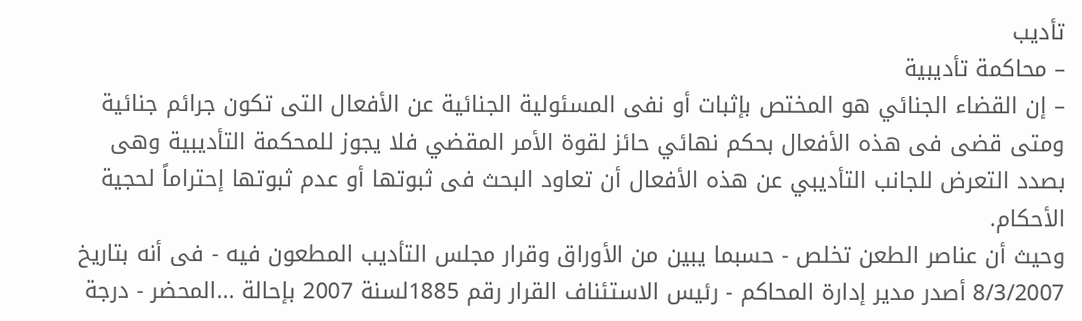تأديب
– محاكمة تأديبية
– إن القضاء الجنائي هو المختص بإثبات أو نفى المسئولية الجنائية عن الأفعال التى تكون جرائم جنائية ومتى قضى فى هذه الأفعال بحكم نهائي حائز لقوة الأمر المقضي فلا يجوز للمحكمة التأديبية وهى بصدد التعرض للجانب التأديبي عن هذه الأفعال أن تعاود البحث فى ثبوتها أو عدم ثبوتها إحتراماً لحجية الأحكام.
وحيث أن عناصر الطعن تخلص - حسبما يبين من الأوراق وقرار مجلس التأديب المطعون فيه - فى أنه بتاريخ 8/3/2007 أصدر مدير إدارة المحاكم - رئيس الاستئناف القرار رقم 1885لسنة 2007 بإحالة ...المحضر - درجة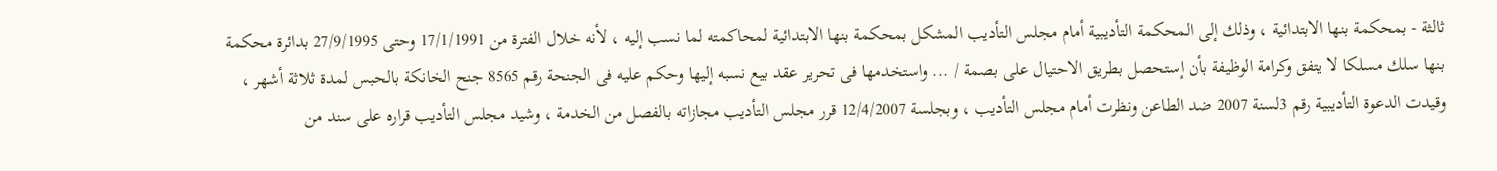ثالثة - بمحكمة بنها الابتدائية ، وذلك إلى المحكمة التأديبية أمام مجلس التأديب المشكل بمحكمة بنها الابتدائية لمحاكمته لما نسب إليه ، لأنه خلال الفترة من 17/1/1991 وحتى 27/9/1995 بدائرة محكمة بنها سلك مسلكا لا يتفق وكرامة الوظيفة بأن إستحصل بطريق الاحتيال على بصمة / ... واستخدمها فى تحرير عقد بيع نسبه إليها وحكم عليه فى الجنحة رقم 8565 جنح الخانكة بالحبس لمدة ثلاثة أشهر ، وقيدت الدعوة التأديبية رقم 3لسنة 2007 ضد الطاعن ونظرت أمام مجلس التأديب ، وبجلسة 12/4/2007 قرر مجلس التأديب مجازاته بالفصل من الخدمة ، وشيد مجلس التأديب قراره على سند من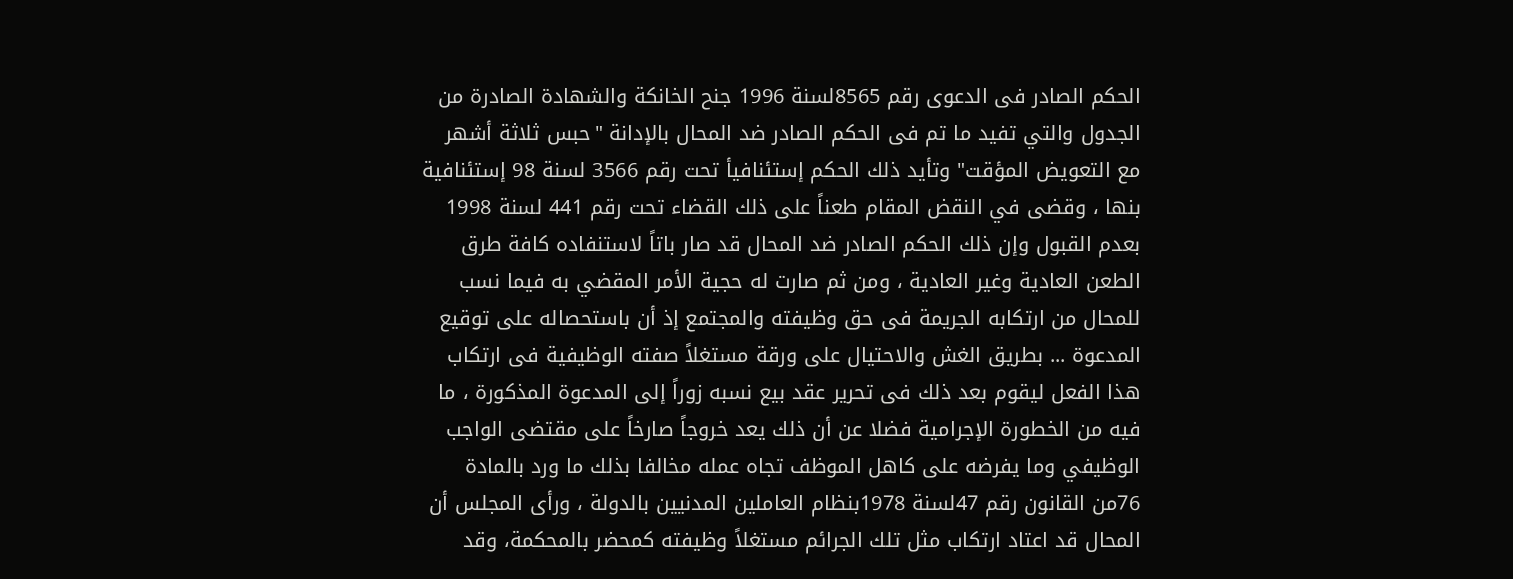الحكم الصادر فى الدعوى رقم 8565لسنة 1996 جنح الخانكة والشهادة الصادرة من الجدول والتي تفيد ما تم فى الحكم الصادر ضد المحال بالإدانة "حبس ثلاثة أشهر مع التعويض المؤقت" وتأيد ذلك الحكم إستئنافيأ تحت رقم 3566 لسنة 98 إستئنافية بنها ، وقضى في النقض المقام طعناً على ذلك القضاء تحت رقم 441 لسنة 1998 بعدم القبول وإن ذلك الحكم الصادر ضد المحال قد صار باتاً لاستنفاده كافة طرق الطعن العادية وغير العادية ، ومن ثم صارت له حجية الأمر المقضي به فيما نسب للمحال من ارتكابه الجريمة فى حق وظيفته والمجتمع إذ أن باستحصاله على توقيع المدعوة ... بطريق الغش والاحتيال على ورقة مستغلاً صفته الوظيفية فى ارتكاب هذا الفعل ليقوم بعد ذلك فى تحرير عقد بيع نسبه زوراً إلى المدعوة المذكورة ، ما فيه من الخطورة الإجرامية فضلا عن أن ذلك يعد خروجاً صارخاً على مقتضى الواجب الوظيفي وما يفرضه على كاهل الموظف تجاه عمله مخالفا بذلك ما ورد بالمادة 76من القانون رقم 47لسنة 1978بنظام العاملين المدنيين بالدولة ، ورأى المجلس أن المحال قد اعتاد ارتكاب مثل تلك الجرائم مستغلاً وظيفته كمحضر بالمحكمة، وقد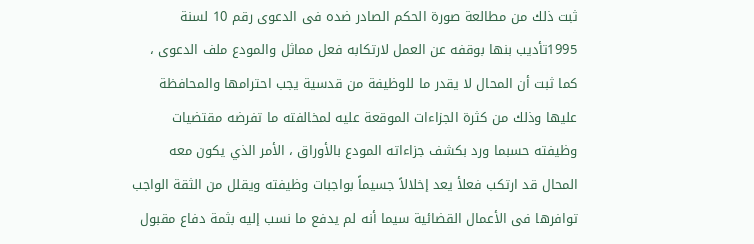ثبت ذلك من مطالعة صورة الحكم الصادر ضده فى الدعوى رقم 10 لسنة 1995تأديب بنها بوقفه عن العمل لارتكابه فعل مماثل والمودع ملف الدعوى ، كما ثبت أن المحال لا يقدر ما للوظيفة من قدسية يجب احترامها والمحافظة عليها وذلك من كثرة الجزاءات الموقعة عليه لمخالفته ما تفرضه مقتضيات وظيفته حسبما ورد بكشف جزاءاته المودع بالأوراق ، الأمر الذي يكون معه المحال قد ارتكب فعلأ يعد إخلالاً جسيماً بواجبات وظيفته ويقلل من الثقة الواجب توافرها فى الأعمال القضائية سيما أنه لم يدفع ما نسب إليه بثمة دفاع مقبول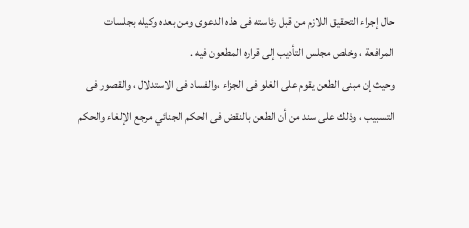حال إجراء التحقيق اللازم من قبل رئاسته فى هذه الدعوى ومن بعده وكيله بجلسات المرافعة ، وخلص مجلس التأديب إلى قراره المطعون فيه .
وحيث إن مبنى الطعن يقوم على الغلو فى الجزاء ،والفساد فى الاستدلال ، والقصور فى التسبيب ، وذلك على سند من أن الطعن بالنقض فى الحكم الجنائي مرجع الإلغاء والحكم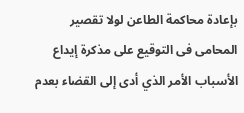بإعادة محاكمة الطاعن لولا تقصير المحامى فى التوقيع على مذكرة إيداع الأسباب الأمر الذي أدى إلى القضاء بعدم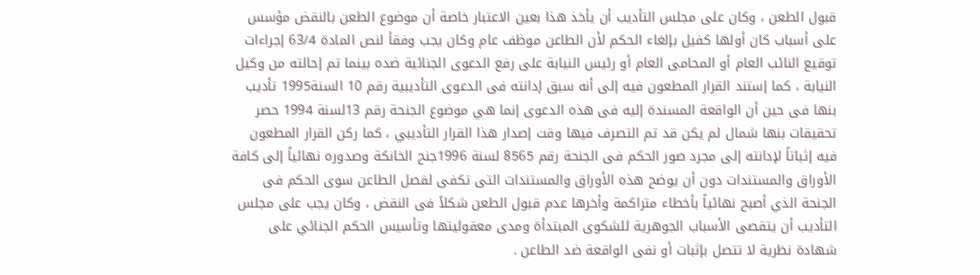قبول الطعن ، وكان على مجلس التأديب أن يأخذ هذا بعين الاعتبار خاصة أن موضوع الطعن بالنقض مؤسس على أسباب كان أولها كفيل بإلغاء الحكم لأن الطاعن موظف عام وكان يجب وفقأ لنص المادة 63/4 إجراءات توقيع النائب العام أو المحامى العام أو رئيس النيابة على رفع الدعوى الجنائية ضده بينما تم إحالته من وكيل النيابة ، كما إستند القرار المطعون فيه إلى أنه سبق إدانته فى الدعوى التأديبية رقم 10 السنة1995 تأديب بنها فى حين أن الواقعة المسندة إليه فى هذه الدعوى إنما هي موضوع الجنحة رقم 13لسنة 1994 حصر تحقيقات بنها شمال لم يكن قد تم التصرف فيها وقت إصدار هذا القرار التأديبي ، كما ركن القرار المطعون فيه إثباتاً لإدانته إلى مجرد صور الحكم فى الجنحة رقم 8565 لسنة 1996جنح الخانكة وصدوره نهائياً إلى كافة الأوراق والمستندات دون أن يوضح هذه الأوراق والمستندات التى تكفى لفصل الطاعن سوى الحكم فى الجنحة الذي أصبح نهائياً بأخطاء متراكمة وأخرها عدم قبول الطعن شكلاً فى النقض ، وكان يجب على مجلس التأديب أن يتقصى الأسباب الجوهرية للشكوى المبتدأة ومدى معقوليتها وتأسيس الحكم الجنائي على شهادة نظرية لا تتصل بإثبات أو نفى الواقعة ضد الطاعن .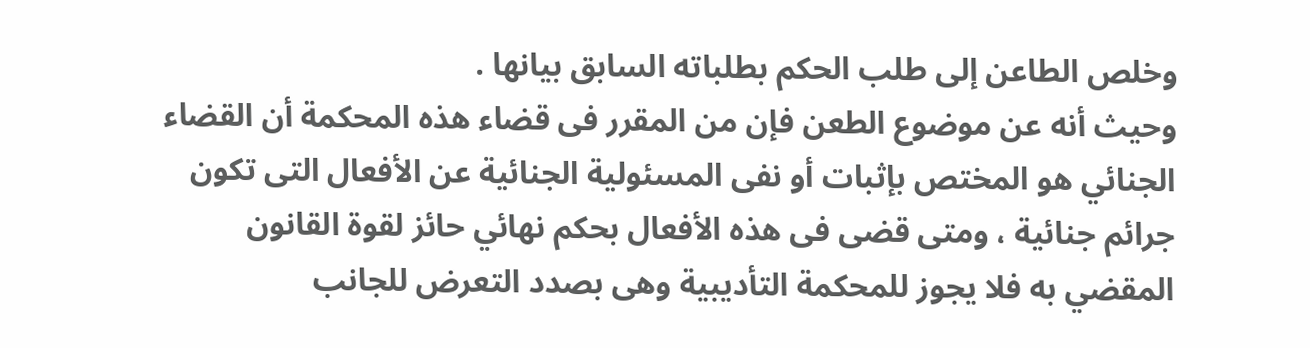وخلص الطاعن إلى طلب الحكم بطلباته السابق بيانها .
وحيث أنه عن موضوع الطعن فإن من المقرر فى قضاء هذه المحكمة أن القضاء الجنائي هو المختص بإثبات أو نفى المسئولية الجنائية عن الأفعال التى تكون جرائم جنائية ، ومتى قضى فى هذه الأفعال بحكم نهائي حائز لقوة القانون المقضي به فلا يجوز للمحكمة التأديبية وهى بصدد التعرض للجانب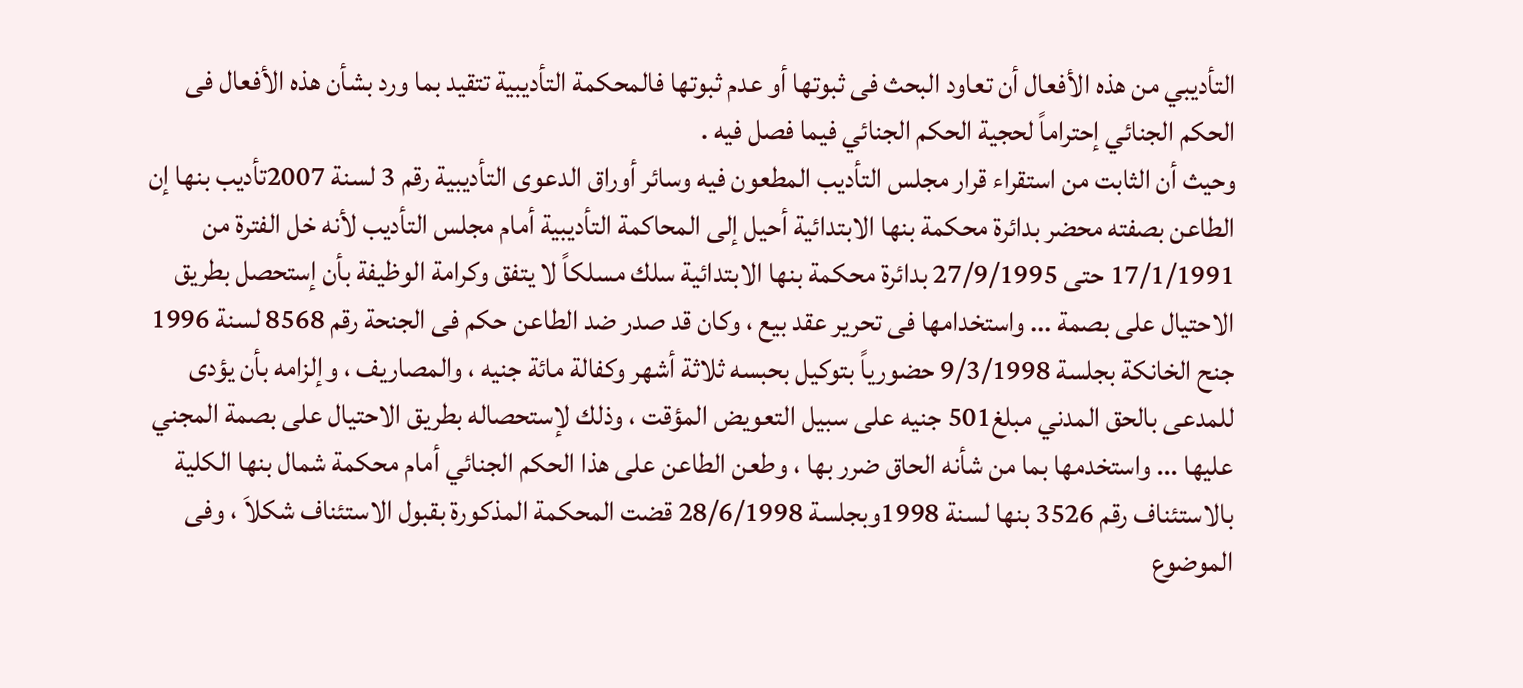التأديبي من هذه الأفعال أن تعاود البحث فى ثبوتها أو عدم ثبوتها فالمحكمة التأديبية تتقيد بما ورد بشأن هذه الأفعال فى الحكم الجنائي إحتراماً لحجية الحكم الجنائي فيما فصل فيه .
وحيث أن الثابت من استقراء قرار مجلس التأديب المطعون فيه وسائر أوراق الدعوى التأديبية رقم 3 لسنة 2007تأديب بنها إن الطاعن بصفته محضر بدائرة محكمة بنها الابتدائية أحيل إلى المحاكمة التأديبية أمام مجلس التأديب لأنه خل الفترة من 17/1/1991 حتى 27/9/1995 بدائرة محكمة بنها الابتدائية سلك مسلكاً لا يتفق وكرامة الوظيفة بأن إستحصل بطريق الاحتيال على بصمة ... واستخدامها فى تحرير عقد بيع ، وكان قد صدر ضد الطاعن حكم فى الجنحة رقم 8568 لسنة 1996 جنح الخانكة بجلسة 9/3/1998 حضورياً بتوكيل بحبسه ثلاثة أشهر وكفالة مائة جنيه ، والمصاريف ، وإلزامه بأن يؤدى للمدعى بالحق المدني مبلغ501 جنيه على سبيل التعويض المؤقت ، وذلك لإستحصاله بطريق الاحتيال على بصمة المجني عليها ... واستخدمها بما من شأنه الحاق ضرر بها ، وطعن الطاعن على هذا الحكم الجنائي أمام محكمة شمال بنها الكلية بالاستئناف رقم 3526 بنها لسنة 1998وبجلسة 28/6/1998 قضت المحكمة المذكورة بقبول الاستئناف شكلاَ ، وفى الموضوع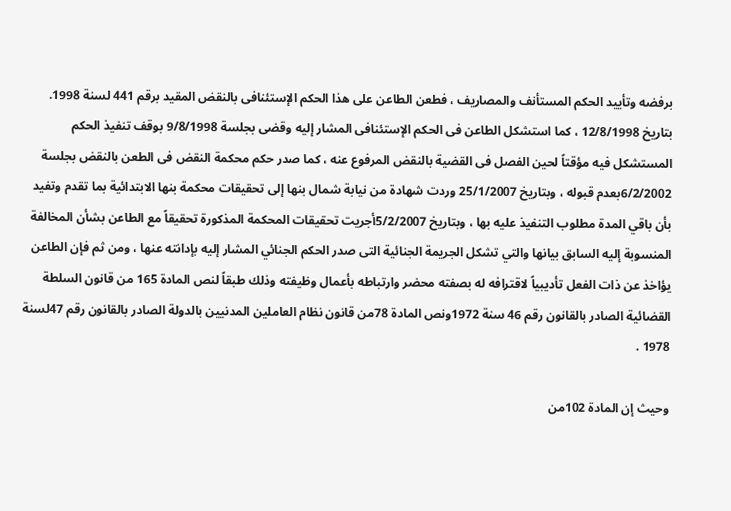برفضه وتأييد الحكم المستأنف والمصاريف ، فطعن الطاعن على هذا الحكم الإستئنافى بالنقض المقيد برقم 441 لسنة 1998. بتاريخ 12/8/1998 ، كما استشكل الطاعن فى الحكم الإستئنافى المشار إليه وقضى بجلسة 9/8/1998 بوقف تنفيذ الحكم المستشكل فيه مؤقتاً لحين الفصل فى القضية بالنقض المرفوع عنه ، كما صدر حكم محكمة النقض فى الطعن بالنقض بجلسة 6/2/2002بعدم قبوله ، وبتاريخ 25/1/2007 وردت شهادة من نيابة شمال بنها إلى تحقيقات محكمة بنها الابتدائية بما تقدم وتفيد بأن باقي المدة مطلوب التنفيذ عليه بها ، وبتاريخ 5/2/2007أجريت تحقيقات المحكمة المذكورة تحقيقاً مع الطاعن بشأن المخالفة المنسوبة إليه السابق بيانها والتي تشكل الجريمة الجنائية التى صدر الحكم الجنائي المشار إليه بإدانته عنها ، ومن ثم فإن الطاعن يؤاخذ عن ذات الفعل تأديبياً لاقترافه له بصفته محضر وارتباطه بأعمال وظيفته وذلك طبقاً لنص المادة 165 من قانون السلطة القضائية الصادر بالقانون رقم 46 سنة 1972ونص المادة 78من قانون نظام العاملين المدنيين بالدولة الصادر بالقانون رقم 47لسنة 1978 .

وحيث إن المادة 102من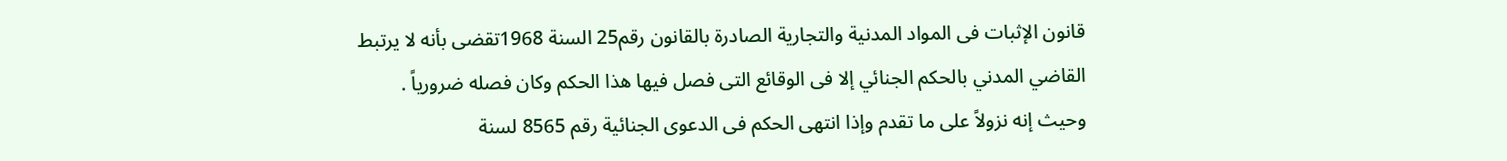قانون الإثبات فى المواد المدنية والتجارية الصادرة بالقانون رقم25 السنة 1968تقضى بأنه لا يرتبط القاضي المدني بالحكم الجنائي إلا فى الوقائع التى فصل فيها هذا الحكم وكان فصله ضرورياً .
وحيث إنه نزولاً على ما تقدم وإذا انتهى الحكم فى الدعوى الجنائية رقم 8565 لسنة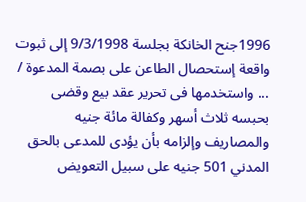1996جنح الخانكة بجلسة 9/3/1998 إلى ثبوت واقعة إستحصال الطاعن على بصمة المدعوة / ... واستخدمها فى تحرير عقد بيع وقضى بحبسه ثلاث أسهر وكفالة مائة جنيه والمصاريف وإلزامه بأن يؤدى للمدعى بالحق المدني 501 جنيه على سبيل التعويض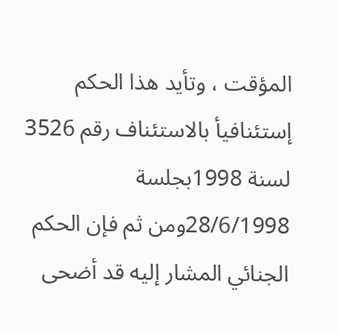المؤقت ، وتأيد هذا الحكم إستئنافيأ بالاستئناف رقم 3526 لسنة 1998بجلسة 28/6/1998ومن ثم فإن الحكم الجنائي المشار إليه قد أضحى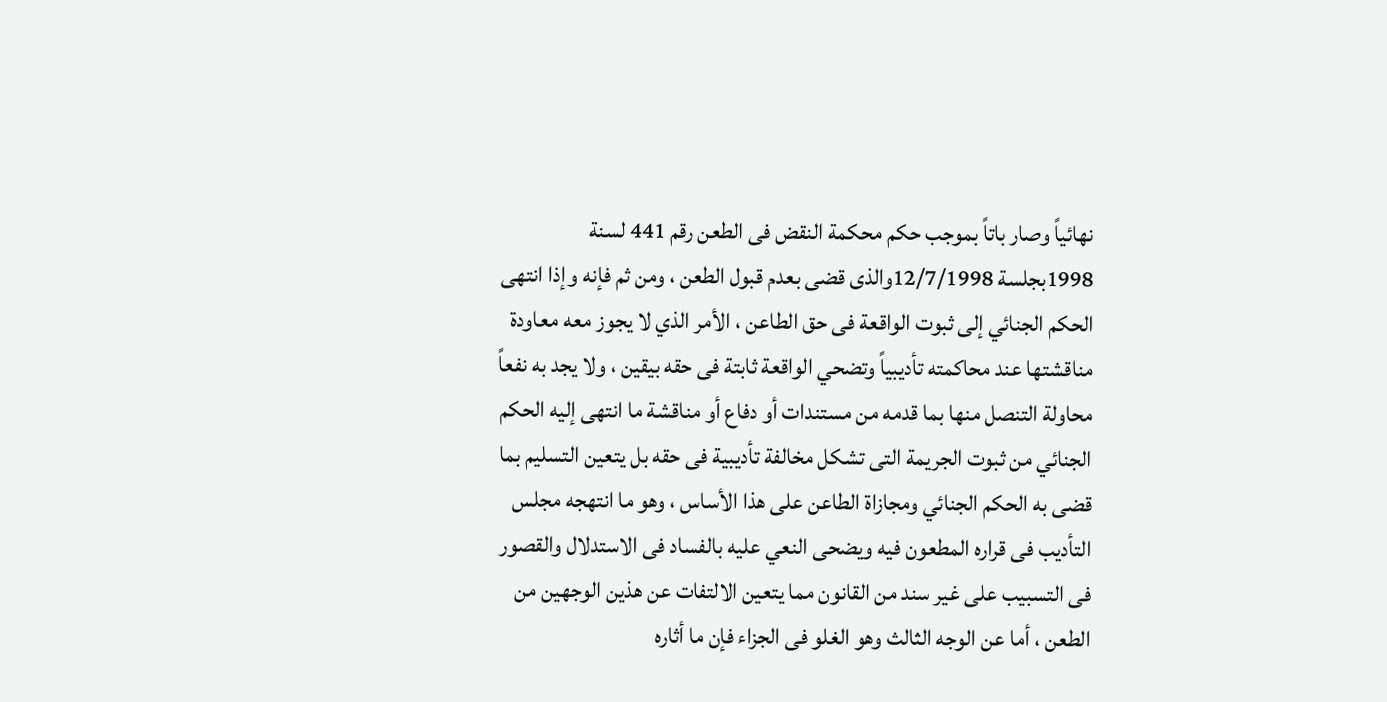نهائياً وصار باتاً بموجب حكم محكمة النقض فى الطعن رقم 441 لسنة 1998بجلسة 12/7/1998والذى قضى بعدم قبول الطعن ، ومن ثم فإنه وإذا انتهى الحكم الجنائي إلى ثبوت الواقعة فى حق الطاعن ، الأمر الذي لا يجوز معه معاودة مناقشتها عند محاكمته تأديبياً وتضحي الواقعة ثابتة فى حقه بيقين ، ولا يجد به نفعاً محاولة التنصل منها بما قدمه من مستندات أو دفاع أو مناقشة ما انتهى إليه الحكم الجنائي من ثبوت الجريمة التى تشكل مخالفة تأديبية فى حقه بل يتعين التسليم بما قضى به الحكم الجنائي ومجازاة الطاعن على هذا الأساس ، وهو ما انتهجه مجلس التأديب فى قراره المطعون فيه ويضحى النعي عليه بالفساد فى الاستدلال والقصور فى التسبيب على غير سند من القانون مما يتعين الالتفات عن هذين الوجهين من الطعن ، أما عن الوجه الثالث وهو الغلو فى الجزاء فإن ما أثاره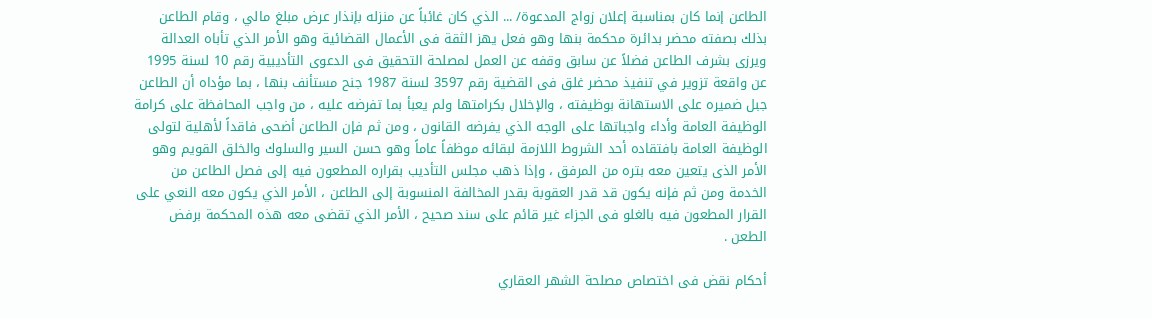الطاعن إنما كان بمناسبة إعلان زواج المدعوة/ ... الذي كان غائباً عن منزله بإنذار عرض مبلغ مالي ، وقام الطاعن بذلك بصفته محضر بدائرة محكمة بنها وهو فعل يهز الثقة فى الأعمال القضائية وهو الأمر الذي تأباه العدالة ويرزى بشرف الطاعن فضلاً عن سابق وقفه عن العمل لمصلحة التحقيق فى الدعوى التأديبية رقم 10 لسنة 1995 عن واقعة تزوير في تنفيذ محضر غلق فى القضية رقم 3597 لسنة 1987 جنح مستأنف بنها ، بما مؤداه أن الطاعن جبل ضميره على الاستهانة بوظيفته ، والإخلال بكرامتها ولم يعبأ بما تفرضه عليه ، من واجب المحافظة على كرامة الوظيفة العامة وأداء واجباتها على الوجه الذي يفرضه القانون ، ومن ثم فإن الطاعن أضحى فاقداً لأهلية لتولى الوظيفة العامة بافتقاده أحد الشروط اللازمة لبقائه موظفاً عاماً وهو حسن السير والسلوك والخلق القويم وهو الأمر الذى يتعين معه بتره من المرفق ، وإذا ذهب مجلس التأديب بقراره المطعون فيه إلى فصل الطاعن من الخدمة ومن ثم فإنه يكون قد قدر العقوبة بقدر المخالفة المنسوبة إلى الطاعن ، الأمر الذي يكون معه النعي على القرار المطعون فيه بالغلو فى الجزاء غير قائم على سند صحيح ، الأمر الذي تقضى معه هذه المحكمة برفض الطعن .

أحكام نقض فى اختصاص مصلحة الشهر العقاري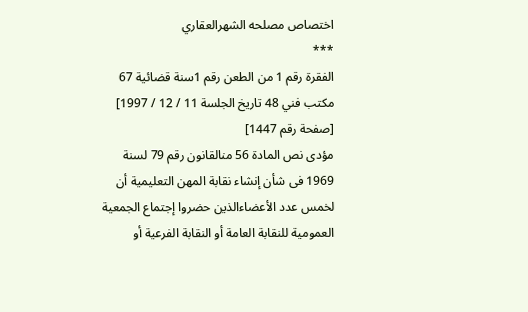اختصاص مصلحه الشهرالعقاري
***
الفقرة رقم 1 من الطعن رقم 1سنة قضائية 67 مكتب فني 48 تاريخ الجلسة 11 / 12 / 1997]
[صفحة رقم 1447]
مؤدى نص المادة 56 منالقانون رقم 79 لسنة 1969 فى شأن إنشاء نقابة المهن التعليمية أن لخمس عدد الأعضاءالذين حضروا إجتماع الجمعية العمومية للنقابة العامة أو النقابة الفرعية أو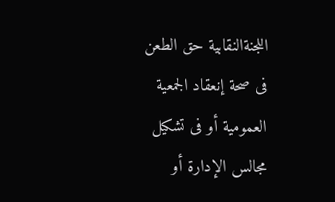اللجنةالنقابية حق الطعن فى صحة إنعقاد الجمعية العمومية أو فى تشكيل مجالس الإدارة أو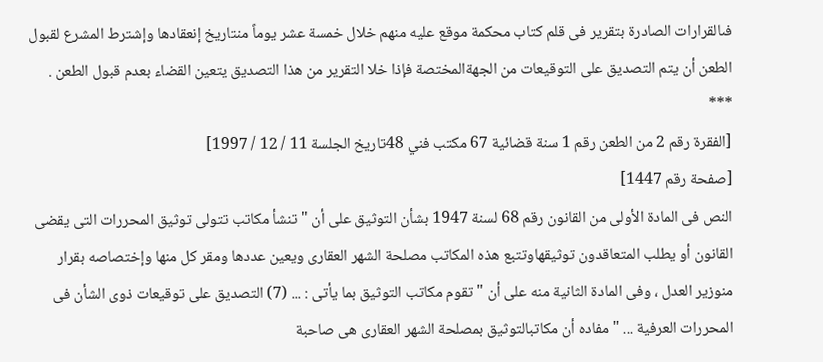فىالقرارات الصادرة بتقرير فى قلم كتاب محكمة موقع عليه منهم خلال خمسة عشر يوماً منتاريخ إنعقادها وإشترط المشرع لقبول الطعن أن يتم التصديق على التوقيعات من الجهةالمختصة فإذا خلا التقرير من هذا التصديق يتعين القضاء بعدم قبول الطعن .
***
[الفقرة رقم 2 من الطعن رقم 1 سنة قضائية 67 مكتب فني 48تاريخ الجلسة 11 / 12 / 1997]
[صفحة رقم 1447]
النص فى المادة الأولى من القانون رقم 68 لسنة 1947 بشأن التوثيق على أن " تنشأ مكاتب تتولى توثيق المحررات التى يقضى القانون أو يطلب المتعاقدون توثيقهاوتتبع هذه المكاتب مصلحة الشهر العقارى ويعين عددها ومقر كل منها وإختصاصه بقرار منوزير العدل ، وفى المادة الثانية منه على أن " تقوم مكاتب التوثيق بما يأتى : ... (7) التصديق على توقيعات ذوى الشأن فى المحررات العرفية ... " مفاده أن مكاتبالتوثيق بمصلحة الشهر العقارى هى صاحبة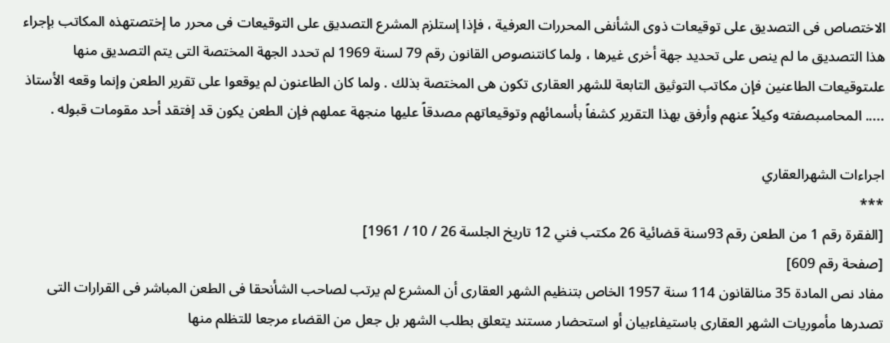الاختصاص فى التصديق على توقيعات ذوى الشأنفى المحررات العرفية ، فإذا إستلزم المشرع التصديق على التوقيعات فى محرر ما إختصتهذه المكاتب بإجراء هذا التصديق ما لم ينص على تحديد جهة أخرى غيرها ، ولما كانتنصوص القانون رقم 79 لسنة 1969 لم تحدد الجهة المختصة التى يتم التصديق منها علىتوقيعات الطاعنين فإن مكاتب التوثيق التابعة للشهر العقارى تكون هى المختصة بذلك . ولما كان الطاعنون لم يوقعوا على تقرير الطعن وإنما وقعه الأستاذ ..... المحامىبصفته وكيلاً عنهم وأرفق بهذا التقرير كشفاً بأسمائهم وتوقيعاتهم مصدقاً عليها منجهة عملهم فإن الطعن يكون قد إفتقد أحد مقومات قبوله .

اجراءات الشهرالعقاري
***
[الفقرة رقم 1 من الطعن رقم 93سنة قضائية 26 مكتب فني 12 تاريخ الجلسة 26 / 10 / 1961]
[صفحة رقم 609]
مفاد نص المادة 35 منالقانون 114 سنة 1957 الخاص بتنظيم الشهر العقارى أن المشرع لم يرتب لصاحب الشأنحقا فى الطعن المباشر فى القرارات التى تصدرها مأموريات الشهر العقارى باستيفاءبيان أو استحضار مستند يتعلق بطلب الشهر بل جعل من القضاء مرجعا للتظلم منها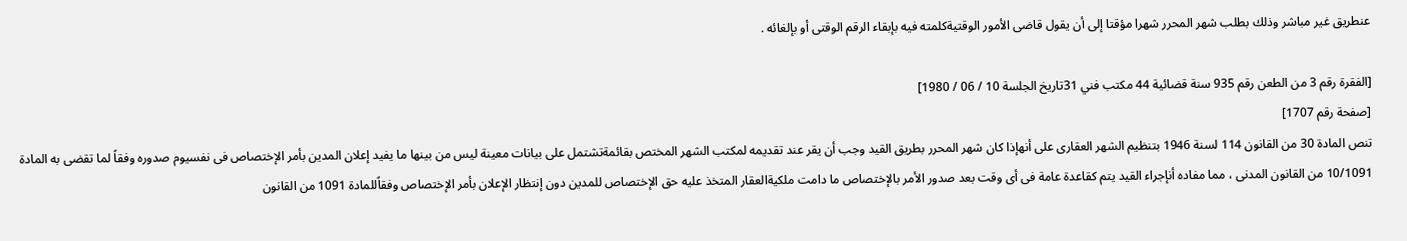عنطريق غير مباشر وذلك بطلب شهر المحرر شهرا مؤقتا إلى أن يقول قاضى الأمور الوقتيةكلمته فيه بإبقاء الرقم الوقتى أو بإلغائه .

[الفقرة رقم 3 من الطعن رقم 935 سنة قضائية 44 مكتب فني 31تاريخ الجلسة 10 / 06 / 1980]
[صفحة رقم 1707]
تنص المادة 30 من القانون 114 لسنة 1946 بتنظيم الشهر العقارى على أنهإذا كان شهر المحرر بطريق القيد وجب أن يقر عند تقديمه لمكتب الشهر المختص بقائمةتشتمل على بيانات معينة ليس من بينها ما يفيد إعلان المدين بأمر الإختصاص فى نفسيوم صدوره وفقاً لما تقضى به المادة 10/1091 من القانون المدنى ، مما مفاده أنإجراء القيد يتم كقاعدة عامة فى أى وقت بعد صدور الأمر بالإختصاص ما دامت ملكيةالعقار المتخذ عليه حق الإختصاص للمدين دون إنتظار الإعلان بأمر الإختصاص وفقاًللمادة 1091 من القانون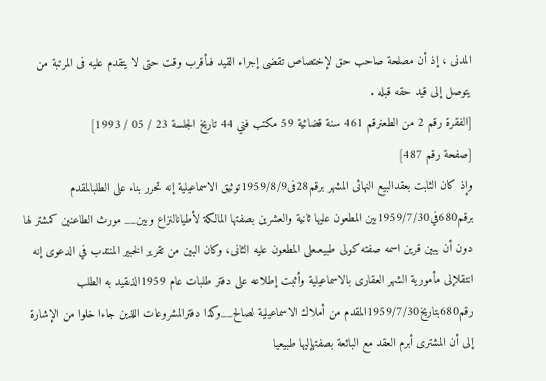المدنى ، إذ أن مصلحة صاحب حق لإختصاص تقضى إجراء القيد فىأقرب وقت حتى لا يتقدم عليه فى المرتبة من يتوصل إلى قيد حقه قبله .
[الفقرة رقم 2 من الطعنرقم 461 سنة قضائية 59 مكتب فني 44 تاريخ الجلسة 23 / 05 / 1993]
[صفحة رقم 487]
وإذ كان الثابت بعقدالبيع النهائى المشهر برقم28فى1959/8/9توثيق الاسماعيلية إنه تحرر بناء على الطلبالمقدم برقم680في1959/7/30بين المطعون عليها ثانية والعشرين بصفتها المالكة لأطيانالنزاع وبين__ مورث الطاعنين كمشتر لها دون أن يبين قرين اسمه صفته كولى طبيعىعلى المطعون عليه الثانى، وكان البين من تقرير الخبير المنتدب في الدعوى إنه انتقلإلى مأمورية الشهر العقارى بالاسماعيلية وأثبت إطلاعه على دفتر طلبات عام 1959الذىقيد به الطلب رقم680بتاريخ1959/7/30المقدم من أملاك الاسماعيلية لصالح__وكذا دفترالمشروعات اللذين جاءا خلوا من الإشارة إلى أن المشترى أبرم العقد مع البائعة بصفتهإليها طبيعيا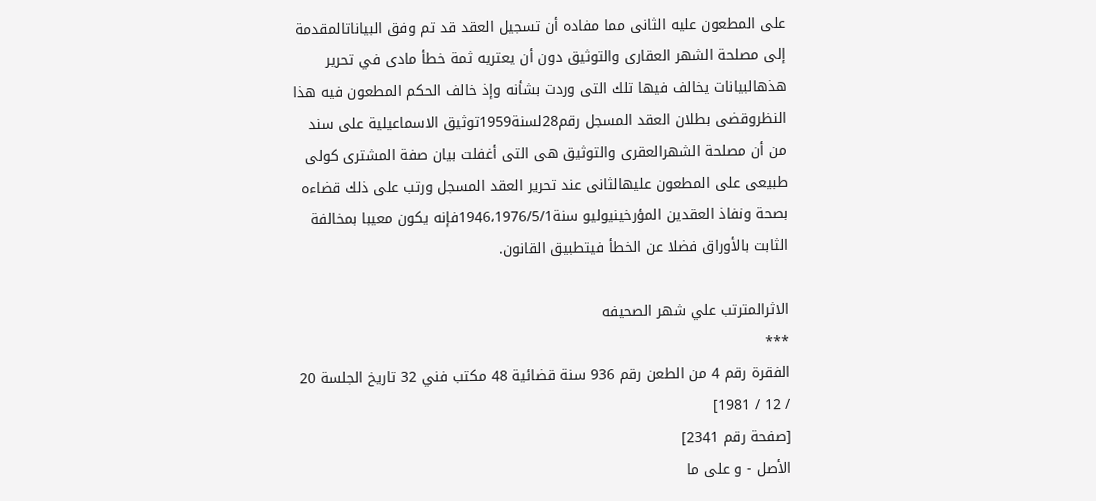على المطعون عليه الثانى مما مفاده أن تسجيل العقد قد تم وفق البياناتالمقدمة إلى مصلحة الشهر العقارى والتوثيق دون أن يعتريه ثمة خطأ مادى في تحرير هذهالبيانات يخالف فيها تلك التى وردت بشأنه وإذ خالف الحكم المطعون فيه هذا النظروقضى بطلان العقد المسجل رقم28لسنة1959توثيق الاسماعيلية على سند من أن مصلحة الشهرالعقرى والتوثيق هى التى أغفلت بيان صفة المشترى كولى طبيعى على المطعون عليهالثانى عند تحرير العقد المسجل ورتب على ذلك قضاءه بصحة ونفاذ العقدين المؤرخينيوليو سنة1946،1976/5/1فإنه يكون معيبا بمخالفة الثابت بالأوراق فضلا عن الخطأ فيتطبيق القانون.

الاثرالمترتب علي شهر الصحيفه
***
الفقرة رقم 4 من الطعن رقم 936 سنة قضائية 48 مكتب فني 32 تاريخ الجلسة 20 / 12 / 1981]
[صفحة رقم 2341]
الأصل - و على ما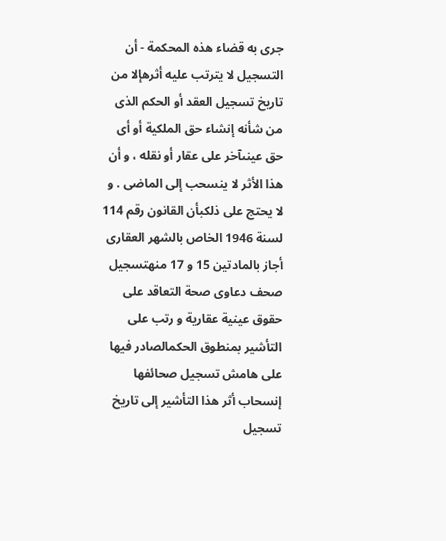جرى به قضاء هذه المحكمة - أن التسجيل لا يترتب عليه أثرهإلا من تاريخ تسجيل العقد أو الحكم الذى من شأنه إنشاء حق الملكية أو أى حق عينىآخر على عقار أو نقله ، و أن هذا الأثر لا ينسحب إلى الماضى . و لا يحتج على ذلكبأن القانون رقم 114 لسنة 1946 الخاص بالشهر العقارى أجاز بالمادتين 15 و 17 منهتسجيل صحف دعاوى صحة التعاقد على حقوق عينية عقارية و رتب على التأشير بمنطوق الحكمالصادر فيها على هامش تسجيل صحائفها إنسحاب أثر هذا التأشير إلى تاريخ تسجيل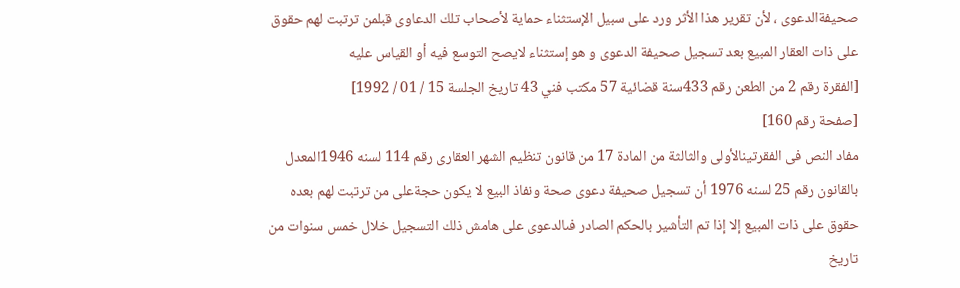صحيفةالدعوى ، لأن تقرير هذا الأثر ورد على سبيل الإستثناء حماية لأصحاب تلك الدعاوى قبلمن ترتبت لهم حقوق على ذات العقار المبيع بعد تسجيل صحيفة الدعوى و هو إستثناء لايصح التوسع فيه أو القياس عليه
[الفقرة رقم 2 من الطعن رقم 433سنة قضائية 57 مكتب فني 43 تاريخ الجلسة 15 / 01 / 1992]
[صفحة رقم 160]
مفاد النص فى الفقرتينالأولى والثالثة من المادة 17 من قانون تنظيم الشهر العقارى رقم 114 لسنه 1946المعدل بالقانون رقم 25 لسنه 1976 أن تسجيل صحيفة دعوى صحة ونفاذ البيع لا يكون حجةعلى من ترتبت لهم بعده حقوق على ذات المبيع إلا إذا تم التأشير بالحكم الصادر فىالدعوى على هامش ذلك التسجيل خلال خمس سنوات من تاريخ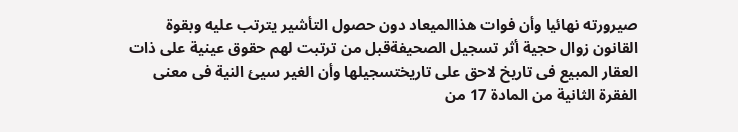صيرورته نهائيا وأن فوات هذاالميعاد دون حصول التأشير يترتب عليه وبقوة القانون زوال حجية أثر تسجيل الصحيفةقبل من ترتبت لهم حقوق عينية على ذات العقار المبيع فى تاريخ لاحق على تاريختسجيلها وأن الغير سيئ النية فى معنى الفقرة الثانية من المادة 17 من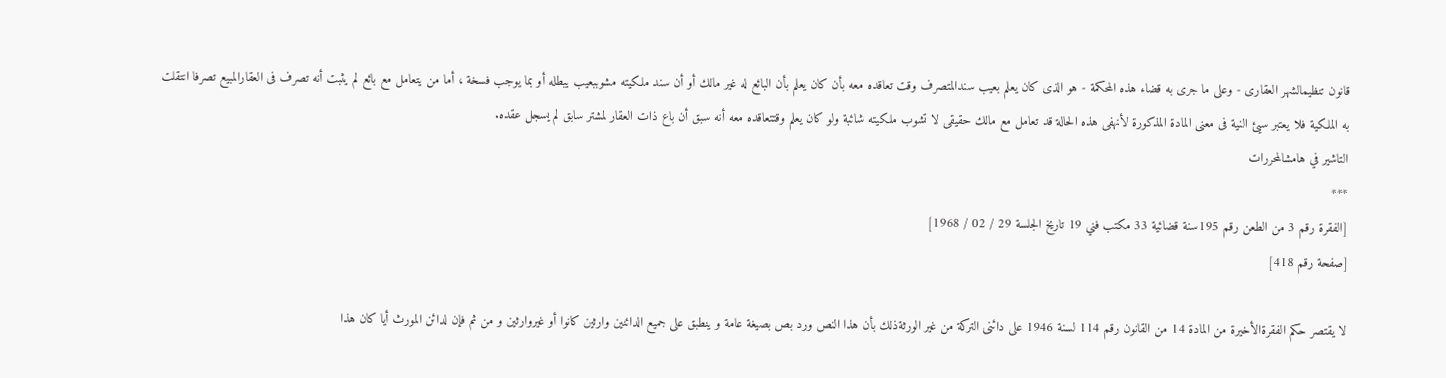قانون تنظيمالشهر العقارى - وعلى ما جرى به قضاء هذه المحكمة - هو الذى كان يعلم بعيب سندالمتصرف وقت تعاقده معه بأن كان يعلم بأن البائع له غير مالك أو أن سند ملكيته مشوببعيب يبطله أو بما يوجب فسخة ، أما من يتعامل مع بائع لم يثبت أنه تصرف فى العقارالمبيع تصرفا انتقلت به الملكية فلا يعتبر سيئ النية فى معنى المادة المذكورة لأنهفى هذه الحالة قد تعامل مع مالك حقيقى لا تشوب ملكيته شائبة ولو كان يعلم وقتتعاقده معه أنه سبق أن باع ذات العقار لمشتر سابق لم يسجل عقده.
التاشير في هامشالمحررات
***
[الفقرة رقم 3 من الطعن رقم 195سنة قضائية 33 مكتب فني 19 تاريخ الجلسة 29 / 02 / 1968]
[صفحة رقم 418]

لا يقتصر حكم الفقرةالأخيرة من المادة 14 من القانون رقم 114 لسنة 1946 على دائنى التركة من غير الورثةذلك بأن هذا النص ورد بص بصيغة عامة و ينطبق على جميع الدائنين وارثين كانوا أو غيروارثين و من ثم فإن لدائن المورث أيا كان هذا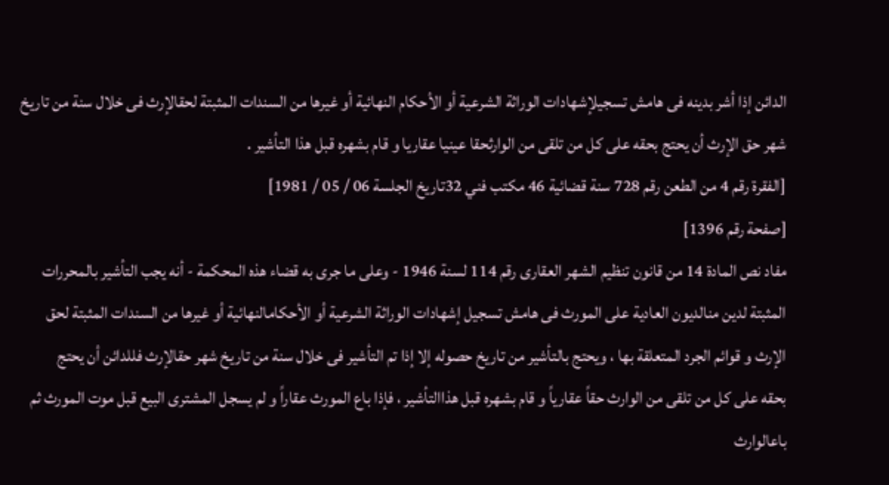الدائن إذا أشر بدينه فى هامش تسجيلإشهادات الوراثة الشرعية أو الأحكام النهائية أو غيرها من السندات المثبتة لحقالإرث فى خلال سنة من تاريخ شهر حق الإرث أن يحتج بحقه على كل من تلقى من الوارثحقا عينيا عقاريا و قام بشهره قبل هذا التأشير .
[الفقرة رقم 4 من الطعن رقم 728 سنة قضائية 46 مكتب فني 32تاريخ الجلسة 06 / 05 / 1981]
[صفحة رقم 1396]
مفاد نص المادة 14 من قانون تنظيم الشهر العقارى رقم 114 لسنة 1946 - وعلى ما جرى به قضاء هذه المحكمة - أنه يجب التأشير بالمحررات المثبتة لدين منالديون العادية على المورث فى هامش تسجيل إشهادات الوراثة الشرعية أو الأحكامالنهائية أو غيرها من السندات المثبتة لحق الإرث و قوائم الجرد المتعلقة بها ، ويحتج بالتأشير من تاريخ حصوله إلا إذا تم التأشير فى خلال سنة من تاريخ شهر حقالإرث فللدائن أن يحتج
بحقه على كل من تلقى من الوارث حقاً عقارياً و قام بشهره قبل هذاالتأشير ، فإذا باع المورث عقاراً و لم يسجل المشترى البيع قبل موت المورث ثم باعالوارث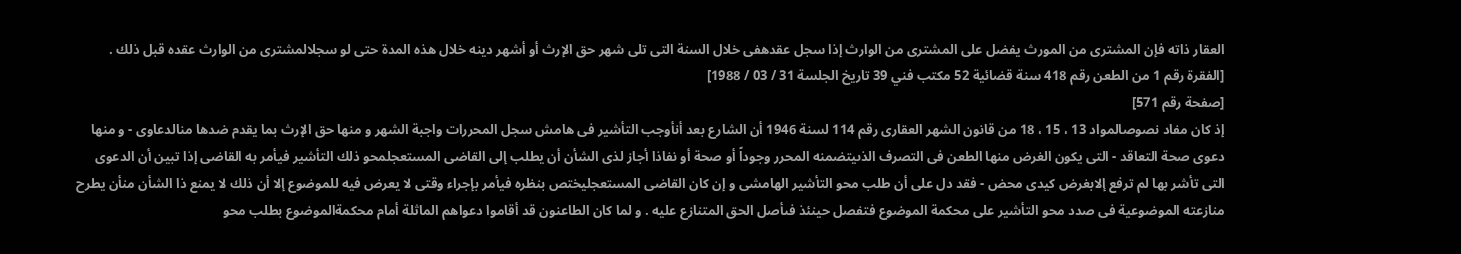العقار ذاته فإن المشترى من المورث يفضل على المشترى من الوارث إذا سجل عقدهفى خلال السنة التى تلى شهر حق الإرث أو أشهر دينه خلال هذه المدة حتى لو سجلالمشترى من الوارث عقده قبل ذلك .
[الفقرة رقم 1 من الطعن رقم 418 سنة قضائية 52 مكتب فني 39 تاريخ الجلسة 31 / 03 / 1988]
[صفحة رقم 571]
إذ كان مفاد نصوصالمواد 13 ، 15 ، 18 من قانون الشهر العقارى رقم 114 لسنة 1946 أن الشارع بعد أنأوجب التأشير فى هامش سجل المحررات واجبة الشهر و منها حق الإرث بما يقدم ضدها منالدعاوى - و منها دعوى صحة التعاقد - التى يكون الغرض منها الطعن فى التصرف الذىيتضمنه المحرر وجوداً أو صحة أو نفاذا أجاز لذى الشأن أن يطلب إلى القاضى المستعجلمحو ذلك التأشير فيأمر به القاضى إذا تبين أن الدعوى التى تأشر بها لم ترفع إلابغرض كيدى محض - فقد دل على أن طلب محو التأشير الهامشى و إن كان القاضى المستعجليختص بنظره فيأمر بإجراء وقتى لا يعرض فيه للموضوع إلا أن ذلك لا يمنع ذا الشأن منأن يطرح منازعته الموضوعية فى صدد محو التأشير على محكمة الموضوع فتفصل حينئذ فىأصل الحق المتنازع عليه . و لما كان الطاعنون قد أقاموا دعواهم الماثلة أمام محكمةالموضوع بطلب محو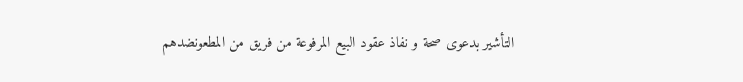التأشير بدعوى صحة و نفاذ عقود البيع المرفوعة من فريق من المطعونضدهم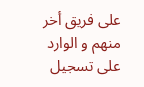على فريق أخر منهم و الوارد على تسجيل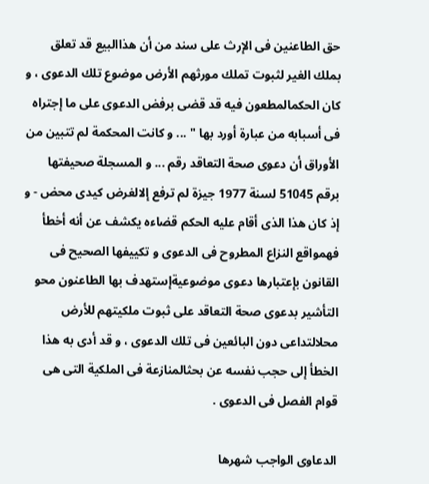حق الطاعنين فى الإرث على سند من أن هذاالبيع قد تعلق بملك الغير لثبوت تملك مورثهم الأرض موضوع تلك الدعوى ، و كان الحكمالمطعون فيه قد قضى برفض الدعوى على ما إجتراه فى أسبابه من عبارة أورد بها " ... و كانت المحكمة لم تتبين من الأوراق أن دعوى صحة التعاقد رقم ... و المسجلة صحيفتها برقم 51045 لسنة 1977 جيزة لم ترفع إلالغرض كيدى محض - و إذ كان هذا الذى أقام عليه الحكم قضاءه يكشف عن أنه أخطأ فهمواقع النزاع المطروح فى الدعوى و تكييفها الصحيح فى القانون بإعتبارها دعوى موضوعيةإستهدف بها الطاعنون محو التأشير بدعوى صحة التعاقد على ثبوت ملكيتهم للأرض محلالتداعى دون البائعين فى تلك الدعوى ، و قد أدى به هذا الخطأ إلى حجب نفسه عن بحثالمنازعة فى الملكية التى هى قوام الفصل فى الدعوى .

الدعاوى الواجب شهرها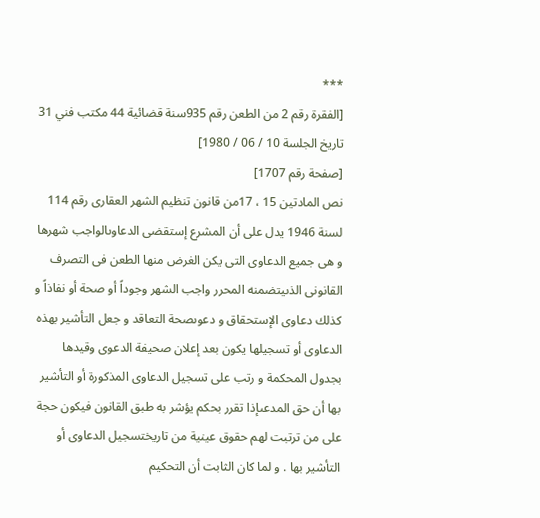***
[الفقرة رقم 2 من الطعن رقم 935سنة قضائية 44 مكتب فني 31 تاريخ الجلسة 10 / 06 / 1980]
[صفحة رقم 1707]
نص المادتين 15 ، 17من قانون تنظيم الشهر العقارى رقم 114 لسنة 1946 يدل على أن المشرع إستقضى الدعاوىالواجب شهرها و هى جميع الدعاوى التى يكن الغرض منها الطعن فى التصرف القانونى الذىيتضمنه المحرر واجب الشهر وجوداً أو صحة أو نفاذاً و كذلك دعاوى الإستحقاق و دعوىصحة التعاقد و جعل التأشير بهذه الدعاوى أو تسجيلها يكون بعد إعلان صحيفة الدعوى وقيدها بجدول المحكمة و رتب على تسجيل الدعاوى المذكورة أو التأشير بها أن حق المدعىإذا تقرر بحكم يؤشر به طبق القانون فيكون حجة على من ترتبت لهم حقوق عينية من تاريختسجيل الدعاوى أو التأشير بها . و لما كان الثابت أن التحكيم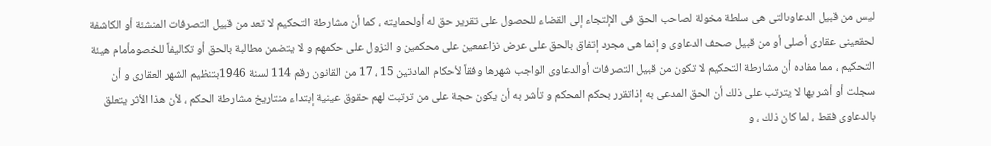ليس من قبيل الدعاوىالتى هى سلطة مخولة لصاحب الحق فى الإلتجاء إلى القضاء للحصول على تقرير حق له أولحمايته ، كما أن مشارطة التحكيم لا تعد من قبيل التصرفات المنشئة أو الكاشفة لحقعينى عقارى أصلى أو من قبيل صحف الدعاوى و إنما هى مجرد إتفاق بالحق على عرض نزاعمعين على محكمين و النزول على حكمهم و لا يتضمن مطالبة بالحق أو تكاليفاً للخصومأمام هيئة التحكيم ، مما مفاده أن مشارطة التحكيم لا تكون من قبيل التصرفات أوالدعاوى الواجب شهرها وفقاً لأحكام المادتين 15 ، 17 من القانون رقم 114 لسنة 1946بتنظيم الشهر العقارى و أن سجلت أو أشر بها لا يترتب على ذلك أن الحق المدعى به إذاتقرر بحكم المحكم و تأشر به أن يكون حجة على من ترتبت لهم حقوق عينية إبتداء منتاريخ مشارطة الحكم ، لأن هذا الأثر يتعلق بالدعاوى فقط ، لما كان ذلك ، و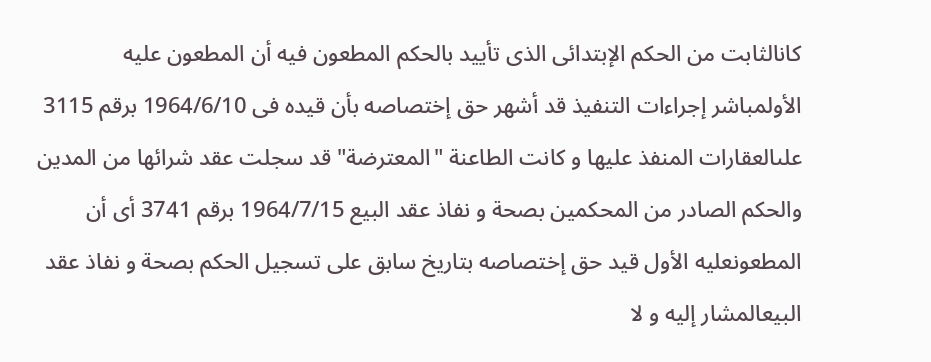كانالثابت من الحكم الإبتدائى الذى تأييد بالحكم المطعون فيه أن المطعون عليه الأولمباشر إجراءات التنفيذ قد أشهر حق إختصاصه بأن قيده فى 1964/6/10 برقم 3115 علىالعقارات المنفذ عليها و كانت الطاعنة "المعترضة" قد سجلت عقد شرائها من المدين والحكم الصادر من المحكمين بصحة و نفاذ عقد البيع 1964/7/15 برقم 3741 أى أن المطعونعليه الأول قيد حق إختصاصه بتاريخ سابق على تسجيل الحكم بصحة و نفاذ عقد البيعالمشار إليه و لا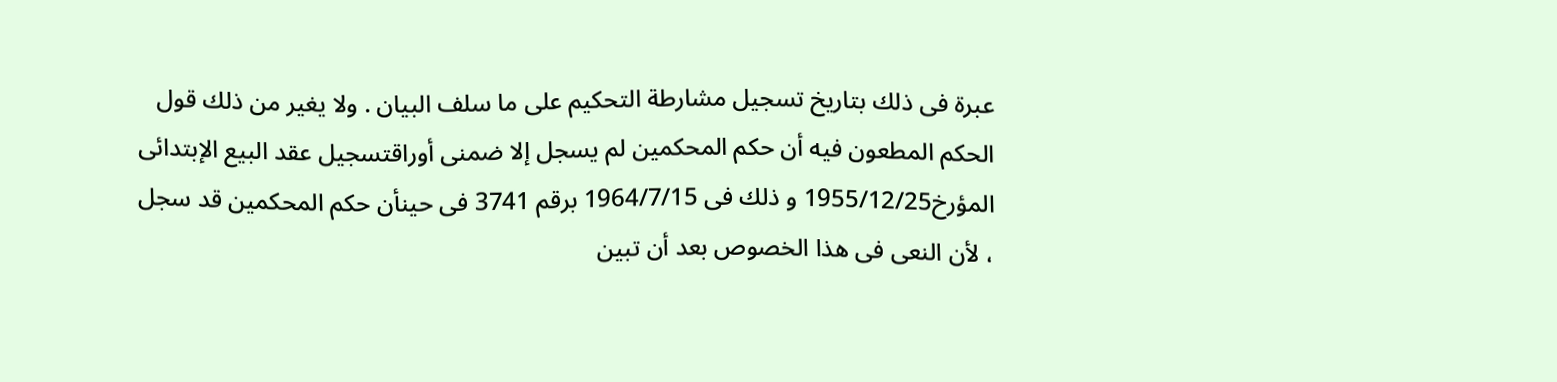عبرة فى ذلك بتاريخ تسجيل مشارطة التحكيم على ما سلف البيان . ولا يغير من ذلك قول الحكم المطعون فيه أن حكم المحكمين لم يسجل إلا ضمنى أوراقتسجيل عقد البيع الإبتدائى المؤرخ1955/12/25 و ذلك فى 1964/7/15 برقم 3741 فى حينأن حكم المحكمين قد سجل ، لأن النعى فى هذا الخصوص بعد أن تبين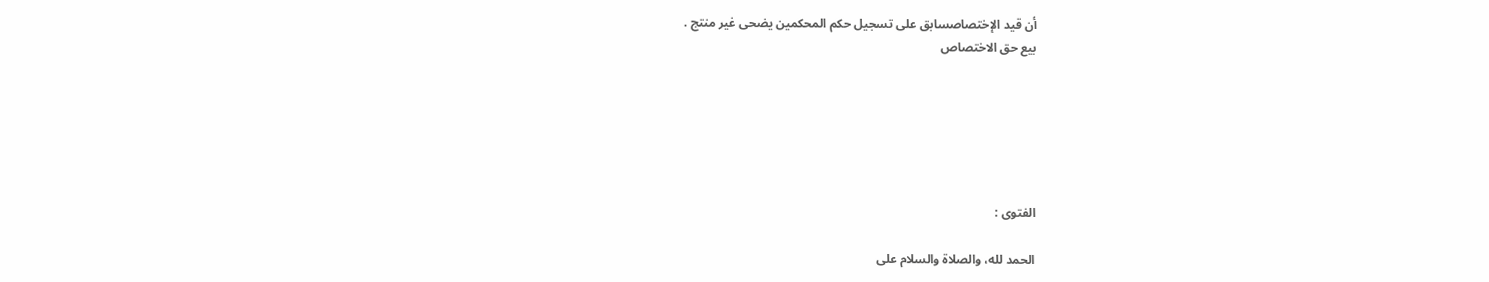أن قيد الإختصاصسابق على تسجيل حكم المحكمين يضحى غير منتج .
بيع حق الاختصاص






الفتوى :

الحمد لله، والصلاة والسلام على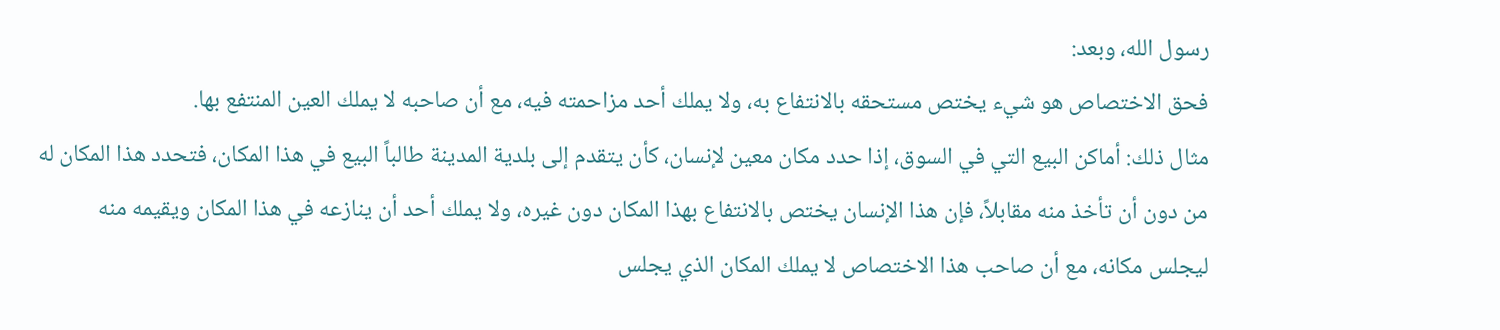رسول الله، وبعد:
فحق الاختصاص هو شيء يختص مستحقه بالانتفاع به، ولا يملك أحد مزاحمته فيه، مع أن صاحبه لا يملك العين المنتفع بها.
مثال ذلك: أماكن البيع التي في السوق، إذا حدد مكان معين لإنسان، كأن يتقدم إلى بلدية المدينة طالباً البيع في هذا المكان، فتحدد هذا المكان له من دون أن تأخذ منه مقابلاً، فإن هذا الإنسان يختص بالانتفاع بهذا المكان دون غيره، ولا يملك أحد أن ينازعه في هذا المكان ويقيمه منه ليجلس مكانه، مع أن صاحب هذا الاختصاص لا يملك المكان الذي يجلس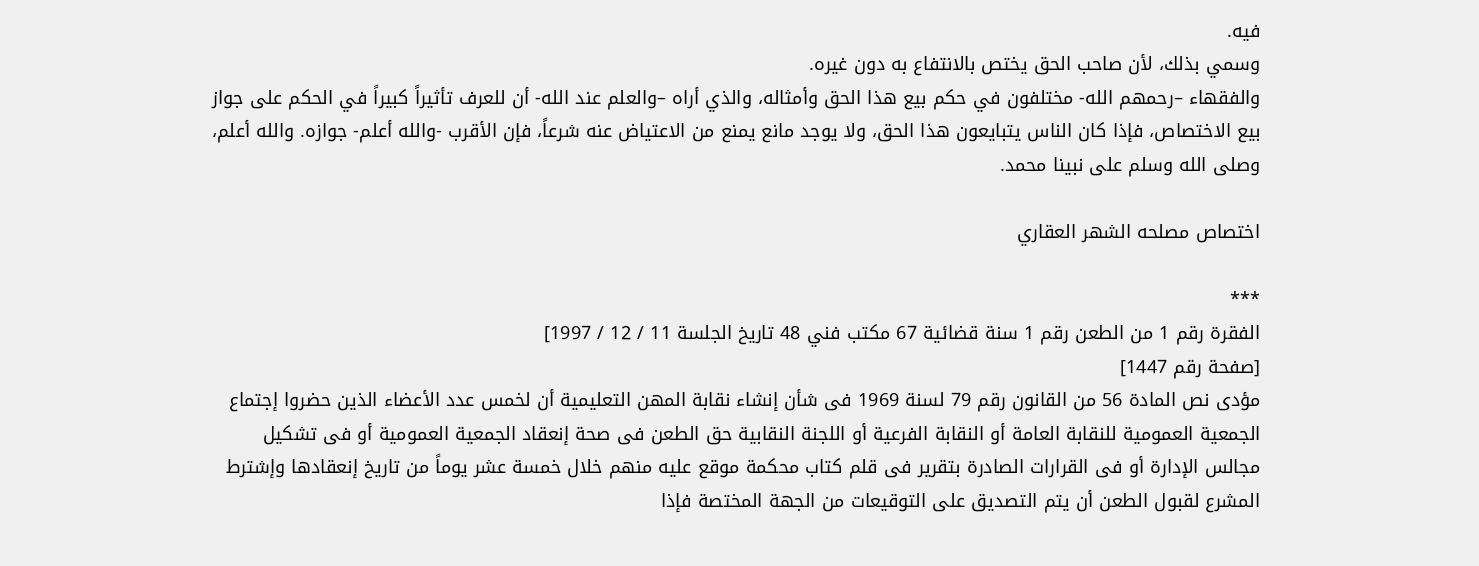فيه.
وسمي بذلك، لأن صاحب الحق يختص بالانتفاع به دون غيره.
والفقهاء –رحمهم الله- مختلفون في حكم بيع هذا الحق وأمثاله، والذي أراه –والعلم عند الله- أن للعرف تأثيراً كبيراً في الحكم على جواز بيع الاختصاص، فإذا كان الناس يتبايعون هذا الحق، ولا يوجد مانع يمنع من الاعتياض عنه شرعاً، فإن الأقرب -والله أعلم- جوازه. والله أعلم، وصلى الله وسلم على نبينا محمد.

اختصاص مصلحه الشهر العقاري

***
الفقرة رقم 1 من الطعن رقم 1 سنة قضائية 67 مكتب فني 48 تاريخ الجلسة 11 / 12 / 1997]
[صفحة رقم 1447]
مؤدى نص المادة 56 من القانون رقم 79 لسنة 1969 فى شأن إنشاء نقابة المهن التعليمية أن لخمس عدد الأعضاء الذين حضروا إجتماع الجمعية العمومية للنقابة العامة أو النقابة الفرعية أو اللجنة النقابية حق الطعن فى صحة إنعقاد الجمعية العمومية أو فى تشكيل مجالس الإدارة أو فى القرارات الصادرة بتقرير فى قلم كتاب محكمة موقع عليه منهم خلال خمسة عشر يوماً من تاريخ إنعقادها وإشترط المشرع لقبول الطعن أن يتم التصديق على التوقيعات من الجهة المختصة فإذا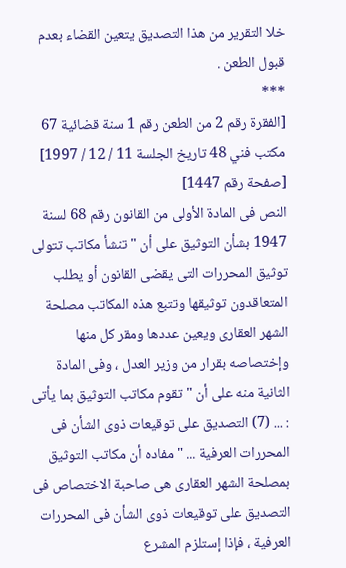خلا التقرير من هذا التصديق يتعين القضاء بعدم قبول الطعن .
***
[الفقرة رقم 2 من الطعن رقم 1 سنة قضائية 67 مكتب فني 48 تاريخ الجلسة 11 / 12 / 1997]
[صفحة رقم 1447]
النص فى المادة الأولى من القانون رقم 68 لسنة 1947 بشأن التوثيق على أن " تنشأ مكاتب تتولى توثيق المحررات التى يقضى القانون أو يطلب المتعاقدون توثيقها وتتبع هذه المكاتب مصلحة الشهر العقارى ويعين عددها ومقر كل منها وإختصاصه بقرار من وزير العدل ، وفى المادة الثانية منه على أن " تقوم مكاتب التوثيق بما يأتى : ... (7) التصديق على توقيعات ذوى الشأن فى المحررات العرفية ... " مفاده أن مكاتب التوثيق بمصلحة الشهر العقارى هى صاحبة الاختصاص فى التصديق على توقيعات ذوى الشأن فى المحررات العرفية ، فإذا إستلزم المشرع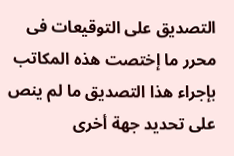التصديق على التوقيعات فى محرر ما إختصت هذه المكاتب بإجراء هذا التصديق ما لم ينص على تحديد جهة أخرى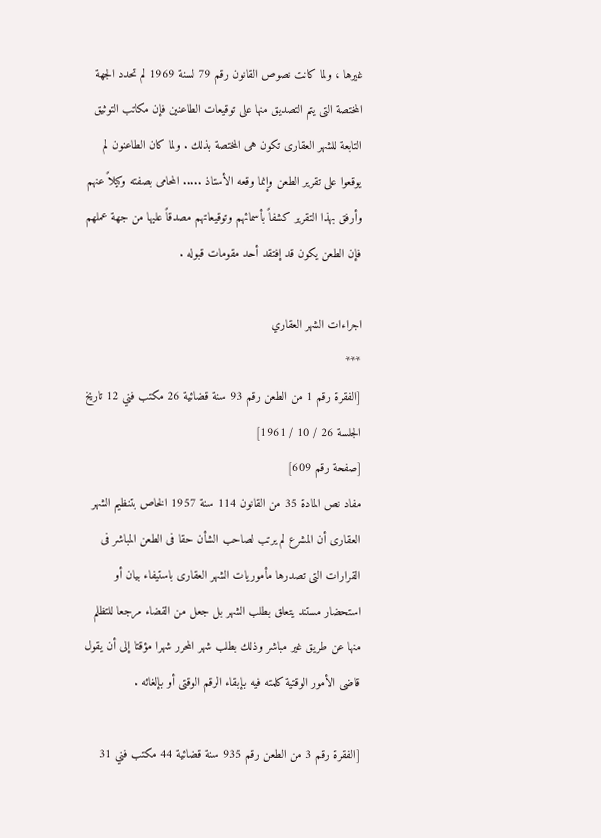غيرها ، ولما كانت نصوص القانون رقم 79 لسنة 1969 لم تحدد الجهة المختصة التى يتم التصديق منها على توقيعات الطاعنين فإن مكاتب التوثيق التابعة للشهر العقارى تكون هى المختصة بذلك . ولما كان الطاعنون لم يوقعوا على تقرير الطعن وإنما وقعه الأستاذ ..... المحامى بصفته وكيلاً عنهم وأرفق بهذا التقرير كشفاً بأسمائهم وتوقيعاتهم مصدقاً عليها من جهة عملهم فإن الطعن يكون قد إفتقد أحد مقومات قبوله .

اجراءات الشهر العقاري
***
[الفقرة رقم 1 من الطعن رقم 93 سنة قضائية 26 مكتب فني 12 تاريخ الجلسة 26 / 10 / 1961]
[صفحة رقم 609]
مفاد نص المادة 35 من القانون 114 سنة 1957 الخاص بتنظيم الشهر العقارى أن المشرع لم يرتب لصاحب الشأن حقا فى الطعن المباشر فى القرارات التى تصدرها مأموريات الشهر العقارى باستيفاء بيان أو استحضار مستند يتعلق بطلب الشهر بل جعل من القضاء مرجعا للتظلم منها عن طريق غير مباشر وذلك بطلب شهر المحرر شهرا مؤقتا إلى أن يقول قاضى الأمور الوقتية كلمته فيه بإبقاء الرقم الوقتى أو بإلغائه .

[الفقرة رقم 3 من الطعن رقم 935 سنة قضائية 44 مكتب فني 31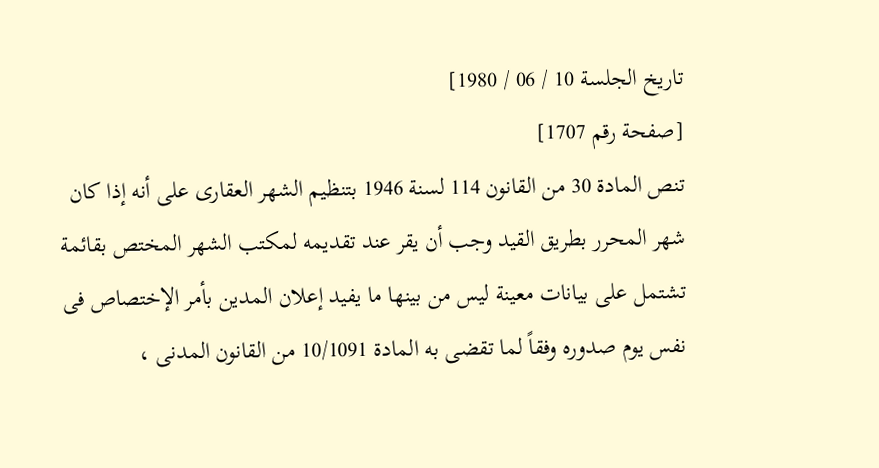تاريخ الجلسة 10 / 06 / 1980]
[صفحة رقم 1707]
تنص المادة 30 من القانون 114 لسنة 1946 بتنظيم الشهر العقارى على أنه إذا كان شهر المحرر بطريق القيد وجب أن يقر عند تقديمه لمكتب الشهر المختص بقائمة تشتمل على بيانات معينة ليس من بينها ما يفيد إعلان المدين بأمر الإختصاص فى نفس يوم صدوره وفقاً لما تقضى به المادة 10/1091 من القانون المدنى ،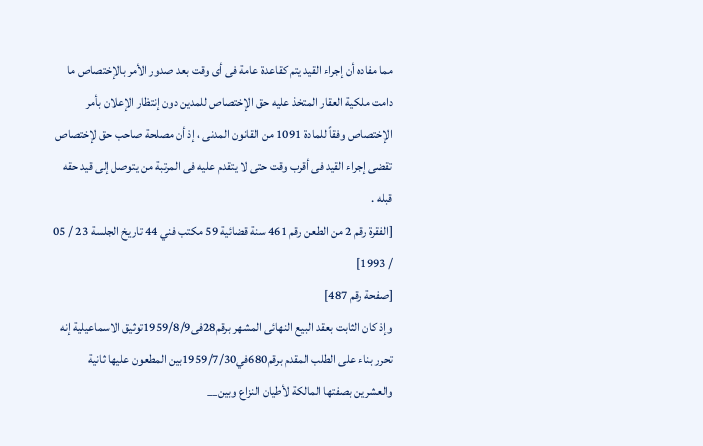مما مفاده أن إجراء القيد يتم كقاعدة عامة فى أى وقت بعد صدور الأمر بالإختصاص ما دامت ملكية العقار المتخذ عليه حق الإختصاص للمدين دون إنتظار الإعلان بأمر الإختصاص وفقاً للمادة 1091 من القانون المدنى ، إذ أن مصلحة صاحب حق لإختصاص تقضى إجراء القيد فى أقرب وقت حتى لا يتقدم عليه فى المرتبة من يتوصل إلى قيد حقه قبله .
[الفقرة رقم 2 من الطعن رقم 461 سنة قضائية 59 مكتب فني 44 تاريخ الجلسة 23 / 05 / 1993]
[صفحة رقم 487]
وإذ كان الثابت بعقد البيع النهائى المشهر برقم28فى1959/8/9توثيق الاسماعيلية إنه تحرر بناء على الطلب المقدم برقم680في1959/7/30بين المطعون عليها ثانية والعشرين بصفتها المالكة لأطيان النزاع وبين__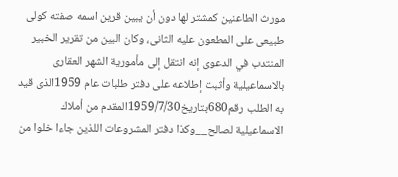مورث الطاعنين كمشتر لها دون أن يبين قرين اسمه صفته كولى طبيعى على المطعون عليه الثانى، وكان البين من تقرير الخبير المنتدب في الدعوى إنه انتقل إلى مأمورية الشهر العقارى بالاسماعيلية وأثبت إطلاعه على دفتر طلبات عام 1959الذى قيد به الطلب رقم680بتاريخ1959/7/30المقدم من أملاك الاسماعيلية لصالح__وكذا دفتر المشروعات اللذين جاءا خلوا من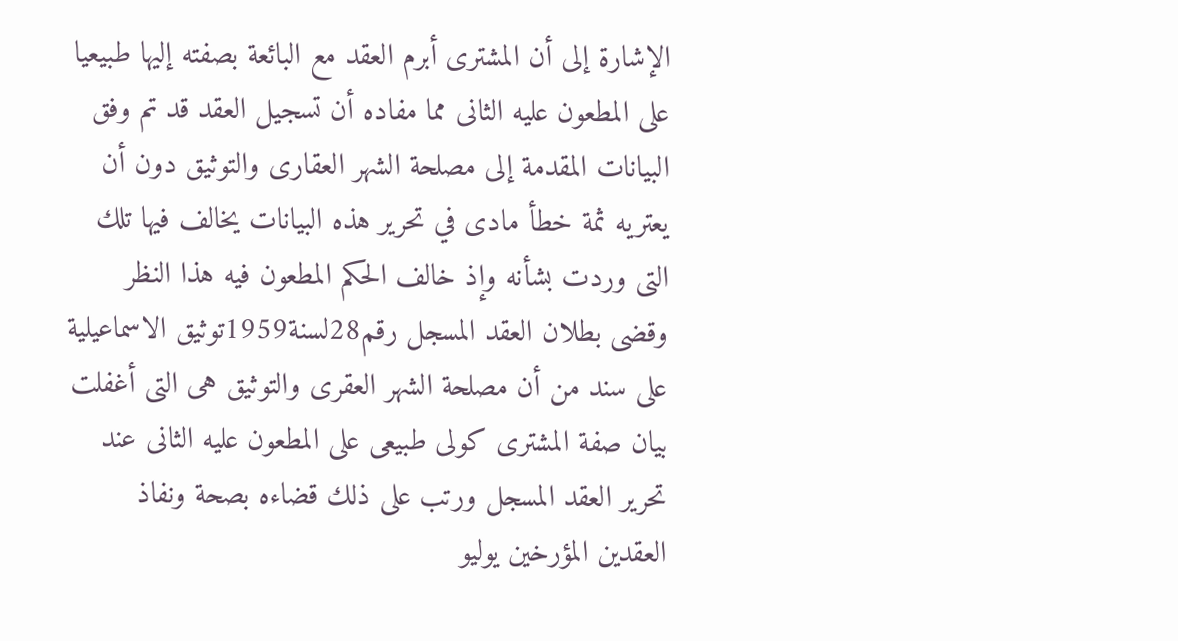الإشارة إلى أن المشترى أبرم العقد مع البائعة بصفته إليها طبيعيا على المطعون عليه الثانى مما مفاده أن تسجيل العقد قد تم وفق البيانات المقدمة إلى مصلحة الشهر العقارى والتوثيق دون أن يعتريه ثمة خطأ مادى في تحرير هذه البيانات يخالف فيها تلك التى وردت بشأنه وإذ خالف الحكم المطعون فيه هذا النظر وقضى بطلان العقد المسجل رقم28لسنة1959توثيق الاسماعيلية على سند من أن مصلحة الشهر العقرى والتوثيق هى التى أغفلت بيان صفة المشترى كولى طبيعى على المطعون عليه الثانى عند تحرير العقد المسجل ورتب على ذلك قضاءه بصحة ونفاذ العقدين المؤرخين يوليو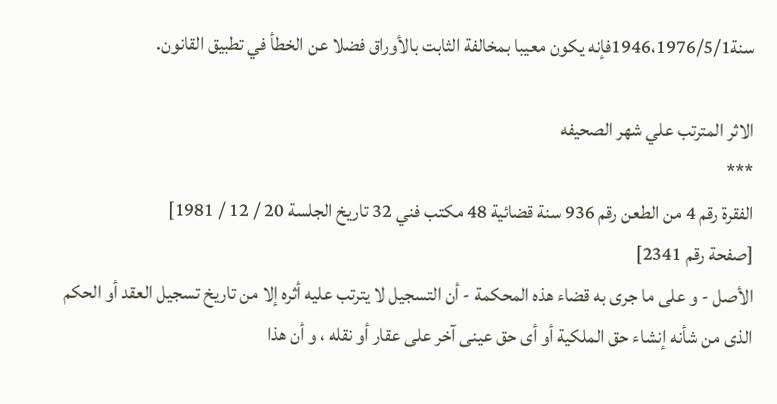سنة1946،1976/5/1فإنه يكون معيبا بمخالفة الثابت بالأوراق فضلا عن الخطأ في تطبيق القانون.

الاثر المترتب علي شهر الصحيفه
***
الفقرة رقم 4 من الطعن رقم 936 سنة قضائية 48 مكتب فني 32 تاريخ الجلسة 20 / 12 / 1981]
[صفحة رقم 2341]
الأصل - و على ما جرى به قضاء هذه المحكمة - أن التسجيل لا يترتب عليه أثره إلا من تاريخ تسجيل العقد أو الحكم الذى من شأنه إنشاء حق الملكية أو أى حق عينى آخر على عقار أو نقله ، و أن هذا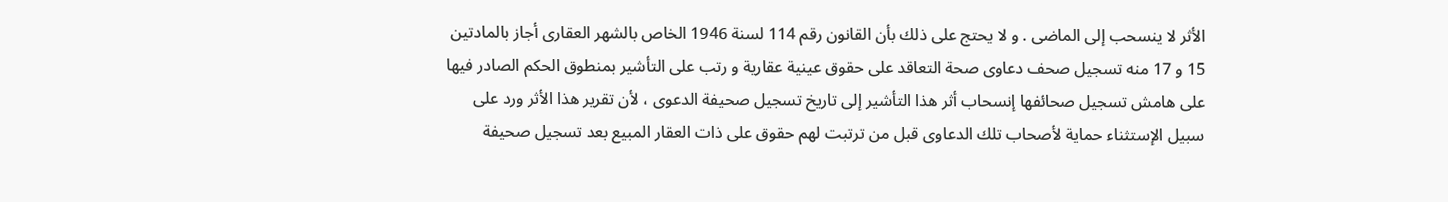الأثر لا ينسحب إلى الماضى . و لا يحتج على ذلك بأن القانون رقم 114 لسنة 1946 الخاص بالشهر العقارى أجاز بالمادتين 15 و 17 منه تسجيل صحف دعاوى صحة التعاقد على حقوق عينية عقارية و رتب على التأشير بمنطوق الحكم الصادر فيها على هامش تسجيل صحائفها إنسحاب أثر هذا التأشير إلى تاريخ تسجيل صحيفة الدعوى ، لأن تقرير هذا الأثر ورد على سبيل الإستثناء حماية لأصحاب تلك الدعاوى قبل من ترتبت لهم حقوق على ذات العقار المبيع بعد تسجيل صحيفة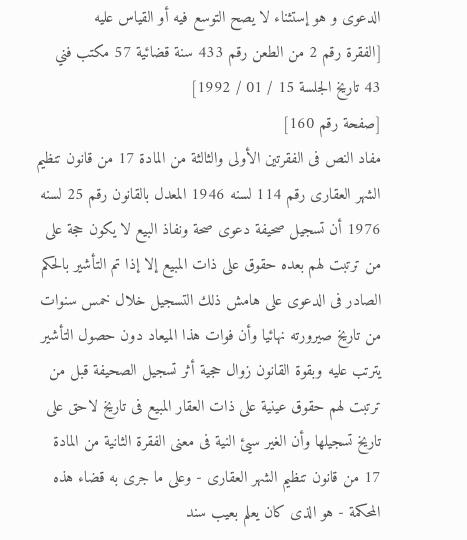الدعوى و هو إستثناء لا يصح التوسع فيه أو القياس عليه
[الفقرة رقم 2 من الطعن رقم 433 سنة قضائية 57 مكتب فني 43 تاريخ الجلسة 15 / 01 / 1992]
[صفحة رقم 160]
مفاد النص فى الفقرتين الأولى والثالثة من المادة 17 من قانون تنظيم الشهر العقارى رقم 114 لسنه 1946 المعدل بالقانون رقم 25 لسنه 1976 أن تسجيل صحيفة دعوى صحة ونفاذ البيع لا يكون حجة على من ترتبت لهم بعده حقوق على ذات المبيع إلا إذا تم التأشير بالحكم الصادر فى الدعوى على هامش ذلك التسجيل خلال خمس سنوات من تاريخ صيرورته نهائيا وأن فوات هذا الميعاد دون حصول التأشير يترتب عليه وبقوة القانون زوال حجية أثر تسجيل الصحيفة قبل من ترتبت لهم حقوق عينية على ذات العقار المبيع فى تاريخ لاحق على تاريخ تسجيلها وأن الغير سيئ النية فى معنى الفقرة الثانية من المادة 17 من قانون تنظيم الشهر العقارى - وعلى ما جرى به قضاء هذه المحكمة - هو الذى كان يعلم بعيب سند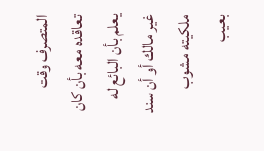المتصرف وقت تعاقده معه بأن كان يعلم بأن البائع له غير مالك أو أن سند ملكيته مشوب بعيب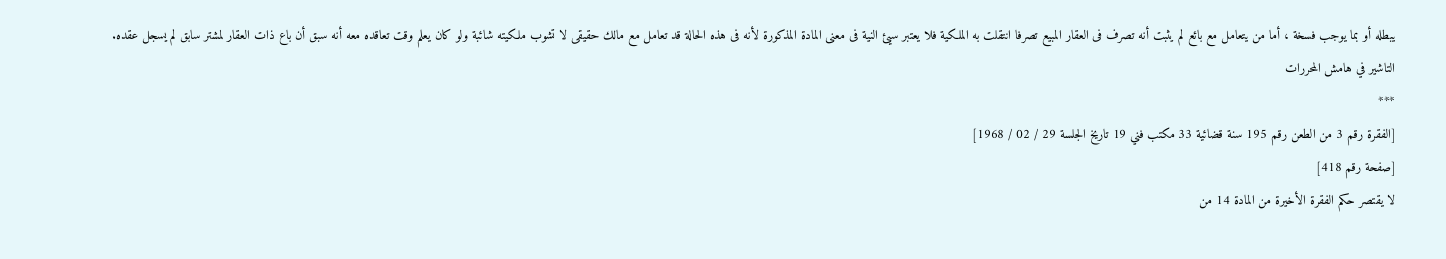يبطله أو بما يوجب فسخة ، أما من يتعامل مع بائع لم يثبت أنه تصرف فى العقار المبيع تصرفا انتقلت به الملكية فلا يعتبر سيئ النية فى معنى المادة المذكورة لأنه فى هذه الحالة قد تعامل مع مالك حقيقى لا تشوب ملكيته شائبة ولو كان يعلم وقت تعاقده معه أنه سبق أن باع ذات العقار لمشتر سابق لم يسجل عقده.
التاشير في هامش المحررات
***
[الفقرة رقم 3 من الطعن رقم 195 سنة قضائية 33 مكتب فني 19 تاريخ الجلسة 29 / 02 / 1968]
[صفحة رقم 418]
لا يقتصر حكم الفقرة الأخيرة من المادة 14 من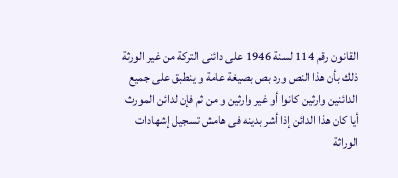القانون رقم 114 لسنة 1946 على دائنى التركة من غير الورثة ذلك بأن هذا النص ورد بص بصيغة عامة و ينطبق على جميع الدائنين وارثين كانوا أو غير وارثين و من ثم فإن لدائن المورث أيا كان هذا الدائن إذا أشر بدينه فى هامش تسجيل إشهادات الوراثة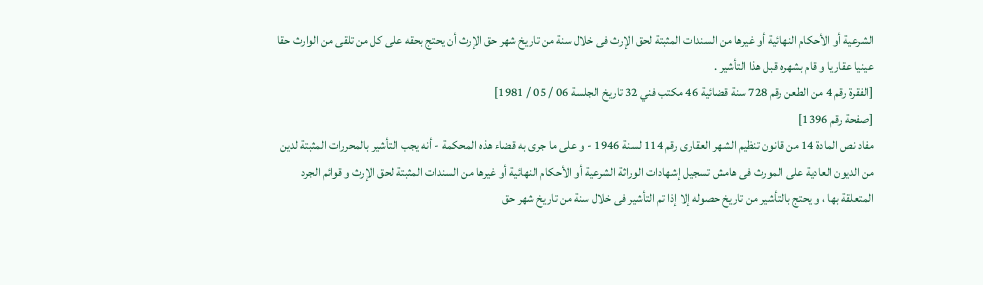الشرعية أو الأحكام النهائية أو غيرها من السندات المثبتة لحق الإرث فى خلال سنة من تاريخ شهر حق الإرث أن يحتج بحقه على كل من تلقى من الوارث حقا عينيا عقاريا و قام بشهره قبل هذا التأشير .
[الفقرة رقم 4 من الطعن رقم 728 سنة قضائية 46 مكتب فني 32 تاريخ الجلسة 06 / 05 / 1981]
[صفحة رقم 1396]
مفاد نص المادة 14 من قانون تنظيم الشهر العقارى رقم 114 لسنة 1946 - و على ما جرى به قضاء هذه المحكمة - أنه يجب التأشير بالمحررات المثبتة لدين من الديون العادية على المورث فى هامش تسجيل إشهادات الوراثة الشرعية أو الأحكام النهائية أو غيرها من السندات المثبتة لحق الإرث و قوائم الجرد المتعلقة بها ، و يحتج بالتأشير من تاريخ حصوله إلا إذا تم التأشير فى خلال سنة من تاريخ شهر حق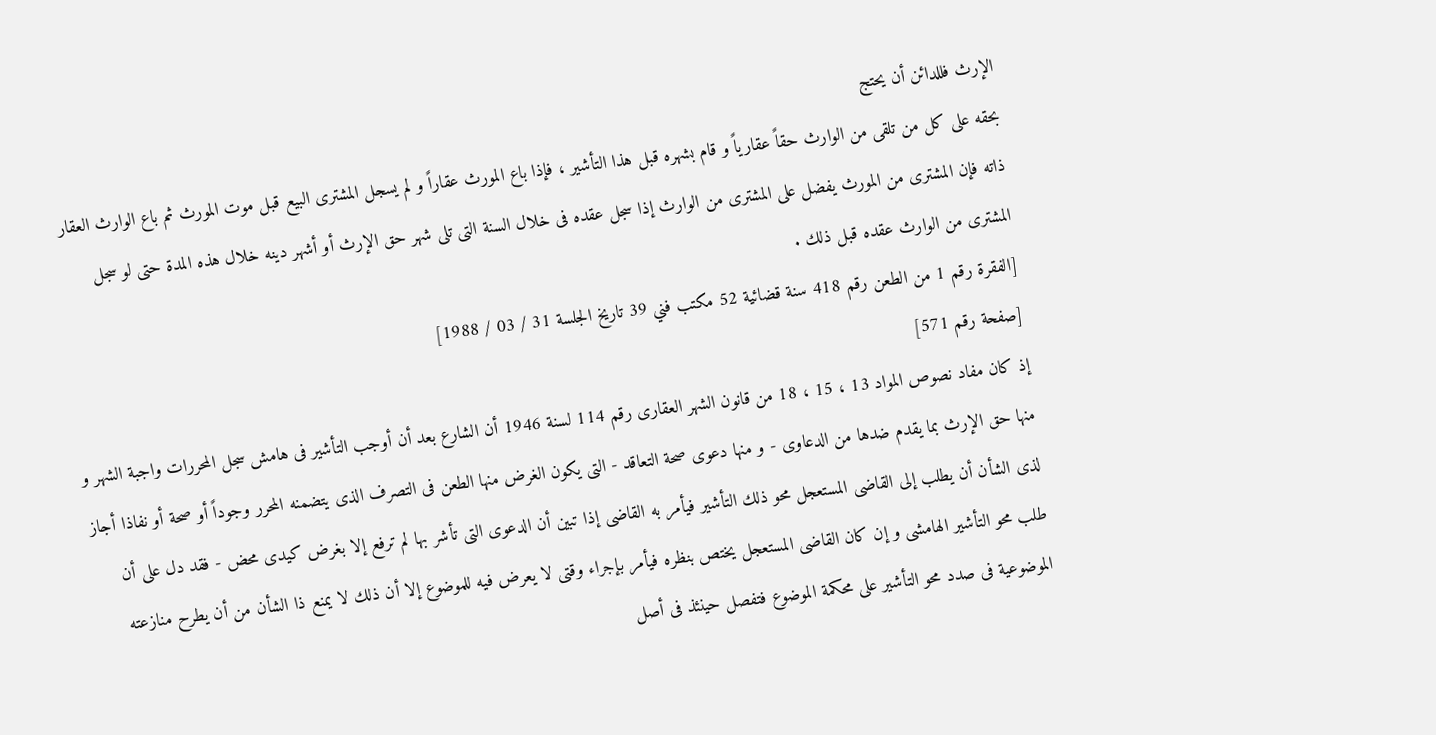الإرث فللدائن أن يحتج
بحقه على كل من تلقى من الوارث حقاً عقارياً و قام بشهره قبل هذا التأشير ، فإذا باع المورث عقاراً و لم يسجل المشترى البيع قبل موت المورث ثم باع الوارث العقار ذاته فإن المشترى من المورث يفضل على المشترى من الوارث إذا سجل عقده فى خلال السنة التى تلى شهر حق الإرث أو أشهر دينه خلال هذه المدة حتى لو سجل المشترى من الوارث عقده قبل ذلك .
[الفقرة رقم 1 من الطعن رقم 418 سنة قضائية 52 مكتب فني 39 تاريخ الجلسة 31 / 03 / 1988]
[صفحة رقم 571]
إذ كان مفاد نصوص المواد 13 ، 15 ، 18 من قانون الشهر العقارى رقم 114 لسنة 1946 أن الشارع بعد أن أوجب التأشير فى هامش سجل المحررات واجبة الشهر و منها حق الإرث بما يقدم ضدها من الدعاوى - و منها دعوى صحة التعاقد - التى يكون الغرض منها الطعن فى التصرف الذى يتضمنه المحرر وجوداً أو صحة أو نفاذا أجاز لذى الشأن أن يطلب إلى القاضى المستعجل محو ذلك التأشير فيأمر به القاضى إذا تبين أن الدعوى التى تأشر بها لم ترفع إلا بغرض كيدى محض - فقد دل على أن طلب محو التأشير الهامشى و إن كان القاضى المستعجل يختص بنظره فيأمر بإجراء وقتى لا يعرض فيه للموضوع إلا أن ذلك لا يمنع ذا الشأن من أن يطرح منازعته الموضوعية فى صدد محو التأشير على محكمة الموضوع فتفصل حينئذ فى أصل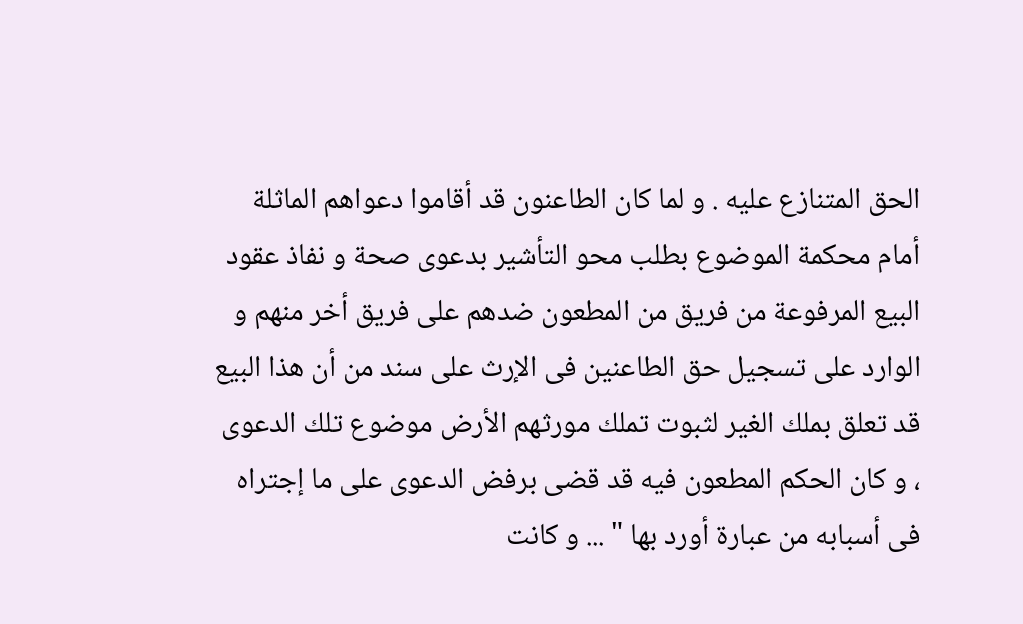الحق المتنازع عليه . و لما كان الطاعنون قد أقاموا دعواهم الماثلة أمام محكمة الموضوع بطلب محو التأشير بدعوى صحة و نفاذ عقود البيع المرفوعة من فريق من المطعون ضدهم على فريق أخر منهم و الوارد على تسجيل حق الطاعنين فى الإرث على سند من أن هذا البيع قد تعلق بملك الغير لثبوت تملك مورثهم الأرض موضوع تلك الدعوى ، و كان الحكم المطعون فيه قد قضى برفض الدعوى على ما إجتراه فى أسبابه من عبارة أورد بها " ... و كانت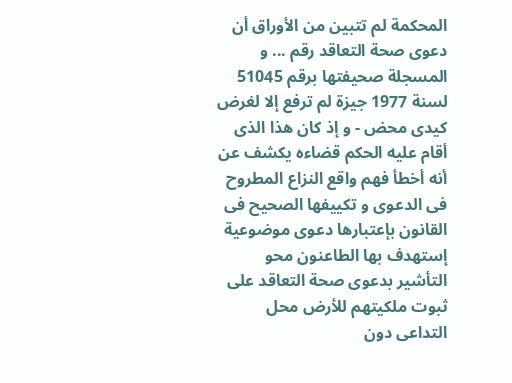المحكمة لم تتبين من الأوراق أن دعوى صحة التعاقد رقم ... و المسجلة صحيفتها برقم 51045 لسنة 1977 جيزة لم ترفع إلا لغرض كيدى محض - و إذ كان هذا الذى أقام عليه الحكم قضاءه يكشف عن أنه أخطأ فهم واقع النزاع المطروح فى الدعوى و تكييفها الصحيح فى القانون بإعتبارها دعوى موضوعية إستهدف بها الطاعنون محو التأشير بدعوى صحة التعاقد على ثبوت ملكيتهم للأرض محل التداعى دون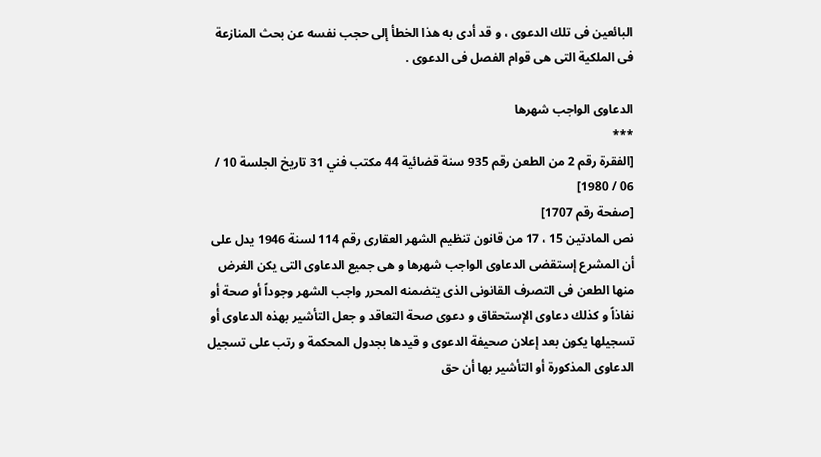البائعين فى تلك الدعوى ، و قد أدى به هذا الخطأ إلى حجب نفسه عن بحث المنازعة فى الملكية التى هى قوام الفصل فى الدعوى .

الدعاوى الواجب شهرها
***
[الفقرة رقم 2 من الطعن رقم 935 سنة قضائية 44 مكتب فني 31 تاريخ الجلسة 10 / 06 / 1980]
[صفحة رقم 1707]
نص المادتين 15 ، 17 من قانون تنظيم الشهر العقارى رقم 114 لسنة 1946 يدل على أن المشرع إستقضى الدعاوى الواجب شهرها و هى جميع الدعاوى التى يكن الغرض منها الطعن فى التصرف القانونى الذى يتضمنه المحرر واجب الشهر وجوداً أو صحة أو نفاذاً و كذلك دعاوى الإستحقاق و دعوى صحة التعاقد و جعل التأشير بهذه الدعاوى أو تسجيلها يكون بعد إعلان صحيفة الدعوى و قيدها بجدول المحكمة و رتب على تسجيل الدعاوى المذكورة أو التأشير بها أن حق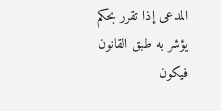المدعى إذا تقرر بحكم يؤشر به طبق القانون فيكون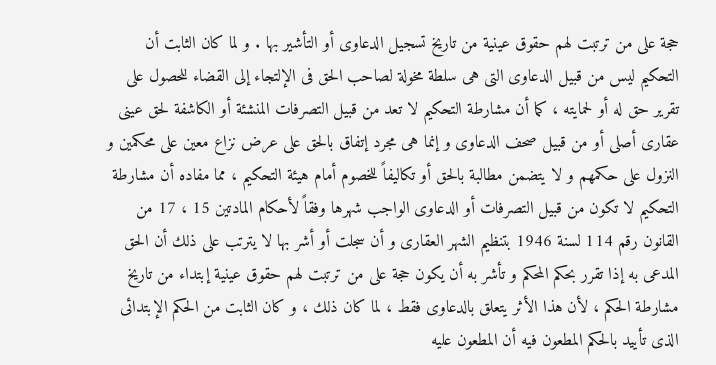حجة على من ترتبت لهم حقوق عينية من تاريخ تسجيل الدعاوى أو التأشير بها . و لما كان الثابت أن التحكيم ليس من قبيل الدعاوى التى هى سلطة مخولة لصاحب الحق فى الإلتجاء إلى القضاء للحصول على تقرير حق له أو لحمايته ، كما أن مشارطة التحكيم لا تعد من قبيل التصرفات المنشئة أو الكاشفة لحق عينى عقارى أصلى أو من قبيل صحف الدعاوى و إنما هى مجرد إتفاق بالحق على عرض نزاع معين على محكمين و النزول على حكمهم و لا يتضمن مطالبة بالحق أو تكاليفاً للخصوم أمام هيئة التحكيم ، مما مفاده أن مشارطة التحكيم لا تكون من قبيل التصرفات أو الدعاوى الواجب شهرها وفقاً لأحكام المادتين 15 ، 17 من القانون رقم 114 لسنة 1946 بتنظيم الشهر العقارى و أن سجلت أو أشر بها لا يترتب على ذلك أن الحق المدعى به إذا تقرر بحكم المحكم و تأشر به أن يكون حجة على من ترتبت لهم حقوق عينية إبتداء من تاريخ مشارطة الحكم ، لأن هذا الأثر يتعلق بالدعاوى فقط ، لما كان ذلك ، و كان الثابت من الحكم الإبتدائى الذى تأييد بالحكم المطعون فيه أن المطعون عليه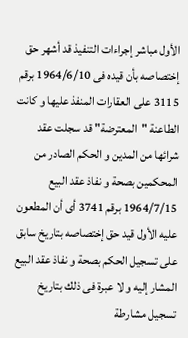الأول مباشر إجراءات التنفيذ قد أشهر حق إختصاصه بأن قيده فى 1964/6/10 برقم 3115 على العقارات المنفذ عليها و كانت الطاعنة "المعترضة" قد سجلت عقد شرائها من المدين و الحكم الصادر من المحكمين بصحة و نفاذ عقد البيع 1964/7/15 برقم 3741 أى أن المطعون عليه الأول قيد حق إختصاصه بتاريخ سابق على تسجيل الحكم بصحة و نفاذ عقد البيع المشار إليه و لا عبرة فى ذلك بتاريخ تسجيل مشارطة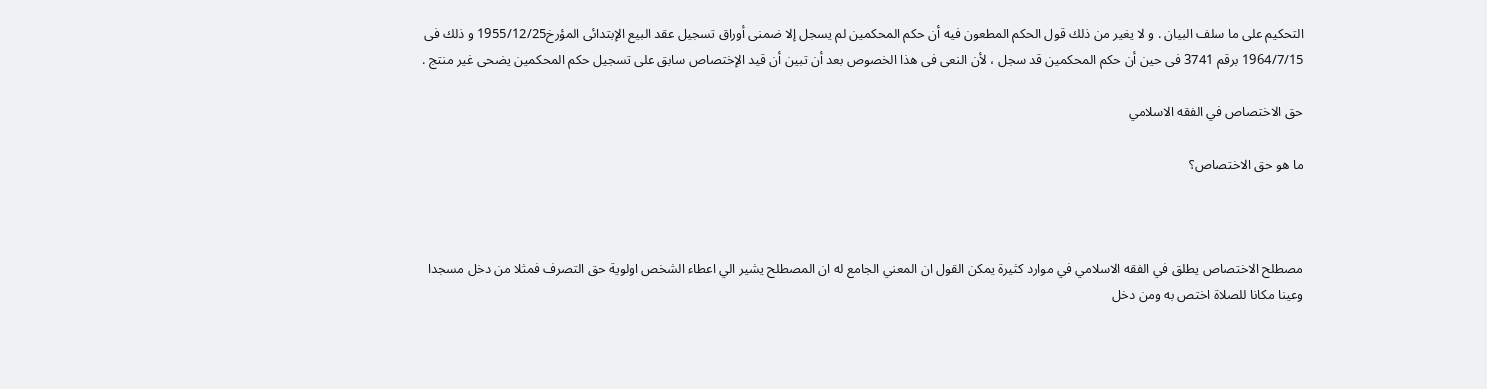التحكيم على ما سلف البيان . و لا يغير من ذلك قول الحكم المطعون فيه أن حكم المحكمين لم يسجل إلا ضمنى أوراق تسجيل عقد البيع الإبتدائى المؤرخ1955/12/25 و ذلك فى 1964/7/15 برقم 3741 فى حين أن حكم المحكمين قد سجل ، لأن النعى فى هذا الخصوص بعد أن تبين أن قيد الإختصاص سابق على تسجيل حكم المحكمين يضحى غير منتج .

حق الاختصاص في الفقه الاسلامي

ما هو حق الاختصاص؟



مصطلح الاختصاص يطلق في الفقه الاسلامي في موارد كثيرة يمكن القول ان المعني الجامع له ان المصطلح يشير الي اعطاء الشخص اولوية حق التصرف فمثلا من دخل مسجدا وعينا مكانا للصلاة اختص به ومن دخل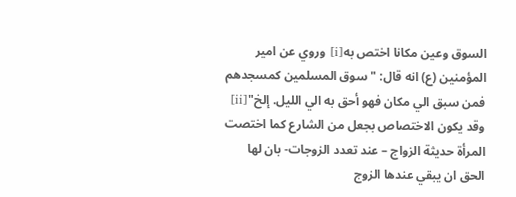السوق وعين مكانا اختص به[i] وروي عن امير المؤمنين (ع) انه قال: "سوق المسلمين كمسجدهم فمن سبق الي مكان فهو أحق به الي الليل. إلخ"[ii] وقد يكون الاختصاص بجعل من الشارع كما اختصت المرأة حديثة الزواج – عند تعدد الزوجات- بان لها الحق ان يبقي عندها الزوج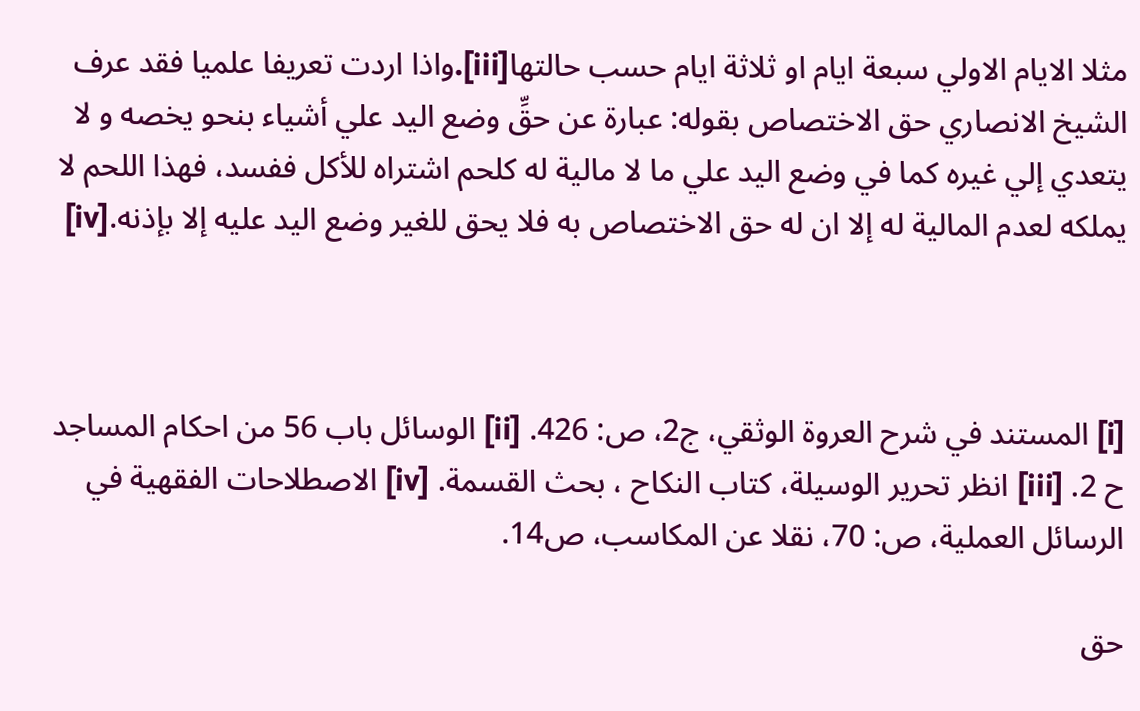مثلا الايام الاولي سبعة ايام او ثلاثة ايام حسب حالتها[iii].واذا اردت تعريفا علميا فقد عرف الشيخ الانصاري حق الاختصاص بقوله: عبارة عن حقِّ وضع اليد علي أشياء بنحو يخصه و لا يتعدي إلي غيره كما في وضع اليد علي ما لا مالية له كلحم اشتراه للأكل ففسد، فهذا اللحم لا يملكه لعدم المالية له إلا ان له حق الاختصاص به فلا يحق للغير وضع اليد عليه إلا بإذنه.[iv]



[i] المستند في شرح العروة الوثقي، ج2، ص: 426. [ii] الوسائل باب 56 من احكام المساجد ح 2. [iii] انظر تحرير الوسيلة، كتاب النكاح ، بحث القسمة. [iv] الاصطلاحات الفقهية في الرسائل العملية، ص: 70، نقلا عن المكاسب، ص14.

حق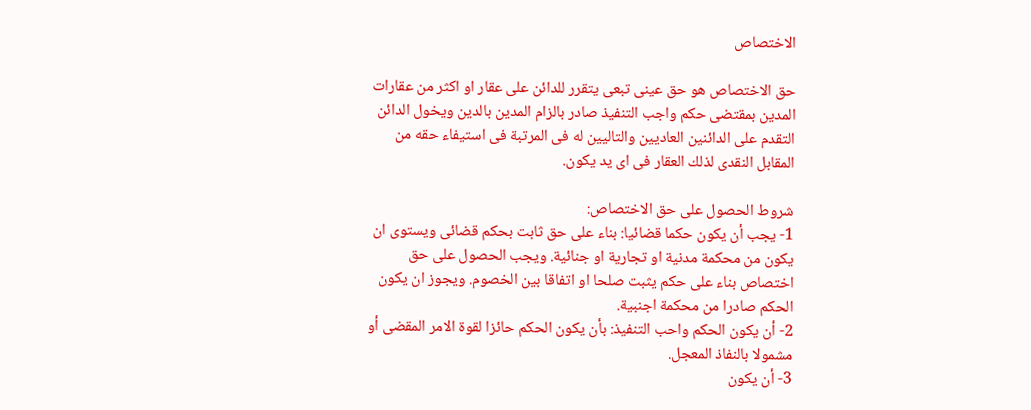الاختصاص

حق الاختصاص هو حق عينى تبعى يتقرر للدائن على عقار او اكثر من عقارات المدين بمقتضى حكم واجب التنفيذ صادر بالزام المدين بالدين ويخول الدائن التقدم على الدائنين العاديين والتاليين له فى المرتبة فى استيفاء حقه من المقابل النقدى لذلك العقار فى اى يد يكون.

شروط الحصول على حق الاختصاص:
1- يجب أن يكون حكما قضائيا: بناء على حق ثابت بحكم قضائى ويستوى ان يكون من محكمة مدنية او تجارية او جنائية. ويجب الحصول على حق اختصاص بناء على حكم يثبت صلحا او اتفاقا بين الخصوم. ويجوز ان يكون الحكم صادرا من محكمة اجنبية.
2- أن يكون الحكم واحب التنفيذ: بأن يكون الحكم حائزا لقوة الامر المقضى أو مشمولا بالنفاذ المعجل.
3- أن يكون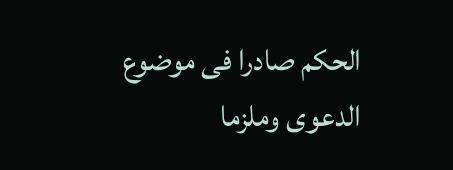الحكم صادرا فى موضوع الدعوى وملزما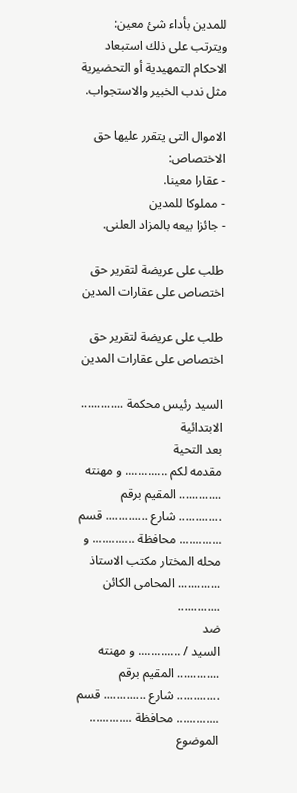للمدين بأداء شئ معين: ويترتب على ذلك استبعاد الاحكام التمهيدية أو التحضيرية مثل ندب الخبير والاستجواب.

الاموال التى يتقرر عليها حق الاختصاص:
- عقارا معينا.
- مملوكا للمدين
- جائزا بيعه بالمزاد العلنى.

طلب على عريضة لتقرير حق اختصاص على عقارات المدين

طلب على عريضة لتقرير حق اختصاص على عقارات المدين

السيد رئيس محكمة ............. الابتدائية
بعد التحية
مقدمه لكم ............. و مهنته ............. المقيم برقم ............. شارع ............. قسم ............. محافظة ............. و محله المختار مكتب الاستاذ ............. المحامى الكائن .............
ضد
السيد / ............. و مهنته ............. المقيم برقم ............. شارع ............. قسم ............. محافظة .............
الموضوع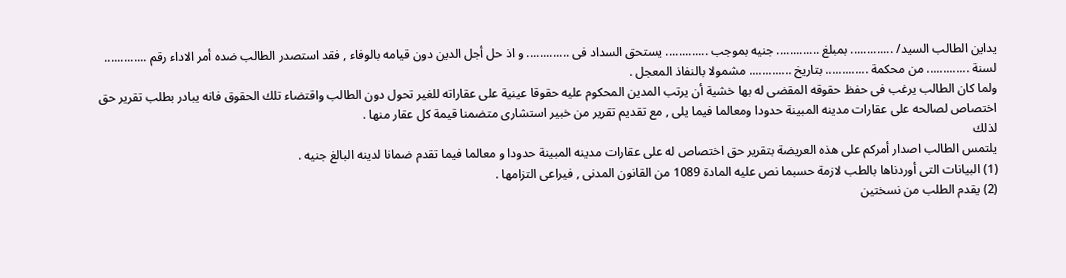يداين الطالب السيد/ ............. بمبلغ ............. جنيه بموجب ............. يستحق السداد فى ............. و اذ حل أجل الدين دون قيامه بالوفاء , فقد استصدر الطالب ضده أمر الاداء رقم ............. لسنة ............. من محكمة ............. بتاريخ ............. مشمولا بالنفاذ المعجل .
ولما كان الطالب يرغب فى حفظ حقوقه المقضى له بها خشية أن يرتب المدين المحكوم عليه حقوقا عينية على عقاراته للغير تحول دون الطالب واقتضاء تلك الحقوق فانه يبادر بطلب تقرير حق اختصاص لصالحه على عقارات مدينه المبينة حدودا ومعالما فيما يلى , مع تقديم تقرير من خبير استشارى متضمنا قيمة كل عقار منها .
لذلك
يلتمس الطالب اصدار أمركم على هذه العريضة بتقرير حق اختصاص له على عقارات مدينه المبينة حدودا و معالما فيما تقدم ضمانا لدينه البالغ جنيه .
(1) البيانات التى أوردناها بالطب لازمة حسبما نص عليه المادة 1089 من القانون المدنى , فيراعى التزامها .
(2) يقدم الطلب من نسختين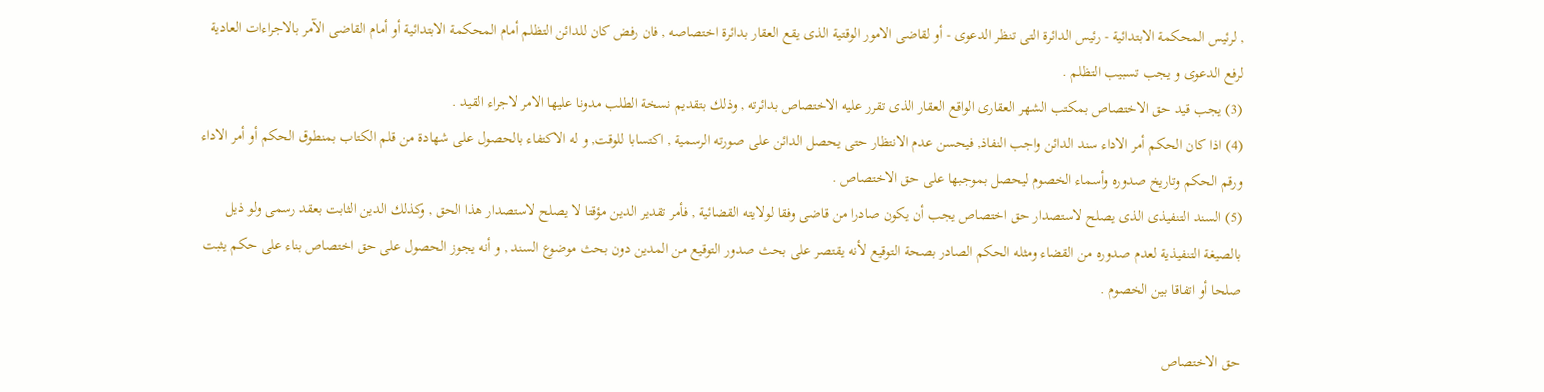, لرئيس المحكمة الابتدائية - رئيس الدائرة التى تنظر الدعوى - أو لقاضى الامور الوقتية الذى يقع العقار بدائرة اختصاصه , فان رفض كان للدائن التظلم أمام المحكمة الابتدائية أو أمام القاضى الآمر بالاجراءات العادية لرفع الدعوى و يجب تسبيب التظلم .
(3) يجب قيد حق الاختصاص بمكتب الشهر العقارى الواقع العقار الذى تقرر عليه الاختصاص بدائرته , وذلك بتقديم نسخة الطلب مدونا عليها الامر لاجراء القيد .
(4) اذا كان الحكم أمر الاداء سند الدائن واجب النفاذ, فيحسن عدم الانتظار حتى يحصل الدائن على صورته الرسمية , اكتسابا للوقت, و له الاكتفاء بالحصول على شهادة من قلم الكتاب بمنطوق الحكم أو أمر الاداء ورقم الحكم وتاريخ صدوره وأسماء الخصوم ليحصل بموجبها على حق الاختصاص .
(5) السند التنفيذى الذى يصلح لاستصدار حق اختصاص يجب أن يكون صادرا من قاضى وفقا لولايته القضائية , فأمر تقدير الدين مؤقتا لا يصلح لاستصدار هذا الحق , وكذلك الدين الثابت بعقد رسمى ولو ذيل بالصيغة التنفيذية لعدم صدوره من القضاء ومثله الحكم الصادر بصحة التوقيع لأنه يقتصر على بحث صدور التوقيع من المدين دون بحث موضوع السند , و أنه يجوز الحصول على حق اختصاص بناء على حكم يثبت صلحا أو اتفاقا بين الخصوم .

حق الاختصاص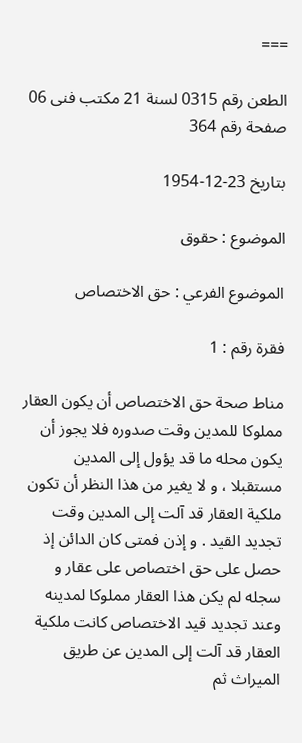===

الطعن رقم 0315 لسنة 21 مكتب فنى 06 صفحة رقم 364

بتاريخ 23-12-1954

الموضوع : حقوق

الموضوع الفرعي : حق الاختصاص

فقرة رقم : 1

مناط صحة حق الاختصاص أن يكون العقار مملوكا للمدين وقت صدوره فلا يجوز أن يكون محله ما قد يؤول إلى المدين مستقبلا ، و لا يغير من هذا النظر أن تكون ملكية العقار قد آلت إلى المدين وقت تجديد القيد . و إذن فمتى كان الدائن إذ حصل على حق اختصاص على عقار و سجله لم يكن هذا العقار مملوكا لمدينه وعند تجديد قيد الاختصاص كانت ملكية العقار قد آلت إلى المدين عن طريق الميراث ثم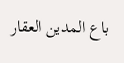باع المدين العقار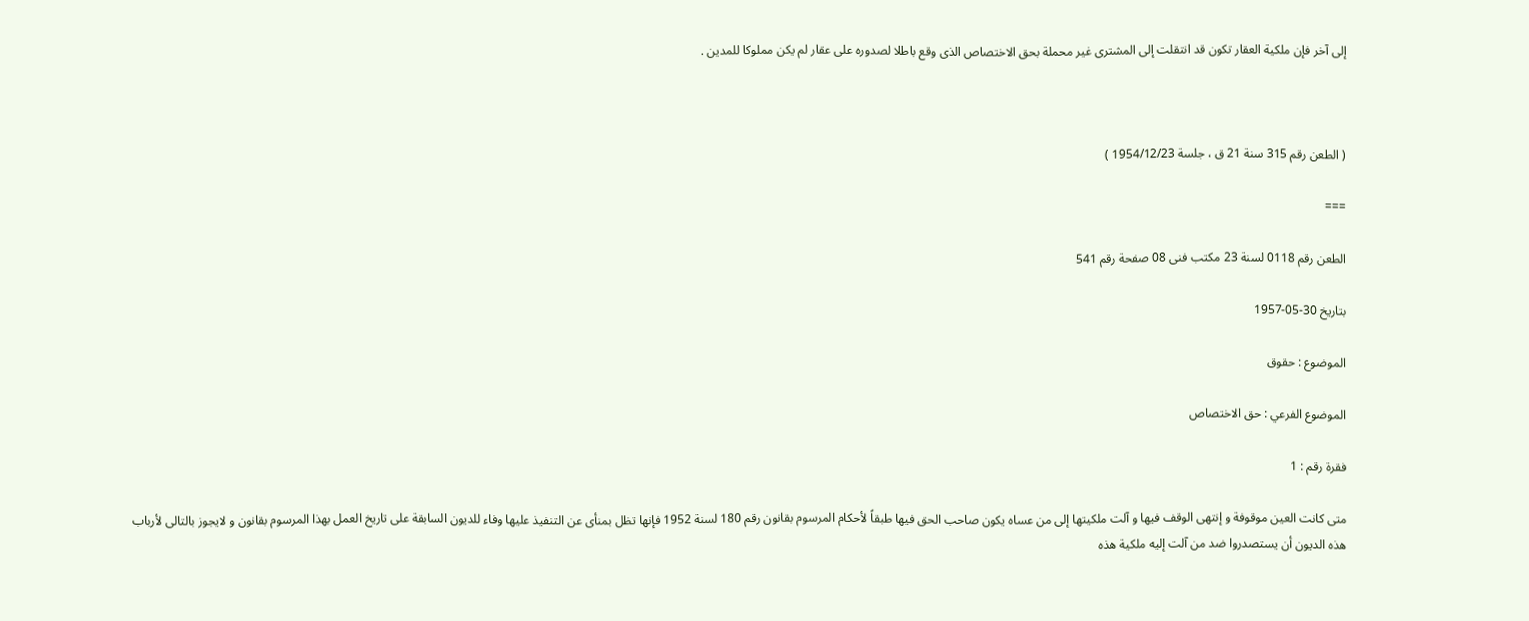إلى آخر فإن ملكية العقار تكون قد انتقلت إلى المشترى غير محملة بحق الاختصاص الذى وقع باطلا لصدوره على عقار لم يكن مملوكا للمدين .



( الطعن رقم 315 سنة 21 ق ، جلسة 1954/12/23 )

===

الطعن رقم 0118 لسنة 23 مكتب فنى 08 صفحة رقم 541

بتاريخ 30-05-1957

الموضوع : حقوق

الموضوع الفرعي : حق الاختصاص

فقرة رقم : 1

متى كانت العين موقوفة و إنتهى الوقف فيها و آلت ملكيتها إلى من عساه يكون صاحب الحق فيها طبقاً لأحكام المرسوم بقانون رقم 180 لسنة 1952 فإنها تظل بمنأى عن التنفيذ عليها وفاء للديون السابقة على تاريخ العمل بهذا المرسوم بقانون و لايجوز بالتالى لأرباب هذه الديون أن يستصدروا ضد من آلت إليه ملكية هذه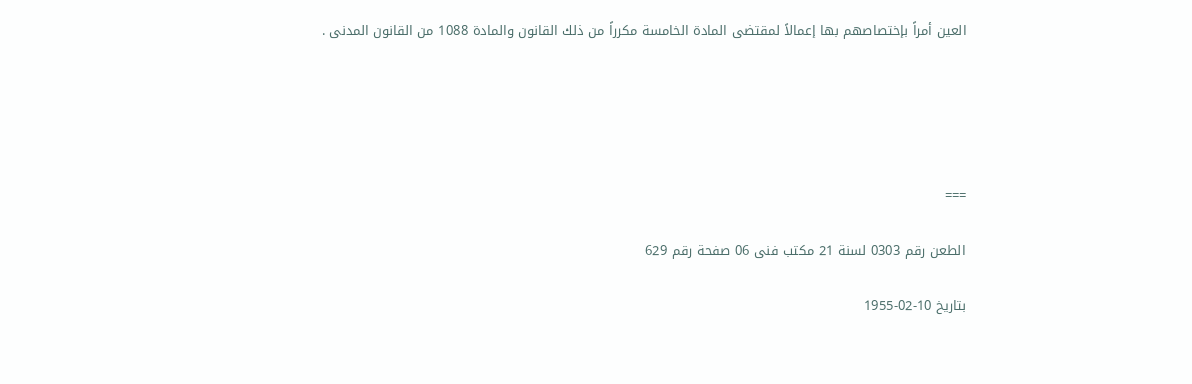العين أمراً بإختصاصهم بها إعمالاً لمقتضى المادة الخامسة مكرراً من ذلك القانون والمادة 1088 من القانون المدنى .





===

الطعن رقم 0303 لسنة 21 مكتب فنى 06 صفحة رقم 629

بتاريخ 10-02-1955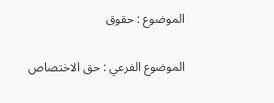الموضوع : حقوق

الموضوع الفرعي : حق الاختصاص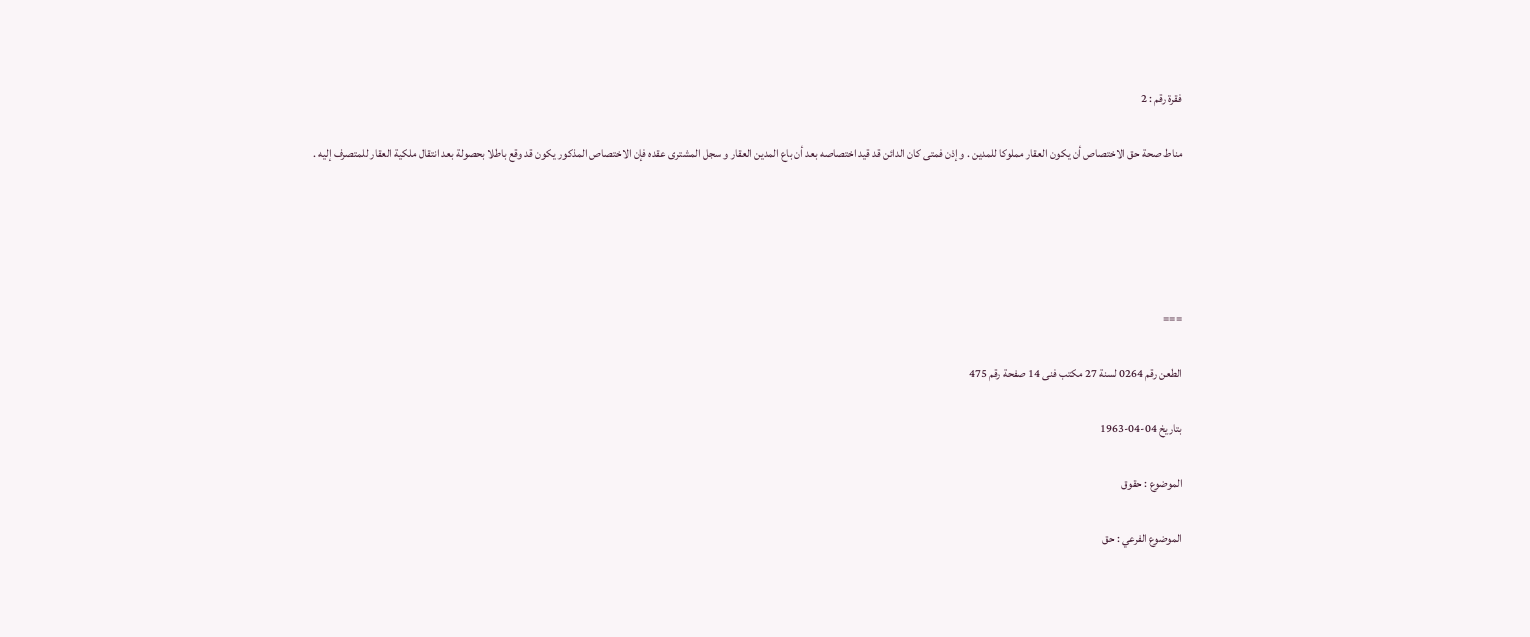فقرة رقم : 2

مناط صحة حق الاختصاص أن يكون العقار مملوكا للمدين . و إذن فمتى كان الدائن قد قيد اختصاصه بعد أن باع المدين العقار و سجل المشترى عقده فإن الاختصاص المذكور يكون قد وقع باطلا بحصولة بعد انتقال ملكية العقار للمتصرف إليه .





===

الطعن رقم 0264 لسنة 27 مكتب فنى 14 صفحة رقم 475

بتاريخ 04-04-1963

الموضوع : حقوق

الموضوع الفرعي : حق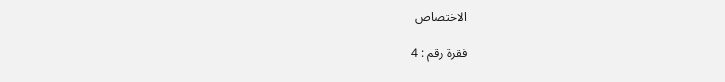الاختصاص

فقرة رقم : 4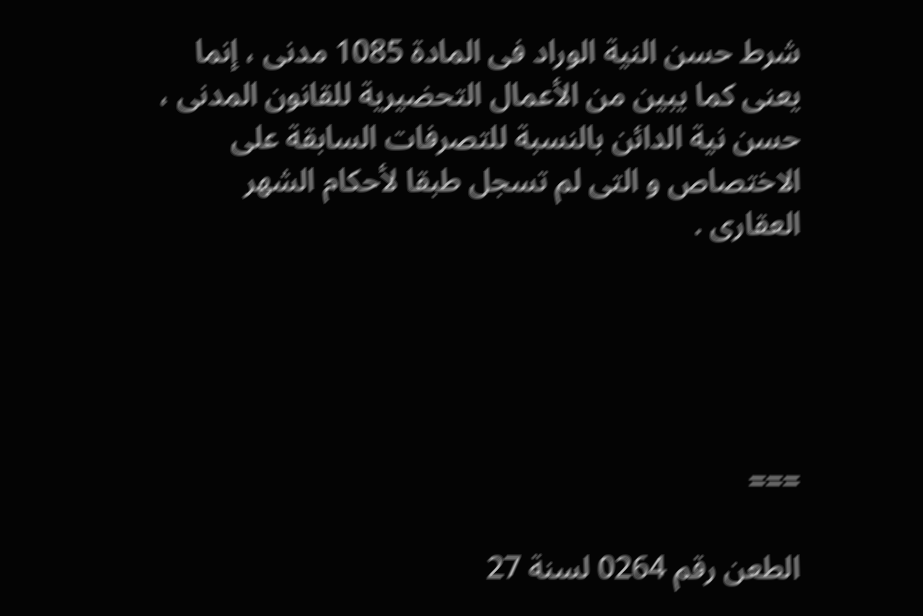شرط حسن النية الوراد فى المادة 1085 مدنى ، إنما يعنى كما يبين من الأعمال التحضيرية للقانون المدنى ، حسن نية الدائن بالنسبة للتصرفات السابقة على الاختصاص و التى لم تسجل طبقا لأحكام الشهر العقارى .





===

الطعن رقم 0264 لسنة 27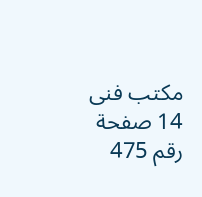مكتب فنى 14 صفحة رقم 475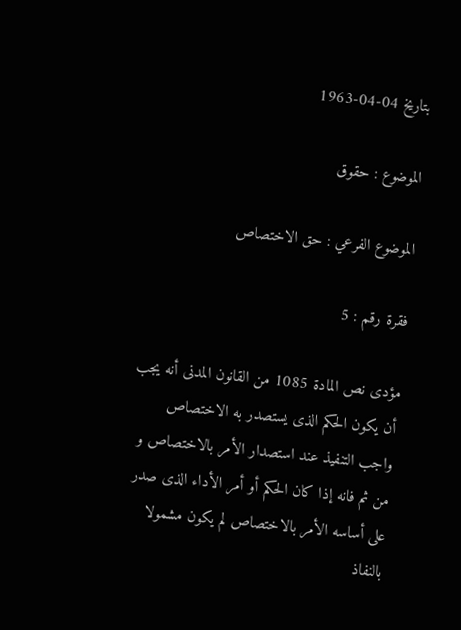بتاريخ 04-04-1963

الموضوع : حقوق

الموضوع الفرعي : حق الاختصاص

فقرة رقم : 5

مؤدى نص المادة 1085 من القانون المدنى أنه يجب أن يكون الحكم الذى يستصدر به الاختصاص واجب التنفيذ عند استصدار الأمر بالاختصاص و من ثم فانه إذا كان الحكم أو أمر الأداء الذى صدر على أساسه الأمر بالاختصاص لم يكون مشمولا بالنفاذ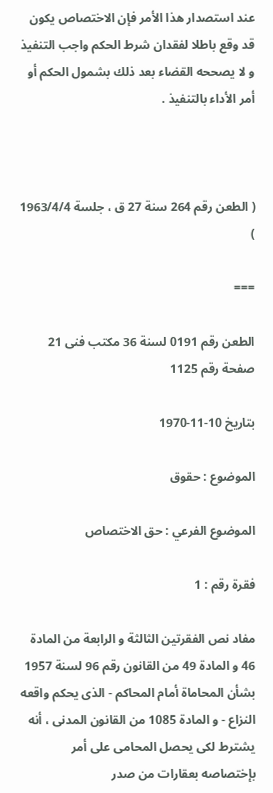عند استصدار هذا الأمر فإن الاختصاص يكون قد وقع باطلا لفقدان شرط الحكم واجب التنفيذ و لا يصححه القضاء بعد ذلك بشمول الحكم أو أمر الأداء بالتنفيذ .



( الطعن رقم 264 سنة 27 ق ، جلسة 1963/4/4 )

===

الطعن رقم 0191 لسنة 36 مكتب فنى 21 صفحة رقم 1125

بتاريخ 10-11-1970

الموضوع : حقوق

الموضوع الفرعي : حق الاختصاص

فقرة رقم : 1

مفاد نص الفقرتين الثالثة و الرابعة من المادة 46 و المادة 49 من القانون رقم 96 لسنة 1957 بشأن المحاماة أمام المحاكم - الذى يحكم واقعه النزاع - و المادة 1085 من القانون المدنى ، أنه يشترط لكى يحصل المحامى على أمر بإختصاصه بعقارات من صدر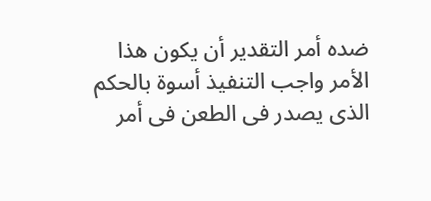ضده أمر التقدير أن يكون هذا الأمر واجب التنفيذ أسوة بالحكم الذى يصدر فى الطعن فى أمر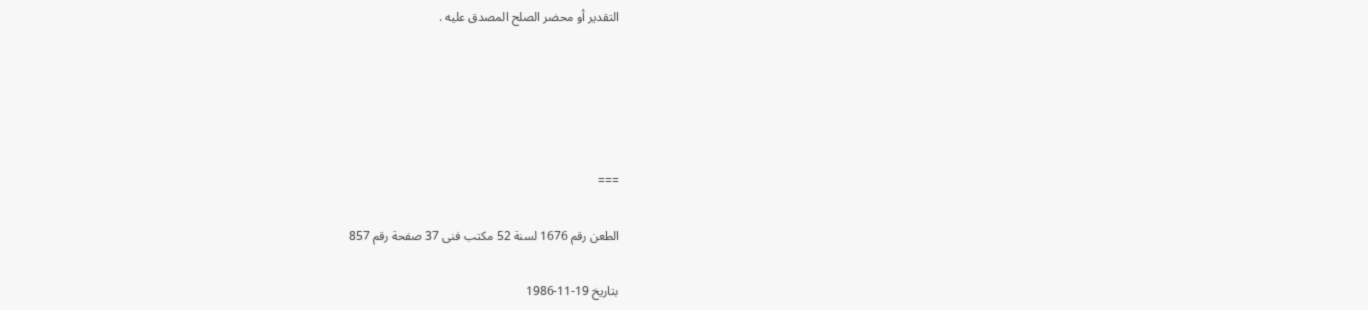التقدير أو محضر الصلح المصدق عليه .





===

الطعن رقم 1676 لسنة 52 مكتب فنى 37 صفحة رقم 857

بتاريخ 19-11-1986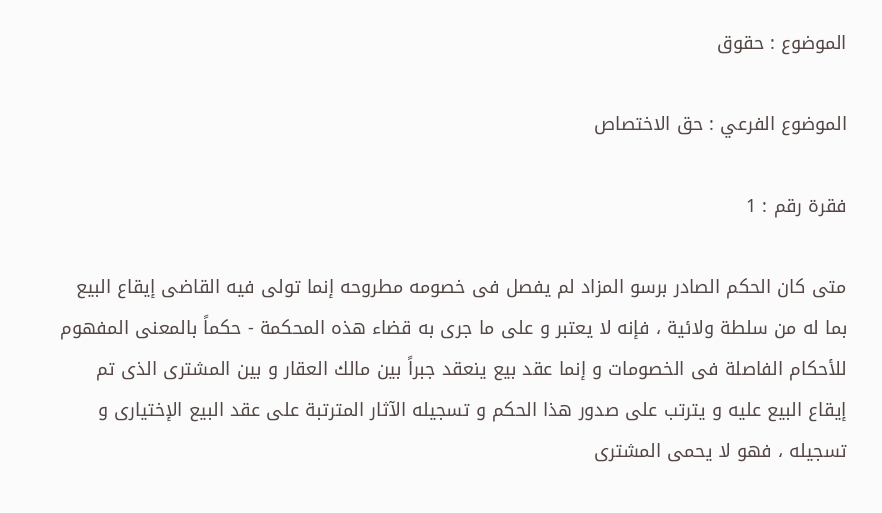الموضوع : حقوق

الموضوع الفرعي : حق الاختصاص

فقرة رقم : 1

متى كان الحكم الصادر برسو المزاد لم يفصل فى خصومه مطروحه إنما تولى فيه القاضى إيقاع البيع بما له من سلطة ولائية ، فإنه لا يعتبر و على ما جرى به قضاء هذه المحكمة - حكماً بالمعنى المفهوم للأحكام الفاصلة فى الخصومات و إنما عقد بيع ينعقد جبراً بين مالك العقار و بين المشترى الذى تم إيقاع البيع عليه و يترتب على صدور هذا الحكم و تسجيله الآثار المترتبة على عقد البيع الإختيارى و تسجيله ، فهو لا يحمى المشترى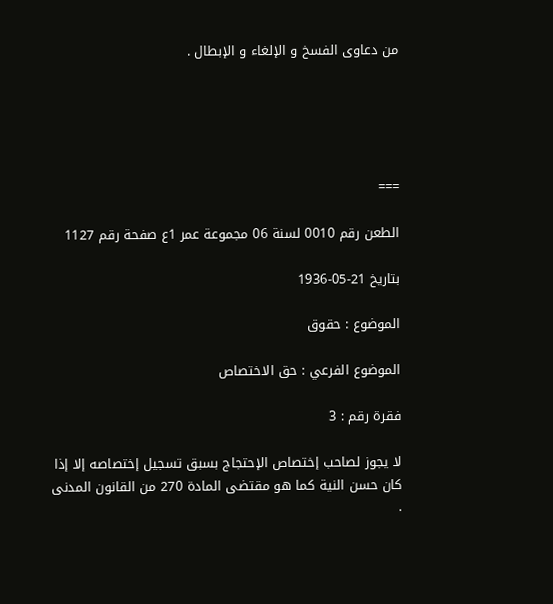من دعاوى الفسخ و الإلغاء و الإبطال .





===

الطعن رقم 0010 لسنة 06 مجموعة عمر 1ع صفحة رقم 1127

بتاريخ 21-05-1936

الموضوع : حقوق

الموضوع الفرعي : حق الاختصاص

فقرة رقم : 3

لا يجوز لصاحب إختصاص الإحتجاج بسبق تسجيل إختصاصه إلا إذا كان حسن النية كما هو مقتضى المادة 270 من القانون المدنى .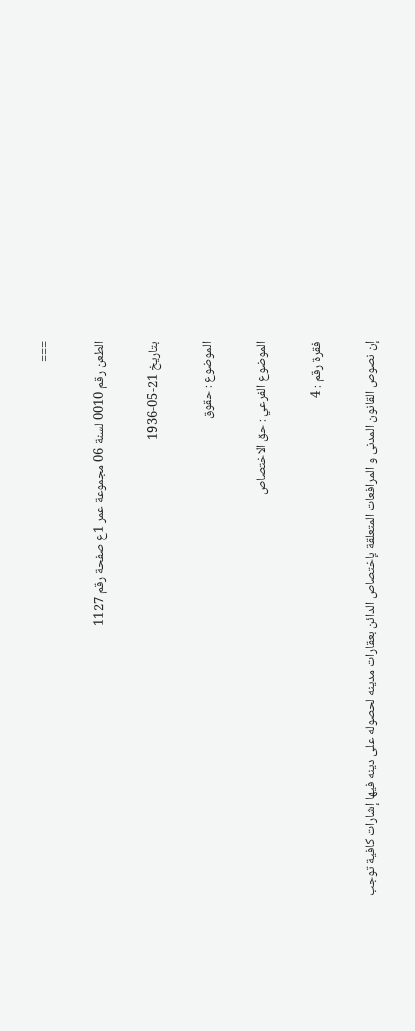===

الطعن رقم 0010 لسنة 06 مجموعة عمر 1ع صفحة رقم 1127

بتاريخ 21-05-1936

الموضوع : حقوق

الموضوع الفرعي : حق الاختصاص

فقرة رقم : 4

إن نصوص القانون المدنى و المرافعات المتعلقة بإختصاص الدائن بعقارات مدينه لحصوله على دينه فيها إشارات كافية توجب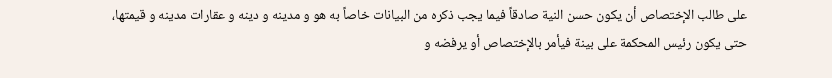على طالب الإختصاص أن يكون حسن النية صادقاً فيما يجب ذكره من البيانات خاصاً به هو و مدينه و دينه و عقارات مدينه و قيمتها، حتى يكون رئيس المحكمة على بينة فيأمر بالإختصاص أو يرفضه و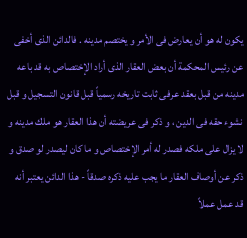يكون له هو أن يعارض فى الأمر و يختصم مدينه . فالدائن الذى أخفى عن رئيس المحكمة أن بعض العقار الذى أراد الإختصاص به قد باعه مدينه من قبل بعقد عرفى ثابت تاريخه رسمياً قبل قانون التسجيل و قبل نشوء حقه فى الدين ، و ذكر فى عريضته أن هذا العقار هو ملك مدينه و لا يزال على ملكه فصدر له أمر الإختصاص و ما كان ليصدر لو صدق و ذكر عن أوصاف العقار ما يجب عليه ذكره صدقاً - هذا الدائن يعتبر أنه قد عمل عملاً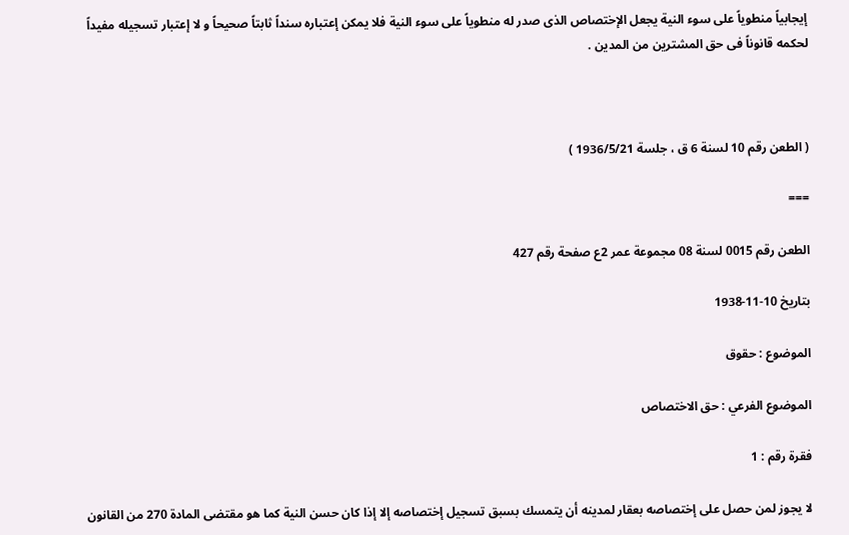إيجابياً منطوياً على سوء النية يجعل الإختصاص الذى صدر له منطوياً على سوء النية فلا يمكن إعتباره سنداً ثابتاً صحيحاً و لا إعتبار تسجيله مفيداً لحكمه قانوناً فى حق المشترين من المدين .



( الطعن رقم 10 لسنة 6 ق ، جلسة 1936/5/21 )

===

الطعن رقم 0015 لسنة 08 مجموعة عمر 2ع صفحة رقم 427

بتاريخ 10-11-1938

الموضوع : حقوق

الموضوع الفرعي : حق الاختصاص

فقرة رقم : 1

لا يجوز لمن حصل على إختصاصه بعقار لمدينه أن يتمسك بسبق تسجيل إختصاصه إلا إذا كان حسن النية كما هو مقتضى المادة 270 من القانون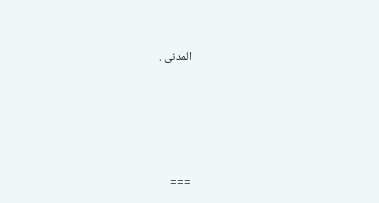المدنى .





===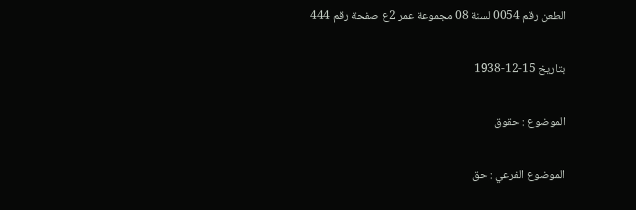الطعن رقم 0054 لسنة 08 مجموعة عمر 2ع صفحة رقم 444

بتاريخ 15-12-1938

الموضوع : حقوق

الموضوع الفرعي : حق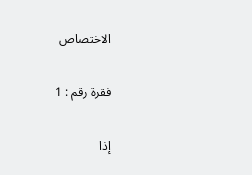الاختصاص

فقرة رقم : 1

إذا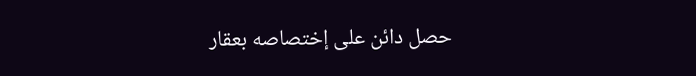حصل دائن على إختصاصه بعقار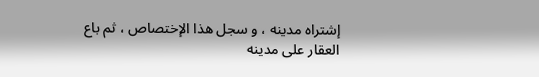إشتراه مدينه ، و سجل هذا الإختصاص ، ثم باع العقار على مدينه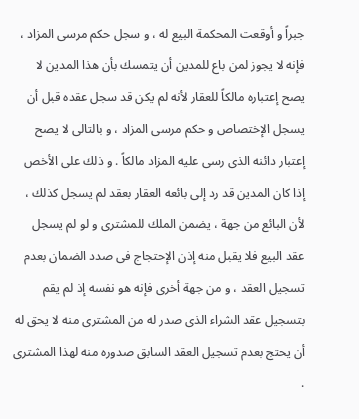جبراً و أوقعت المحكمة البيع له ، و سجل حكم مرسى المزاد ، فإنه لا يجوز لمن باع للمدين أن يتمسك بأن هذا المدين لا يصح إعتباره مالكاً للعقار لأنه لم يكن قد سجل عقده قبل أن يسجل الإختصاص و حكم مرسى المزاد ، و بالتالى لا يصح إعتبار دائنه الذى رسى عليه المزاد مالكاً . و ذلك على الأخص إذا كان المدين قد رد إلى بائعه العقار بعقد لم يسجل كذلك ، لأن البائع من جهة ، يضمن الملك للمشترى و لو لم يسجل عقد البيع فلا يقبل منه إذن الإحتجاج فى صدد الضمان بعدم تسجيل العقد ، و من جهة أخرى فإنه هو نفسه إذ لم يقم بتسجيل عقد الشراء الذى صدر له من المشترى منه لا يحق له أن يحتج بعدم تسجيل العقد السابق صدوره منه لهذا المشترى .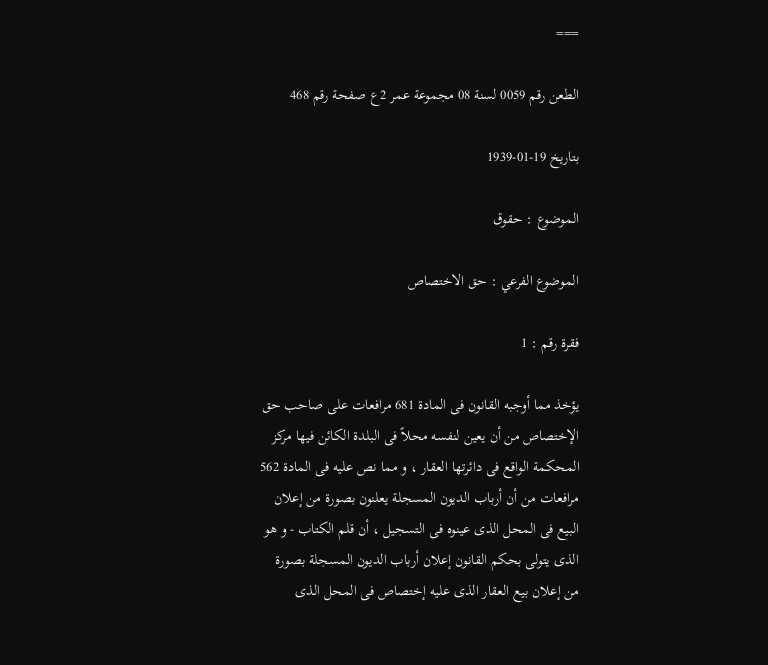===

الطعن رقم 0059 لسنة 08 مجموعة عمر 2ع صفحة رقم 468

بتاريخ 19-01-1939

الموضوع : حقوق

الموضوع الفرعي : حق الاختصاص

فقرة رقم : 1

يؤخذ مما أوجبه القانون فى المادة 681 مرافعات على صاحب حق الإختصاص من أن يعين لنفسه محلاً فى البلدة الكائن فيها مركز المحكمة الواقع فى دائرتها العقار ، و مما نص عليه فى المادة 562 مرافعات من أن أرباب الديون المسجلة يعلنون بصورة من إعلان البيع فى المحل الذى عينوه فى التسجيل ، أن قلم الكتاب - و هو الذى يتولى بحكم القانون إعلان أرباب الديون المسجلة بصورة من إعلان بيع العقار الذى عليه إختصاص فى المحل الذى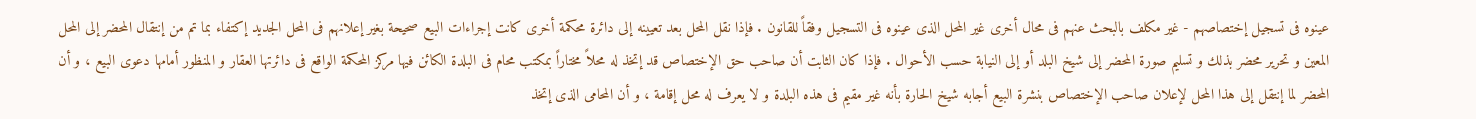عينوه فى تسجيل إختصاصهم - غير مكلف بالبحث عنهم فى محال أخرى غير المحل الذى عينوه فى التسجيل وفقاً للقانون . فإذا نقل المحل بعد تعيينه إلى دائرة محكمة أخرى كانت إجراءات البيع صحيحة بغير إعلانهم فى المحل الجديد إكتفاء بما تم من إنتقال المحضر إلى المحل المعين و تحرير محضر بذلك و تسليم صورة المحضر إلى شيخ البلد أو إلى النيابة حسب الأحوال . فإذا كان الثابت أن صاحب حق الإختصاص قد إتخذ له محلاً مختاراً بمكتب محام فى البلدة الكائن فيها مركز المحكمة الواقع فى دائرتها العقار و المنظور أمامها دعوى البيع ، و أن المحضر لما إنتقل إلى هذا المحل لإعلان صاحب الإختصاص بنشرة البيع أجابه شيخ الحارة بأنه غير مقيم فى هذه البلدة و لا يعرف له محل إقامة ، و أن المحامى الذى إتخذ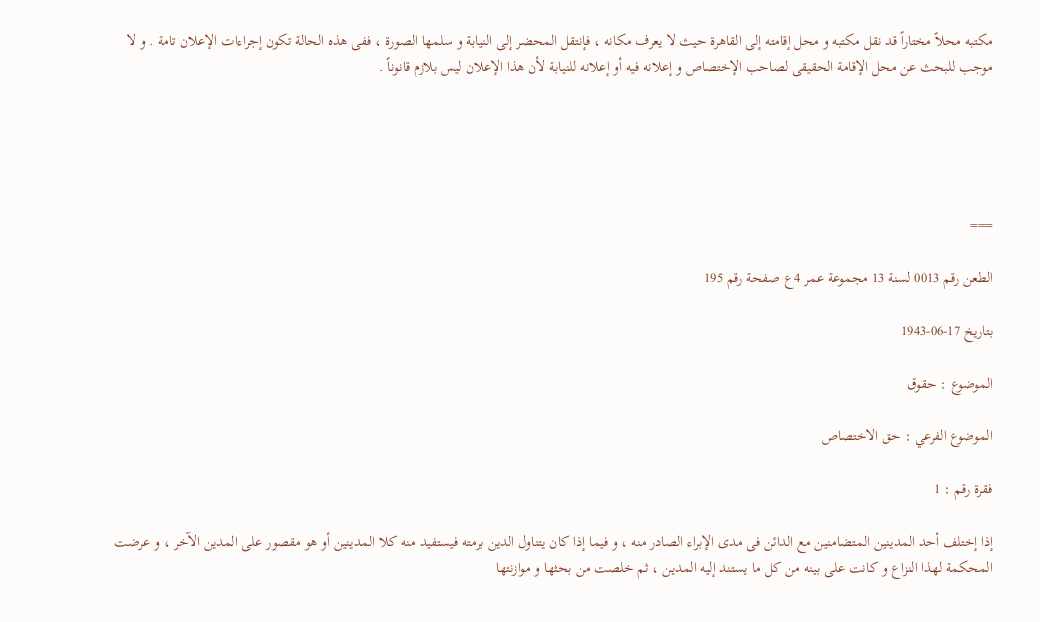مكتبه محلاً مختاراً قد نقل مكتبه و محل إقامته إلى القاهرة حيث لا يعرف مكانه ، فإنتقل المحضر إلى النيابة و سلمها الصورة ، ففى هذه الحالة تكون إجراءات الإعلان تامة . و لا موجب للبحث عن محل الإقامة الحقيقى لصاحب الإختصاص و إعلانه فيه أو إعلانه للنيابة لأن هذا الإعلان ليس بلازم قانوناً .





===

الطعن رقم 0013 لسنة 13 مجموعة عمر 4ع صفحة رقم 195

بتاريخ 17-06-1943

الموضوع : حقوق

الموضوع الفرعي : حق الاختصاص

فقرة رقم : 1

إذا إختلف أحد المدينين المتضامنين مع الدائن فى مدى الإبراء الصادر منه ، و فيما إذا كان يتناول الدين برمته فيستفيد منه كلا المدينين أو هو مقصور على المدين الآخر ، و عرضت المحكمة لهذا النزاع و كانت على بينه من كل ما يستند إليه المدين ، ثم خلصت من بحثها و موازنتها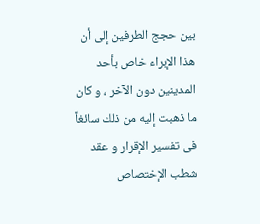بين حجج الطرفين إلى أن هذا الإبراء خاص بأحد المدينين دون الآخر ، و كان ما ذهبت إليه من ذلك سائغاً فى تفسير الإقرار و عقد شطب الإختصاص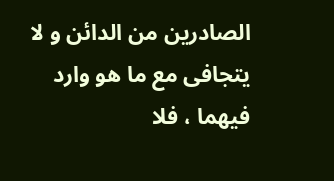الصادرين من الدائن و لا يتجافى مع ما هو وارد فيهما ، فلا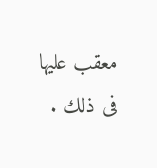معقب عليها فى ذلك .